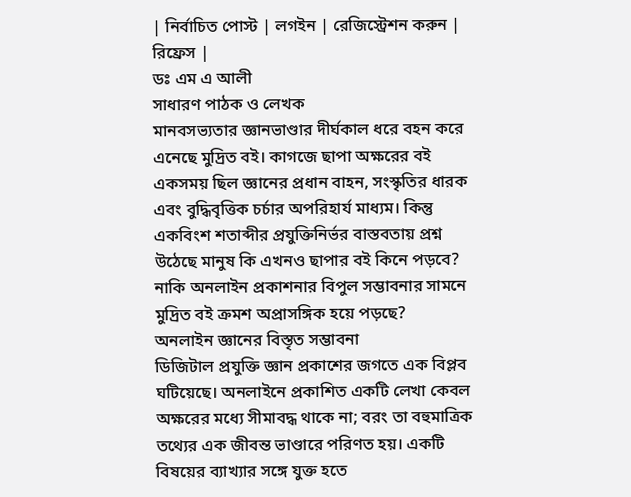| নির্বাচিত পোস্ট | লগইন | রেজিস্ট্রেশন করুন | রিফ্রেস |
ডঃ এম এ আলী
সাধারণ পাঠক ও লেখক
মানবসভ্যতার জ্ঞানভাণ্ডার দীর্ঘকাল ধরে বহন করে এনেছে মুদ্রিত বই। কাগজে ছাপা অক্ষরের বই একসময় ছিল জ্ঞানের প্রধান বাহন, সংস্কৃতির ধারক এবং বুদ্ধিবৃত্তিক চর্চার অপরিহার্য মাধ্যম। কিন্তু একবিংশ শতাব্দীর প্রযুক্তিনির্ভর বাস্তবতায় প্রশ্ন উঠেছে মানুষ কি এখনও ছাপার বই কিনে পড়বে? নাকি অনলাইন প্রকাশনার বিপুল সম্ভাবনার সামনে মুদ্রিত বই ক্রমশ অপ্রাসঙ্গিক হয়ে পড়ছে?
অনলাইন জ্ঞানের বিস্তৃত সম্ভাবনা
ডিজিটাল প্রযুক্তি জ্ঞান প্রকাশের জগতে এক বিপ্লব ঘটিয়েছে। অনলাইনে প্রকাশিত একটি লেখা কেবল অক্ষরের মধ্যে সীমাবদ্ধ থাকে না; বরং তা বহুমাত্রিক তথ্যের এক জীবন্ত ভাণ্ডারে পরিণত হয়। একটি বিষয়ের ব্যাখ্যার সঙ্গে যুক্ত হতে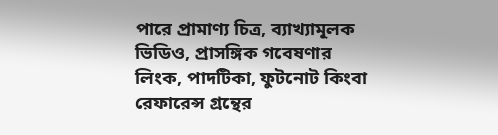পারে প্রামাণ্য চিত্র, ব্যাখ্যামূলক ভিডিও, প্রাসঙ্গিক গবেষণার লিংক, পাদটিকা, ফুটনোট কিংবা রেফারেন্স গ্রন্থের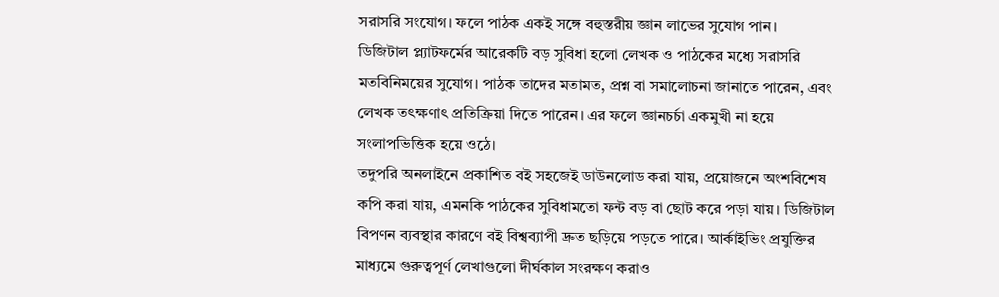সরাসরি সংযোগ। ফলে পাঠক একই সঙ্গে বহুস্তরীয় জ্ঞান লাভের সুযোগ পান।
ডিজিটাল প্ল্যাটফর্মের আরেকটি বড় সুবিধা হলো লেখক ও পাঠকের মধ্যে সরাসরি মতবিনিময়ের সুযোগ। পাঠক তাদের মতামত, প্রশ্ন বা সমালোচনা জানাতে পারেন, এবং লেখক তৎক্ষণাৎ প্রতিক্রিয়া দিতে পারেন। এর ফলে জ্ঞানচর্চা একমুখী না হয়ে সংলাপভিত্তিক হয়ে ওঠে।
তদুপরি অনলাইনে প্রকাশিত বই সহজেই ডাউনলোড করা যায়, প্রয়োজনে অংশবিশেষ কপি করা যায়, এমনকি পাঠকের সুবিধামতো ফন্ট বড় বা ছোট করে পড়া যায়। ডিজিটাল বিপণন ব্যবস্থার কারণে বই বিশ্বব্যাপী দ্রুত ছড়িয়ে পড়তে পারে। আর্কাইভিং প্রযুক্তির মাধ্যমে গুরুত্বপূর্ণ লেখাগুলো দীর্ঘকাল সংরক্ষণ করাও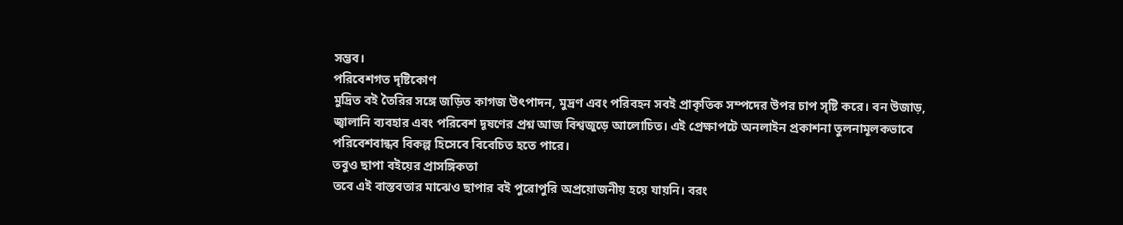সম্ভব।
পরিবেশগত দৃষ্টিকোণ
মুদ্রিত বই তৈরির সঙ্গে জড়িত কাগজ উৎপাদন, মুদ্রণ এবং পরিবহন সবই প্রাকৃতিক সম্পদের উপর চাপ সৃষ্টি করে। বন উজাড়, জ্বালানি ব্যবহার এবং পরিবেশ দূষণের প্রশ্ন আজ বিশ্বজুড়ে আলোচিত। এই প্রেক্ষাপটে অনলাইন প্রকাশনা তুলনামূলকভাবে পরিবেশবান্ধব বিকল্প হিসেবে বিবেচিত হতে পারে।
তবুও ছাপা বইয়ের প্রাসঙ্গিকতা
তবে এই বাস্তবতার মাঝেও ছাপার বই পুরোপুরি অপ্রয়োজনীয় হয়ে যায়নি। বরং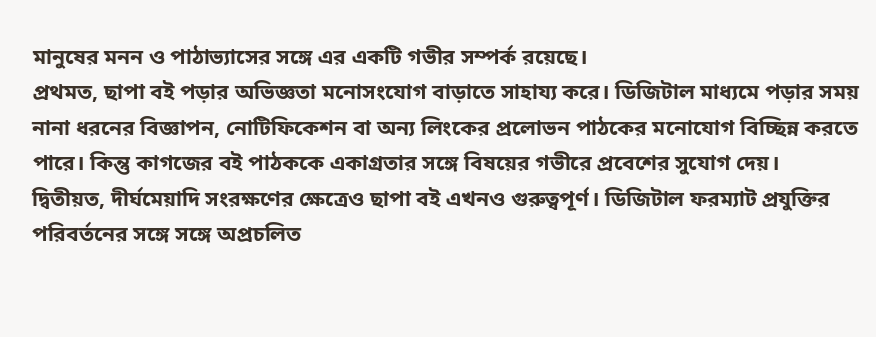মানুষের মনন ও পাঠাভ্যাসের সঙ্গে এর একটি গভীর সম্পর্ক রয়েছে।
প্রথমত, ছাপা বই পড়ার অভিজ্ঞতা মনোসংযোগ বাড়াতে সাহায্য করে। ডিজিটাল মাধ্যমে পড়ার সময় নানা ধরনের বিজ্ঞাপন, নোটিফিকেশন বা অন্য লিংকের প্রলোভন পাঠকের মনোযোগ বিচ্ছিন্ন করতে পারে। কিন্তু কাগজের বই পাঠককে একাগ্রতার সঙ্গে বিষয়ের গভীরে প্রবেশের সুযোগ দেয়।
দ্বিতীয়ত, দীর্ঘমেয়াদি সংরক্ষণের ক্ষেত্রেও ছাপা বই এখনও গুরুত্বপূর্ণ। ডিজিটাল ফরম্যাট প্রযুক্তির পরিবর্তনের সঙ্গে সঙ্গে অপ্রচলিত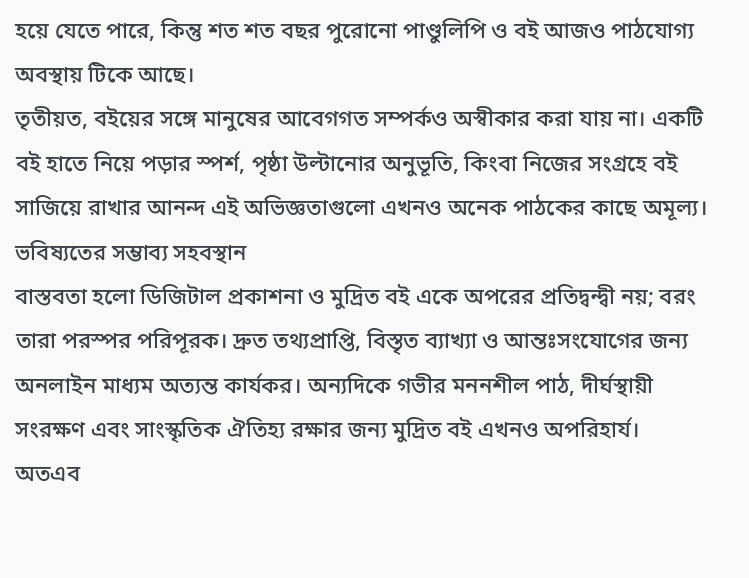হয়ে যেতে পারে, কিন্তু শত শত বছর পুরোনো পাণ্ডুলিপি ও বই আজও পাঠযোগ্য অবস্থায় টিকে আছে।
তৃতীয়ত, বইয়ের সঙ্গে মানুষের আবেগগত সম্পর্কও অস্বীকার করা যায় না। একটি বই হাতে নিয়ে পড়ার স্পর্শ, পৃষ্ঠা উল্টানোর অনুভূতি, কিংবা নিজের সংগ্রহে বই সাজিয়ে রাখার আনন্দ এই অভিজ্ঞতাগুলো এখনও অনেক পাঠকের কাছে অমূল্য।
ভবিষ্যতের সম্ভাব্য সহবস্থান
বাস্তবতা হলো ডিজিটাল প্রকাশনা ও মুদ্রিত বই একে অপরের প্রতিদ্বন্দ্বী নয়; বরং তারা পরস্পর পরিপূরক। দ্রুত তথ্যপ্রাপ্তি, বিস্তৃত ব্যাখ্যা ও আন্তঃসংযোগের জন্য অনলাইন মাধ্যম অত্যন্ত কার্যকর। অন্যদিকে গভীর মননশীল পাঠ, দীর্ঘস্থায়ী সংরক্ষণ এবং সাংস্কৃতিক ঐতিহ্য রক্ষার জন্য মুদ্রিত বই এখনও অপরিহার্য।
অতএব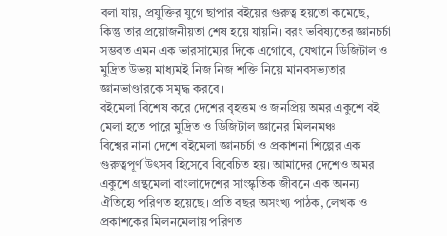বলা যায়, প্রযুক্তির যুগে ছাপার বইয়ের গুরুত্ব হয়তো কমেছে, কিন্তু তার প্রয়োজনীয়তা শেষ হয়ে যায়নি। বরং ভবিষ্যতের জ্ঞানচর্চা সম্ভবত এমন এক ভারসাম্যের দিকে এগোবে, যেখানে ডিজিটাল ও মুদ্রিত উভয় মাধ্যমই নিজ নিজ শক্তি নিয়ে মানবসভ্যতার জ্ঞানভাণ্ডারকে সমৃদ্ধ করবে।
বইমেলা বিশেষ করে দেশের বৃহত্তম ও জনপ্রিয় অমর একুশে বই মেলা হতে পারে মুদ্রিত ও ডিজিটাল জ্ঞানের মিলনমঞ্চ
বিশ্বের নানা দেশে বইমেলা জ্ঞানচর্চা ও প্রকাশনা শিল্পের এক গুরুত্বপূর্ণ উৎসব হিসেবে বিবেচিত হয়। আমাদের দেশেও অমর একুশে গ্রন্থমেলা বাংলাদেশের সাংস্কৃতিক জীবনে এক অনন্য ঐতিহ্যে পরিণত হয়েছে। প্রতি বছর অসংখ্য পাঠক, লেখক ও প্রকাশকের মিলনমেলায় পরিণত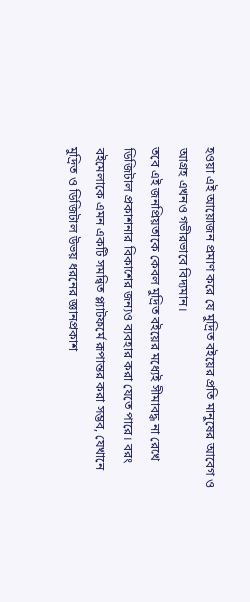হওয়া এই আয়োজন প্রমাণ করে যে মুদ্রিত বইয়ের প্রতি মানুষের আবেগ ও আগ্রহ এখনও গভীরভাবে বিদ্যমান।
তবে এই জনপ্রিয়তাকে কেবল মুদ্রিত বইয়ের মধ্যেই সীমাবদ্ধ না রেখে ডিজিটাল প্রকাশনার বিকাশের জন্যও ব্যবহার করা যেতে পারে। বরং বইমেলাকে এমন একটি সমন্বিত প্ল্যাটফর্মে রূপান্তর করা সম্ভব, যেখানে মুদ্রিত ও ডিজিটাল উভয় ধরনের জ্ঞানপ্রকাশ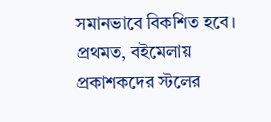সমানভাবে বিকশিত হবে।
প্রথমত, বইমেলায় প্রকাশকদের স্টলের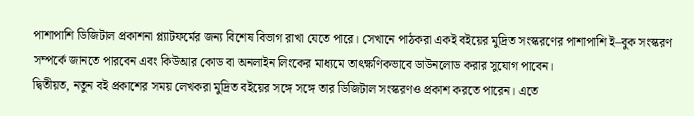পাশাপাশি ডিজিটাল প্রকাশনা প্ল্যাটফর্মের জন্য বিশেষ বিভাগ রাখা যেতে পারে। সেখানে পাঠকরা একই বইয়ের মুদ্রিত সংস্করণের পাশাপাশি ই–বুক সংস্করণ সম্পর্কে জানতে পারবেন এবং কিউআর কোড বা অনলাইন লিংকের মাধ্যমে তাৎক্ষণিকভাবে ডাউনলোড করার সুযোগ পাবেন।
দ্বিতীয়ত, নতুন বই প্রকাশের সময় লেখকরা মুদ্রিত বইয়ের সঙ্গে সঙ্গে তার ডিজিটাল সংস্করণও প্রকাশ করতে পারেন। এতে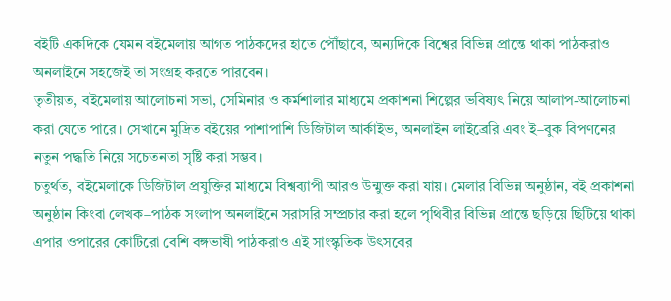বইটি একদিকে যেমন বইমেলায় আগত পাঠকদের হাতে পৌঁছাবে, অন্যদিকে বিশ্বের বিভিন্ন প্রান্তে থাকা পাঠকরাও অনলাইনে সহজেই তা সংগ্রহ করতে পারবেন।
তৃতীয়ত, বইমেলায় আলোচনা সভা, সেমিনার ও কর্মশালার মাধ্যমে প্রকাশনা শিল্পের ভবিষ্যৎ নিয়ে আলাপ-আলোচনা করা যেতে পারে। সেখানে মুদ্রিত বইয়ের পাশাপাশি ডিজিটাল আর্কাইভ, অনলাইন লাইব্রেরি এবং ই–বুক বিপণনের নতুন পদ্ধতি নিয়ে সচেতনতা সৃষ্টি করা সম্ভব।
চতুর্থত, বইমেলাকে ডিজিটাল প্রযুক্তির মাধ্যমে বিশ্বব্যাপী আরও উন্মুক্ত করা যায়। মেলার বিভিন্ন অনুষ্ঠান, বই প্রকাশনা অনুষ্ঠান কিংবা লেখক–পাঠক সংলাপ অনলাইনে সরাসরি সম্প্রচার করা হলে পৃথিবীর বিভিন্ন প্রান্তে ছড়িয়ে ছিটিয়ে থাকা এপার ওপারের কোটিরো বেশি বঙ্গভাষী পাঠকরাও এই সাংস্কৃতিক উৎসবের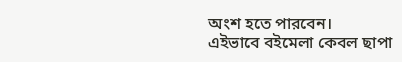অংশ হতে পারবেন।
এইভাবে বইমেলা কেবল ছাপা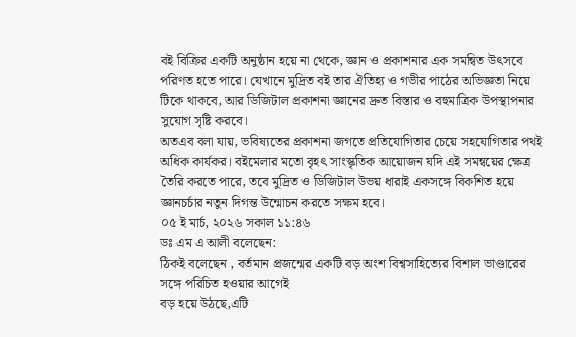বই বিক্রির একটি অনুষ্ঠান হয়ে না থেকে, জ্ঞান ও প্রকাশনার এক সমন্বিত উৎসবে পরিণত হতে পারে। যেখানে মুদ্রিত বই তার ঐতিহ্য ও গভীর পাঠের অভিজ্ঞতা নিয়ে টিকে থাকবে, আর ডিজিটাল প্রকাশনা জ্ঞানের দ্রুত বিস্তার ও বহুমাত্রিক উপস্থাপনার সুযোগ সৃষ্টি করবে।
অতএব বলা যায়, ভবিষ্যতের প্রকাশনা জগতে প্রতিযোগিতার চেয়ে সহযোগিতার পথই অধিক কার্যকর। বইমেলার মতো বৃহৎ সাংস্কৃতিক আয়োজন যদি এই সমন্বয়ের ক্ষেত্র তৈরি করতে পারে, তবে মুদ্রিত ও ডিজিটাল উভয় ধারাই একসঙ্গে বিকশিত হয়ে জ্ঞানচর্চার নতুন দিগন্ত উন্মোচন করতে সক্ষম হবে।
০৫ ই মার্চ, ২০২৬ সকাল ১১:৪৬
ডঃ এম এ আলী বলেছেন:
ঠিকই বলেছেন , বর্তমান প্রজন্মের একটি বড় অংশ বিশ্বসাহিত্যের বিশাল ভাণ্ডারের সঙ্গে পরিচিত হওয়ার আগেই
বড় হয়ে উঠছে,এটি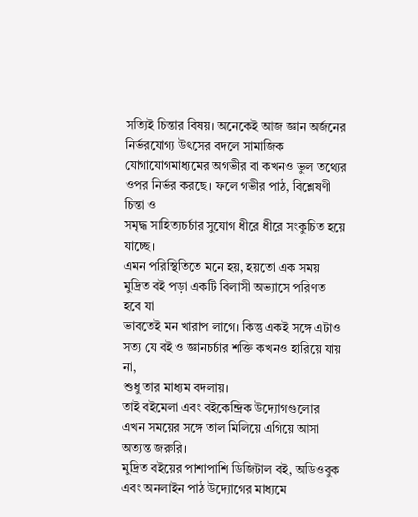সত্যিই চিন্তার বিষয়। অনেকেই আজ জ্ঞান অর্জনের নির্ভরযোগ্য উৎসের বদলে সামাজিক
যোগাযোগমাধ্যমের অগভীর বা কখনও ভুল তথ্যের ওপর নির্ভর করছে। ফলে গভীর পাঠ, বিশ্লেষণী চিন্তা ও
সমৃদ্ধ সাহিত্যচর্চার সুযোগ ধীরে ধীরে সংকুচিত হয়ে যাচ্ছে।
এমন পরিস্থিতিতে মনে হয়, হয়তো এক সময় মুদ্রিত বই পড়া একটি বিলাসী অভ্যাসে পরিণত হবে যা
ভাবতেই মন খারাপ লাগে। কিন্তু একই সঙ্গে এটাও সত্য যে বই ও জ্ঞানচর্চার শক্তি কখনও হারিয়ে যায় না,
শুধু তার মাধ্যম বদলায়।
তাই বইমেলা এবং বইকেন্দ্রিক উদ্যোগগুলোর এখন সময়ের সঙ্গে তাল মিলিয়ে এগিয়ে আসা অত্যন্ত জরুরি।
মুদ্রিত বইয়ের পাশাপাশি ডিজিটাল বই, অডিওবুক এবং অনলাইন পাঠ উদ্যোগের মাধ্যমে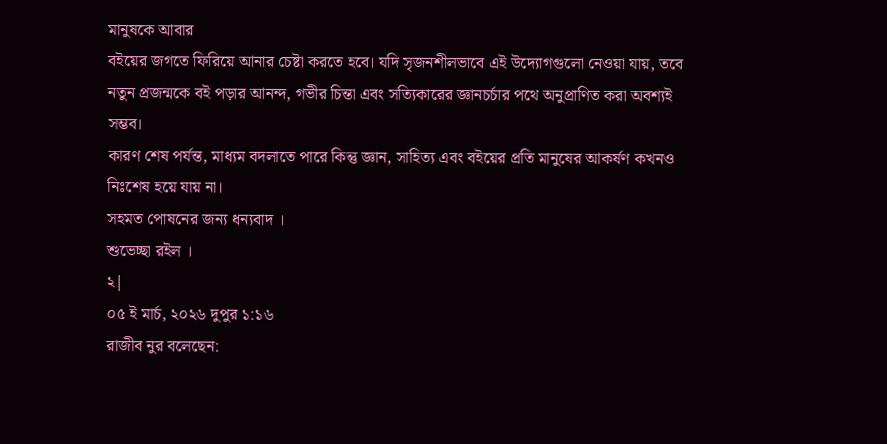মানুষকে আবার
বইয়ের জগতে ফিরিয়ে আনার চেষ্টা করতে হবে। যদি সৃজনশীলভাবে এই উদ্যোগগুলো নেওয়া যায়, তবে
নতুন প্রজন্মকে বই পড়ার আনন্দ, গভীর চিন্তা এবং সত্যিকারের জ্ঞানচর্চার পথে অনুপ্রাণিত করা অবশ্যই
সম্ভব।
কারণ শেষ পর্যন্ত, মাধ্যম বদলাতে পারে কিন্তু জ্ঞান, সাহিত্য এবং বইয়ের প্রতি মানুষের আকর্ষণ কখনও
নিঃশেষ হয়ে যায় না।
সহমত পোষনের জন্য ধন্যবাদ ।
শুভেচ্ছা রইল ।
২|
০৫ ই মার্চ, ২০২৬ দুপুর ১:১৬
রাজীব নুর বলেছেন: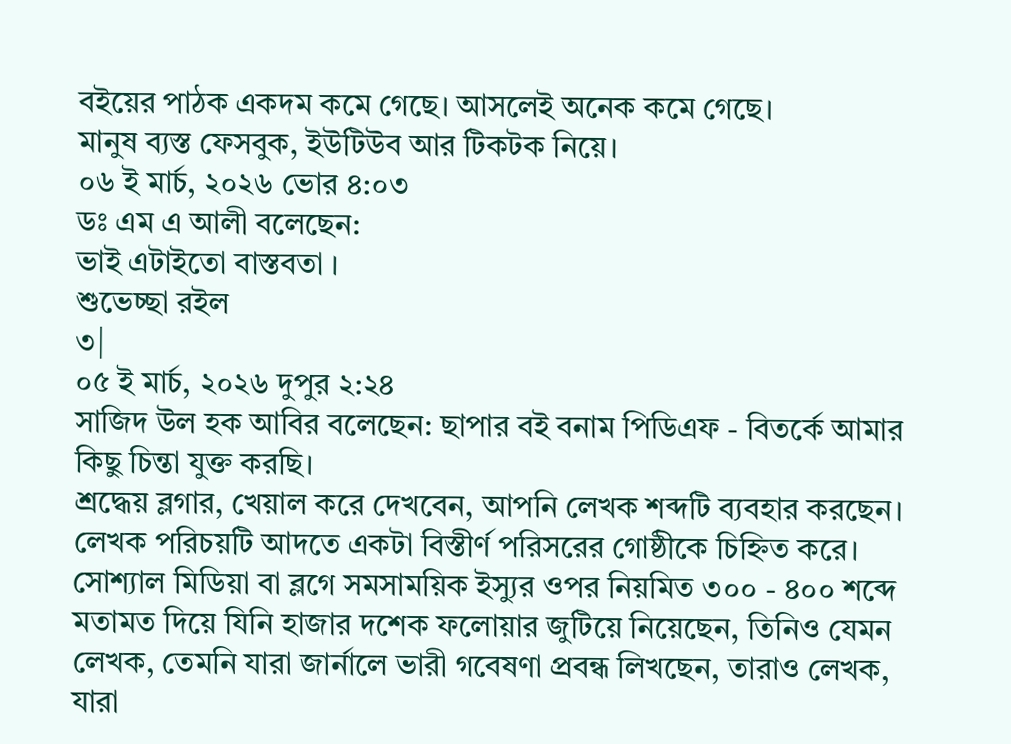বইয়ের পাঠক একদম কমে গেছে। আসলেই অনেক কমে গেছে।
মানুষ ব্যস্ত ফেসবুক, ইউটিউব আর টিকটক নিয়ে।
০৬ ই মার্চ, ২০২৬ ভোর ৪:০৩
ডঃ এম এ আলী বলেছেন:
ভাই এটাইতো বাস্তবতা ।
শুভেচ্ছা রইল
৩|
০৫ ই মার্চ, ২০২৬ দুপুর ২:২৪
সাজিদ উল হক আবির বলেছেন: ছাপার বই বনাম পিডিএফ - বিতর্কে আমার কিছু চিন্তা যুক্ত করছি।
শ্রদ্ধেয় ব্লগার, খেয়াল করে দেখবেন, আপনি লেখক শব্দটি ব্যবহার করছেন। লেখক পরিচয়টি আদতে একটা বিস্তীর্ণ পরিসরের গোষ্ঠীকে চিহ্নিত করে। সোশ্যাল মিডিয়া বা ব্লগে সমসাময়িক ইস্যুর ওপর নিয়মিত ৩০০ - ৪০০ শব্দে মতামত দিয়ে যিনি হাজার দশেক ফলোয়ার জুটিয়ে নিয়েছেন, তিনিও যেমন লেখক, তেমনি যারা জার্নালে ভারী গবেষণা প্রবন্ধ লিখছেন, তারাও লেখক, যারা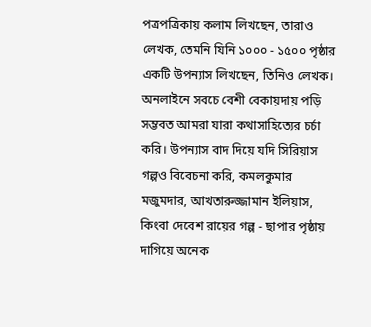পত্রপত্রিকায় কলাম লিখছেন, তারাও লেখক, তেমনি যিনি ১০০০ - ১৫০০ পৃষ্ঠার একটি উপন্যাস লিখছেন, তিনিও লেখক। অনলাইনে সবচে বেশী বেকায়দায় পড়ি সম্ভবত আমরা যারা কথাসাহিত্যের চর্চা করি। উপন্যাস বাদ দিয়ে যদি সিরিয়াস গল্পও বিবেচনা করি, কমলকুমার মজুমদার, আখতারুজ্জামান ইলিয়াস, কিংবা দেবেশ রায়ের গল্প - ছাপার পৃষ্ঠায় দাগিয়ে অনেক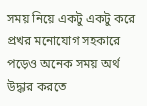সময় নিয়ে একটু একটু করে প্রখর মনোযোগ সহকারে পড়েও অনেক সময় অর্থ উদ্ধার করতে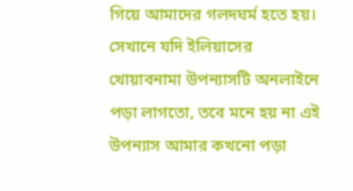গিয়ে আমাদের গলদঘর্ম হতে হয়। সেখানে যদি ইলিয়াসের খোয়াবনামা উপন্যাসটি অনলাইনে পড়া লাগতো, তবে মনে হয় না এই উপন্যাস আমার কখনো পড়া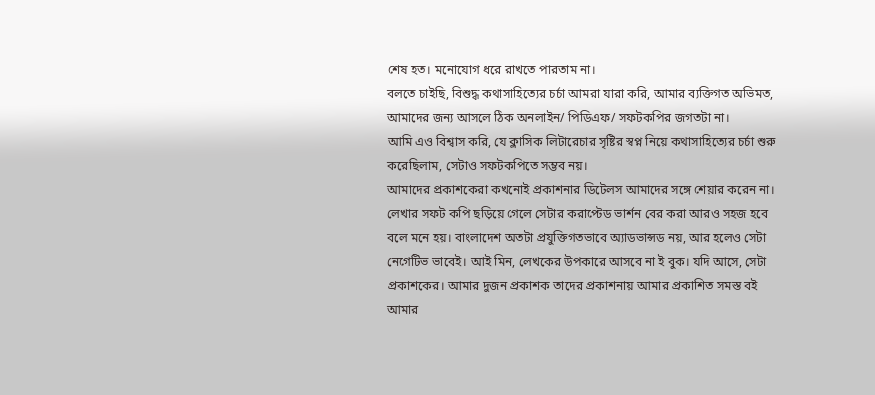শেষ হত। মনোযোগ ধরে রাখতে পারতাম না।
বলতে চাইছি, বিশুদ্ধ কথাসাহিত্যের চর্চা আমরা যারা করি, আমার ব্যক্তিগত অভিমত, আমাদের জন্য আসলে ঠিক অনলাইন/ পিডিএফ/ সফটকপির জগতটা না।
আমি এও বিশ্বাস করি, যে ক্লাসিক লিটারেচার সৃষ্টির স্বপ্ন নিয়ে কথাসাহিত্যের চর্চা শুরু করেছিলাম, সেটাও সফটকপিতে সম্ভব নয়।
আমাদের প্রকাশকেরা কখনোই প্রকাশনার ডিটেলস আমাদের সঙ্গে শেয়ার করেন না। লেখার সফট কপি ছড়িয়ে গেলে সেটার করাপ্টেড ভার্শন বের করা আরও সহজ হবে বলে মনে হয়। বাংলাদেশ অতটা প্রযুক্তিগতভাবে অ্যাডভান্সড নয়, আর হলেও সেটা নেগেটিভ ভাবেই। আই মিন, লেখকের উপকারে আসবে না ই বুক। যদি আসে, সেটা প্রকাশকের। আমার দুজন প্রকাশক তাদের প্রকাশনায় আমার প্রকাশিত সমস্ত বই আমার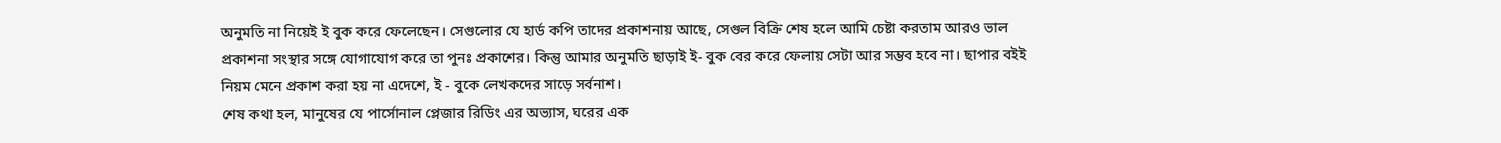অনুমতি না নিয়েই ই বুক করে ফেলেছেন। সেগুলোর যে হার্ড কপি তাদের প্রকাশনায় আছে, সেগুল বিক্রি শেষ হলে আমি চেষ্টা করতাম আরও ভাল প্রকাশনা সংস্থার সঙ্গে যোগাযোগ করে তা পুনঃ প্রকাশের। কিন্তু আমার অনুমতি ছাড়াই ই- বুক বের করে ফেলায় সেটা আর সম্ভব হবে না। ছাপার বইই নিয়ম মেনে প্রকাশ করা হয় না এদেশে, ই - বুকে লেখকদের সাড়ে সর্বনাশ।
শেষ কথা হল, মানুষের যে পার্সোনাল প্লেজার রিডিং এর অভ্যাস, ঘরের এক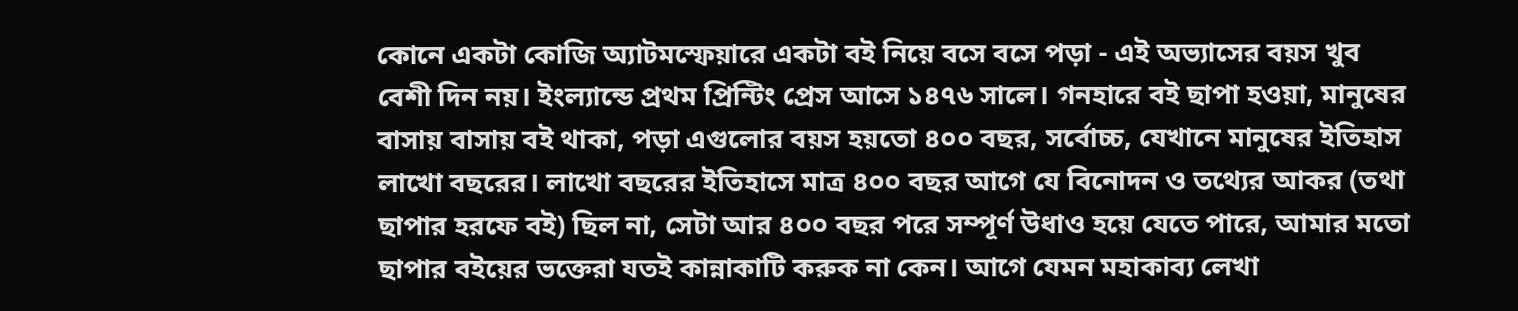কোনে একটা কোজি অ্যাটমস্ফেয়ারে একটা বই নিয়ে বসে বসে পড়া - এই অভ্যাসের বয়স খুব বেশী দিন নয়। ইংল্যান্ডে প্রথম প্রিন্টিং প্রেস আসে ১৪৭৬ সালে। গনহারে বই ছাপা হওয়া, মানুষের বাসায় বাসায় বই থাকা, পড়া এগুলোর বয়স হয়তো ৪০০ বছর, সর্বোচ্চ, যেখানে মানুষের ইতিহাস লাখো বছরের। লাখো বছরের ইতিহাসে মাত্র ৪০০ বছর আগে যে বিনোদন ও তথ্যের আকর (তথা ছাপার হরফে বই) ছিল না, সেটা আর ৪০০ বছর পরে সম্পূর্ণ উধাও হয়ে যেতে পারে, আমার মতো ছাপার বইয়ের ভক্তেরা যতই কান্নাকাটি করুক না কেন। আগে যেমন মহাকাব্য লেখা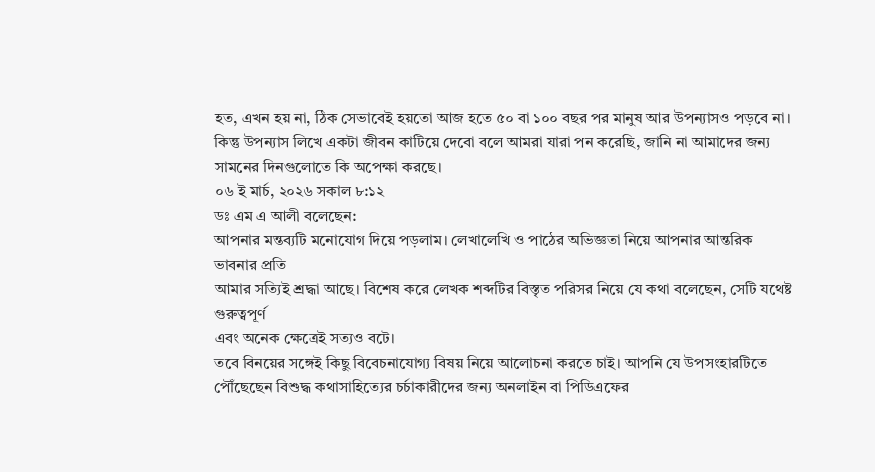হত, এখন হয় না, ঠিক সেভাবেই হয়তো আজ হতে ৫০ বা ১০০ বছর পর মানুষ আর উপন্যাসও পড়বে না।
কিন্তু উপন্যাস লিখে একটা জীবন কাটিয়ে দেবো বলে আমরা যারা পন করেছি, জানি না আমাদের জন্য সামনের দিনগুলোতে কি অপেক্ষা করছে।
০৬ ই মার্চ, ২০২৬ সকাল ৮:১২
ডঃ এম এ আলী বলেছেন:
আপনার মন্তব্যটি মনোযোগ দিয়ে পড়লাম। লেখালেখি ও পাঠের অভিজ্ঞতা নিয়ে আপনার আন্তরিক ভাবনার প্রতি
আমার সত্যিই শ্রদ্ধা আছে। বিশেষ করে লেখক শব্দটির বিস্তৃত পরিসর নিয়ে যে কথা বলেছেন, সেটি যথেষ্ট গুরুত্বপূর্ণ
এবং অনেক ক্ষেত্রেই সত্যও বটে।
তবে বিনয়ের সঙ্গেই কিছু বিবেচনাযোগ্য বিষয় নিয়ে আলোচনা করতে চাই। আপনি যে উপসংহারটিতে
পৌঁছেছেন বিশুদ্ধ কথাসাহিত্যের চর্চাকারীদের জন্য অনলাইন বা পিডিএফের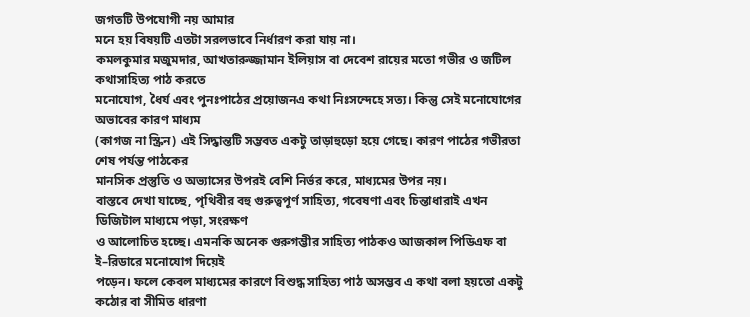জগতটি উপযোগী নয় আমার
মনে হয় বিষয়টি এতটা সরলভাবে নির্ধারণ করা যায় না।
কমলকুমার মজুমদার, আখতারুজ্জামান ইলিয়াস বা দেবেশ রায়ের মতো গভীর ও জটিল কথাসাহিত্য পাঠ করতে
মনোযোগ, ধৈর্য এবং পুনঃপাঠের প্রয়োজনএ কথা নিঃসন্দেহে সত্য। কিন্তু সেই মনোযোগের অভাবের কারণ মাধ্যম
(কাগজ না স্ক্রিন) এই সিদ্ধান্তটি সম্ভবত একটু তাড়াহুড়ো হয়ে গেছে। কারণ পাঠের গভীরতা শেষ পর্যন্ত পাঠকের
মানসিক প্রস্তুতি ও অভ্যাসের উপরই বেশি নির্ভর করে, মাধ্যমের উপর নয়।
বাস্তবে দেখা যাচ্ছে, পৃথিবীর বহু গুরুত্বপূর্ণ সাহিত্য, গবেষণা এবং চিন্তাধারাই এখন ডিজিটাল মাধ্যমে পড়া, সংরক্ষণ
ও আলোচিত হচ্ছে। এমনকি অনেক গুরুগম্ভীর সাহিত্য পাঠকও আজকাল পিডিএফ বা ই–রিডারে মনোযোগ দিয়েই
পড়েন। ফলে কেবল মাধ্যমের কারণে বিশুদ্ধ সাহিত্য পাঠ অসম্ভব এ কথা বলা হয়তো একটু কঠোর বা সীমিত ধারণা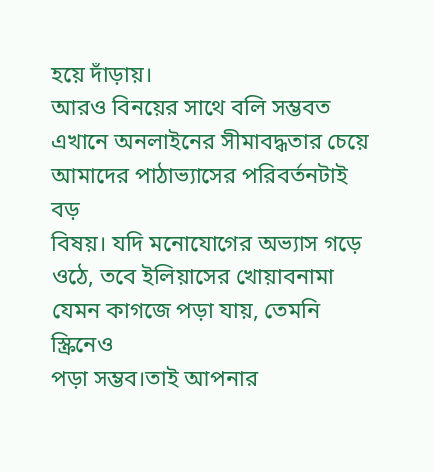হয়ে দাঁড়ায়।
আরও বিনয়ের সাথে বলি সম্ভবত এখানে অনলাইনের সীমাবদ্ধতার চেয়ে আমাদের পাঠাভ্যাসের পরিবর্তনটাই বড়
বিষয়। যদি মনোযোগের অভ্যাস গড়ে ওঠে, তবে ইলিয়াসের খোয়াবনামা যেমন কাগজে পড়া যায়, তেমনি স্ক্রিনেও
পড়া সম্ভব।তাই আপনার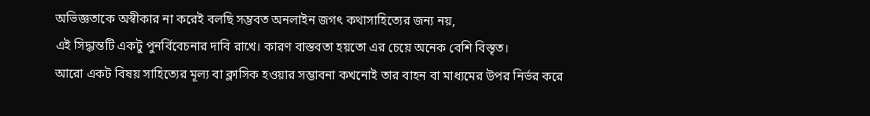অভিজ্ঞতাকে অস্বীকার না করেই বলছি সম্ভবত অনলাইন জগৎ কথাসাহিত্যের জন্য নয়,
এই সিদ্ধান্তটি একটু পুনর্বিবেচনার দাবি রাখে। কারণ বাস্তবতা হয়তো এর চেয়ে অনেক বেশি বিস্তৃত।
আরো একট বিষয় সাহিত্যের মূল্য বা ক্লাসিক হওয়ার সম্ভাবনা কখনোই তার বাহন বা মাধ্যমের উপর নির্ভর করে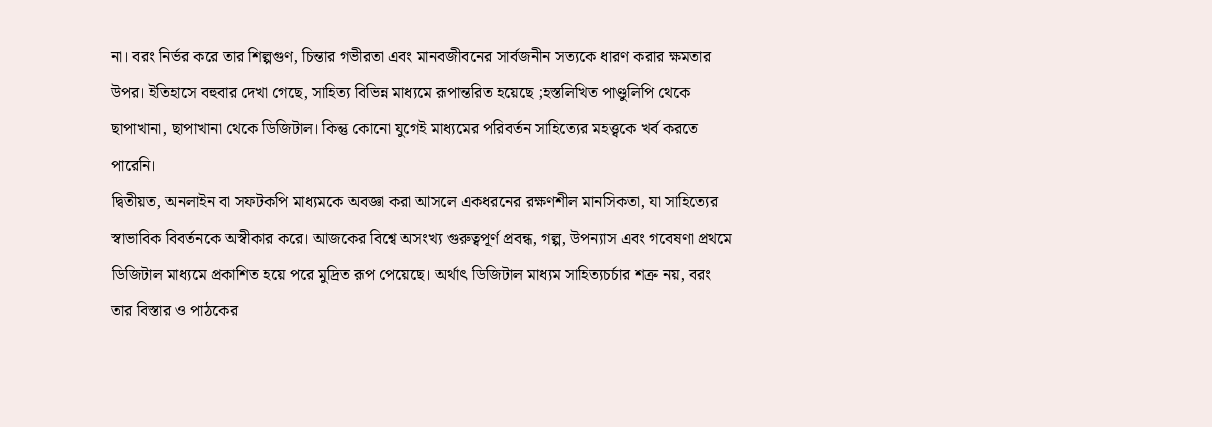না। বরং নির্ভর করে তার শিল্পগুণ, চিন্তার গভীরতা এবং মানবজীবনের সার্বজনীন সত্যকে ধারণ করার ক্ষমতার
উপর। ইতিহাসে বহুবার দেখা গেছে, সাহিত্য বিভিন্ন মাধ্যমে রূপান্তরিত হয়েছে ;হস্তলিখিত পাণ্ডুলিপি থেকে
ছাপাখানা, ছাপাখানা থেকে ডিজিটাল। কিন্তু কোনো যুগেই মাধ্যমের পরিবর্তন সাহিত্যের মহত্ত্বকে খর্ব করতে
পারেনি।
দ্বিতীয়ত, অনলাইন বা সফটকপি মাধ্যমকে অবজ্ঞা করা আসলে একধরনের রক্ষণশীল মানসিকতা, যা সাহিত্যের
স্বাভাবিক বিবর্তনকে অস্বীকার করে। আজকের বিশ্বে অসংখ্য গুরুত্বপূর্ণ প্রবন্ধ, গল্প, উপন্যাস এবং গবেষণা প্রথমে
ডিজিটাল মাধ্যমে প্রকাশিত হয়ে পরে মুদ্রিত রূপ পেয়েছে। অর্থাৎ ডিজিটাল মাধ্যম সাহিত্যচর্চার শত্রু নয়, বরং
তার বিস্তার ও পাঠকের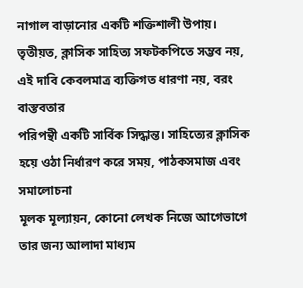নাগাল বাড়ানোর একটি শক্তিশালী উপায়।
তৃতীয়ত, ক্লাসিক সাহিত্য সফটকপিতে সম্ভব নয়, এই দাবি কেবলমাত্র ব্যক্তিগত ধারণা নয়, বরং বাস্তবতার
পরিপন্থী একটি সার্বিক সিদ্ধান্ত। সাহিত্যের ক্লাসিক হয়ে ওঠা নির্ধারণ করে সময়, পাঠকসমাজ এবং সমালোচনা
মূলক মূল্যায়ন, কোনো লেখক নিজে আগেভাগে তার জন্য আলাদা মাধ্যম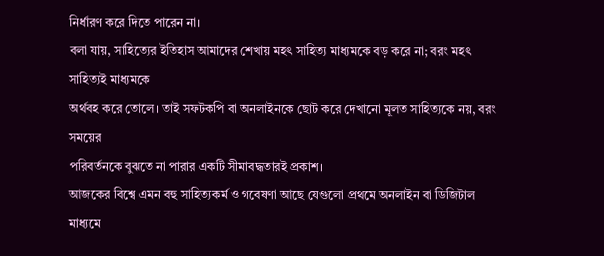নির্ধারণ করে দিতে পারেন না।
বলা যায়, সাহিত্যের ইতিহাস আমাদের শেখায় মহৎ সাহিত্য মাধ্যমকে বড় করে না; বরং মহৎ সাহিত্যই মাধ্যমকে
অর্থবহ করে তোলে। তাই সফটকপি বা অনলাইনকে ছোট করে দেখানো মূলত সাহিত্যকে নয়, বরং সময়ের
পরিবর্তনকে বুঝতে না পারার একটি সীমাবদ্ধতারই প্রকাশ।
আজকের বিশ্বে এমন বহু সাহিত্যকর্ম ও গবেষণা আছে যেগুলো প্রথমে অনলাইন বা ডিজিটাল মাধ্যমে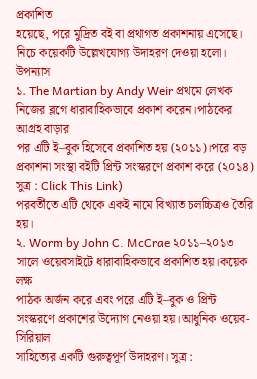প্রকাশিত
হয়েছে, পরে মুদ্রিত বই বা প্রথাগত প্রকাশনায় এসেছে। নিচে কয়েকটি উল্লেখযোগ্য উদাহরণ দেওয়া হলো।
উপন্যাস
১. The Martian by Andy Weir প্রথমে লেখক নিজের ব্লগে ধারাবাহিকভাবে প্রকাশ করেন।পাঠকের আগ্রহ বাড়ার
পর এটি ই–বুক হিসেবে প্রকাশিত হয় (২০১১)।পরে বড় প্রকাশনা সংস্থা বইটি প্রিন্ট সংস্করণে প্রকাশ করে (২০১৪) সুত্র : Click This Link)
পরবর্তীতে এটি থেকে একই নামে বিখ্যাত চলচ্চিত্রও তৈরি হয়।
২. Worm by John C. McCrae ২০১১–২০১৩ সালে ওয়েবসাইটে ধারাবাহিকভাবে প্রকাশিত হয়।কয়েক লক্ষ
পাঠক অর্জন করে এবং পরে এটি ই–বুক ও প্রিন্ট সংস্করণে প্রকাশের উদ্যোগ নেওয়া হয়।আধুনিক ওয়েব-সিরিয়াল
সাহিত্যের একটি গুরুত্বপূর্ণ উদাহরণ। সুত্র :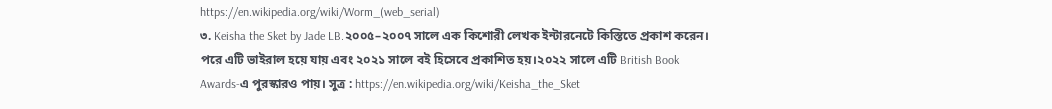https://en.wikipedia.org/wiki/Worm_(web_serial)
৩. Keisha the Sket by Jade LB.২০০৫–২০০৭ সালে এক কিশোরী লেখক ইন্টারনেটে কিস্তিতে প্রকাশ করেন।
পরে এটি ভাইরাল হয়ে যায় এবং ২০২১ সালে বই হিসেবে প্রকাশিত হয়।২০২২ সালে এটি British Book
Awards-এ পুরস্কারও পায়। সুত্র : https://en.wikipedia.org/wiki/Keisha_the_Sket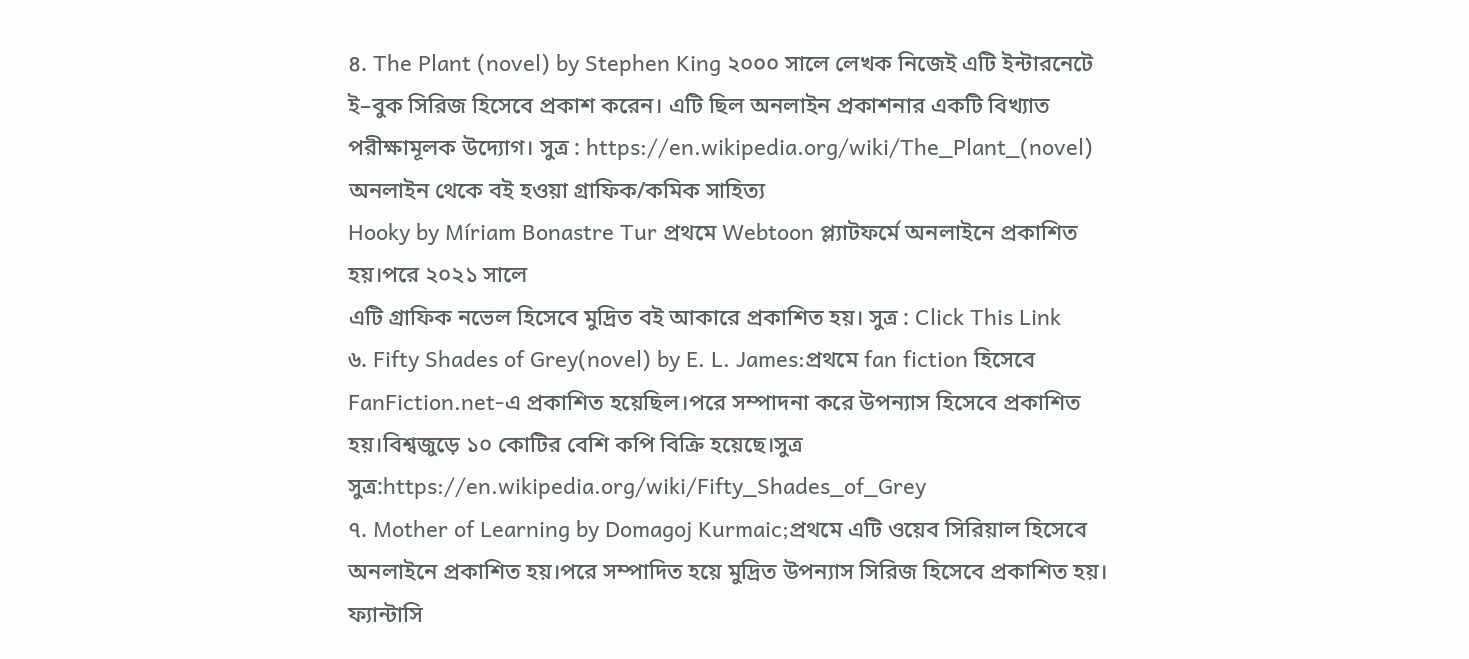৪. The Plant (novel) by Stephen King ২০০০ সালে লেখক নিজেই এটি ইন্টারনেটে ই–বুক সিরিজ হিসেবে প্রকাশ করেন। এটি ছিল অনলাইন প্রকাশনার একটি বিখ্যাত পরীক্ষামূলক উদ্যোগ। সুত্র : https://en.wikipedia.org/wiki/The_Plant_(novel)
অনলাইন থেকে বই হওয়া গ্রাফিক/কমিক সাহিত্য
Hooky by Míriam Bonastre Tur প্রথমে Webtoon প্ল্যাটফর্মে অনলাইনে প্রকাশিত হয়।পরে ২০২১ সালে
এটি গ্রাফিক নভেল হিসেবে মুদ্রিত বই আকারে প্রকাশিত হয়। সুত্র : Click This Link
৬. Fifty Shades of Grey(novel) by E. L. James:প্রথমে fan fiction হিসেবে FanFiction.net-এ প্রকাশিত হয়েছিল।পরে সম্পাদনা করে উপন্যাস হিসেবে প্রকাশিত হয়।বিশ্বজুড়ে ১০ কোটির বেশি কপি বিক্রি হয়েছে।সুত্র সুত্র:https://en.wikipedia.org/wiki/Fifty_Shades_of_Grey
৭. Mother of Learning by Domagoj Kurmaic;প্রথমে এটি ওয়েব সিরিয়াল হিসেবে অনলাইনে প্রকাশিত হয়।পরে সম্পাদিত হয়ে মুদ্রিত উপন্যাস সিরিজ হিসেবে প্রকাশিত হয়।
ফ্যান্টাসি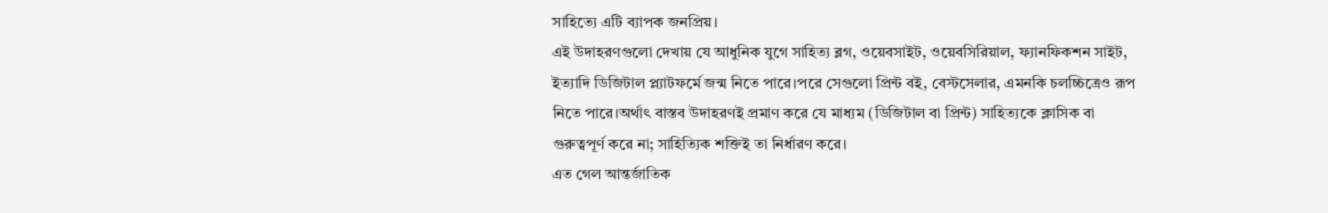সাহিত্যে এটি ব্যাপক জনপ্রিয়।
এই উদাহরণগুলো দেখায় যে আধুনিক যুগে সাহিত্য ব্লগ, ওয়েবসাইট, ওয়েবসিরিয়াল, ফ্যানফিকশন সাইট,
ইত্যাদি ডিজিটাল প্ল্যাটফর্মে জন্ম নিতে পারে।পরে সেগুলো প্রিন্ট বই, বেস্টসেলার, এমনকি চলচ্চিত্রেও রূপ
নিতে পারে।অর্থাৎ বাস্তব উদাহরণই প্রমাণ করে যে মাধ্যম (ডিজিটাল বা প্রিন্ট) সাহিত্যকে ক্লাসিক বা
গুরুত্বপূর্ণ করে না; সাহিত্যিক শক্তিই তা নির্ধারণ করে।
এত গেল আন্তর্জাতিক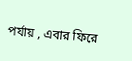পর্যায় , এবার ফিরে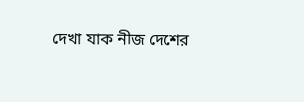দেখা যাক নীজ দেশের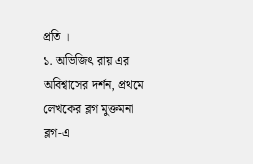প্রতি ।
১. অভিজিৎ রায় এর অবিশ্বাসের দর্শন, প্রথমে লেখকের ব্লগ মুক্তমনা ব্লগ-এ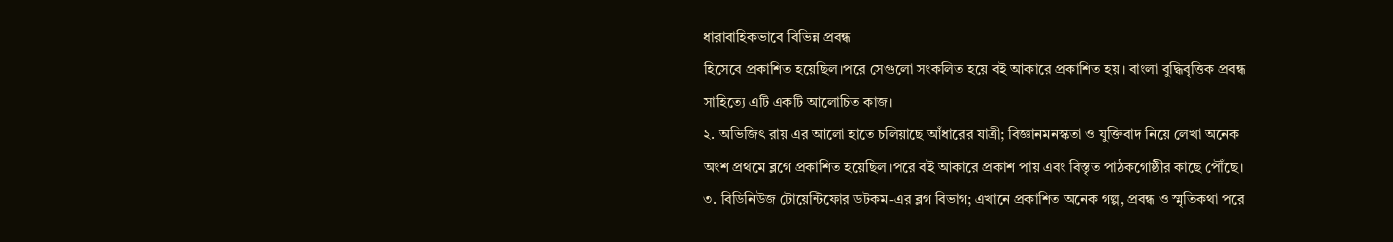ধারাবাহিকভাবে বিভিন্ন প্রবন্ধ
হিসেবে প্রকাশিত হয়েছিল।পরে সেগুলো সংকলিত হয়ে বই আকারে প্রকাশিত হয়। বাংলা বুদ্ধিবৃত্তিক প্রবন্ধ
সাহিত্যে এটি একটি আলোচিত কাজ।
২. অভিজিৎ রায় এর আলো হাতে চলিয়াছে আঁধারের যাত্রী; বিজ্ঞানমনস্কতা ও যুক্তিবাদ নিয়ে লেখা অনেক
অংশ প্রথমে ব্লগে প্রকাশিত হয়েছিল।পরে বই আকারে প্রকাশ পায় এবং বিস্তৃত পাঠকগোষ্ঠীর কাছে পৌঁছে।
৩. বিডিনিউজ টোয়েন্টিফোর ডটকম-এর ব্লগ বিভাগ; এখানে প্রকাশিত অনেক গল্প, প্রবন্ধ ও স্মৃতিকথা পরে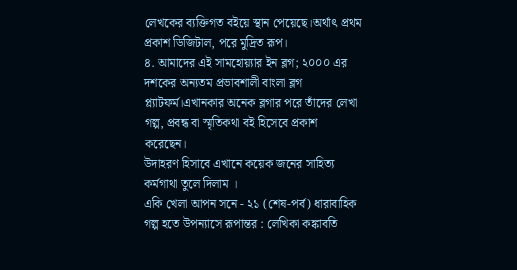লেখকের ব্যক্তিগত বইয়ে স্থান পেয়েছে।অর্থাৎ প্রথম প্রকাশ ডিজিটাল, পরে মুদ্রিত রূপ।
৪. আমাদের এই সামহোয়্যার ইন ব্লগ; ২০০০ এর দশকের অন্যতম প্রভাবশালী বাংলা ব্লগ প্ল্যাটফর্ম।এখানকার অনেক ব্লগার পরে তাঁদের লেখা গল্প, প্রবন্ধ বা স্মৃতিকথা বই হিসেবে প্রকাশ করেছেন।
উদাহরণ হিসাবে এখানে কয়েক জনের সাহিত্য কর্মগাথা তুলে দিলাম ।
একি খেলা আপন সনে - ২১ (শেষ-পর্ব) ধারাবাহিক গল্প হতে উপন্যাসে রূপান্তর : লেখিকা কঙ্কাবতি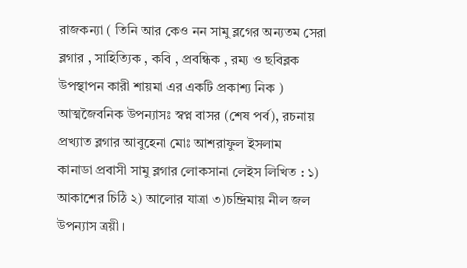রাজকন্যা ( তিনি আর কেও নন সামু ব্লগের অন্যতম সেরা ব্লগার , সাহিত্যিক , কবি , প্রবন্ধিক , রম্য ও ছবিব্লক উপস্থাপন কারী শায়মা এর একটি প্রকাশ্য নিক )
আত্মজৈবনিক উপন্যাসঃ স্বপ্ন বাসর (শেষ পর্ব), রচনায় প্রখ্যাত ব্লগার আবুহেনা মোঃ আশরাফুল ইসলাম
কানাডা প্রবাসী সামু ব্লগার লোকসানা লেইস লিখিত : ১) আকাশের চিঠি ২) আলোর যাত্রা ৩)চন্দ্রিমায় নীল জল উপন্যাস ত্রয়ী ।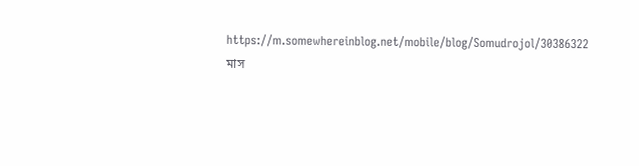https://m.somewhereinblog.net/mobile/blog/Somudrojol/30386322
মাস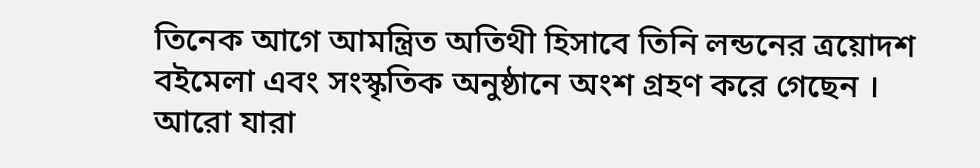তিনেক আগে আমন্ত্রিত অতিথী হিসাবে তিনি লন্ডনের ত্রয়োদশ বইমেলা এবং সংস্কৃতিক অনুষ্ঠানে অংশ গ্রহণ করে গেছেন ।
আরো যারা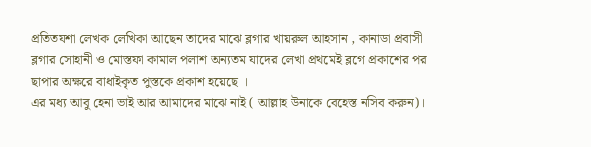প্রতিতযশা লেখক লেখিকা আছেন তাদের মাঝে ব্লগার খায়রুল আহসান , কানাডা প্রবাসী ব্লগার সোহানী ও মোস্তফা কামাল পলাশ অন্যতম যাদের লেখা প্রথমেই ব্লগে প্রকাশের পর ছাপার অক্ষরে বাধাইকৃত পুস্তকে প্রকাশ হয়েছে ।
এর মধ্য আবু হেনা ভাই আর আমাদের মাঝে নাই ( আল্লাহ উনাকে বেহেস্ত নসিব করুন)।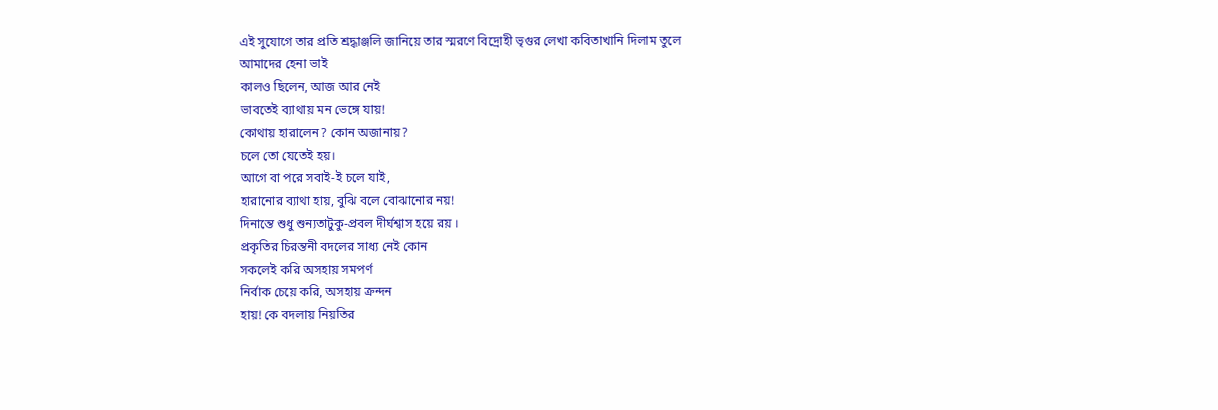এই সুযোগে তার প্রতি শ্রদ্ধাঞ্জলি জানিয়ে তার স্মরণে বিদ্রোহী ভৃগুর লেখা কবিতাখানি দিলাম তুলে
আমাদের হেনা ভাই
কালও ছিলেন, আজ আর নেই
ভাবতেই ব্যাথায় মন ভেঙ্গে যায়!
কোথায় হারালেন? কোন অজানায়?
চলে তো যেতেই হয়।
আগে বা পরে সবাই-ই চলে যাই,
হারানোর ব্যাথা হায়, বুঝি বলে বোঝানোর নয়!
দিনান্তে শুধু শুন্যতাটুকু-প্রবল দীর্ঘশ্বাস হয়ে রয় ।
প্রকৃতির চিরন্তনী বদলের সাধ্য নেই কোন
সকলেই করি অসহায় সমপর্ণ
নির্বাক চেয়ে করি, অসহায় ক্রন্দন
হায়! কে বদলায় নিয়তির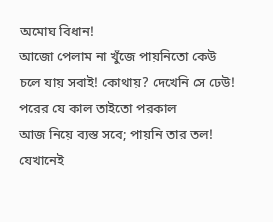অমোঘ বিধান!
আজো পেলাম না খুঁজে পায়নিতো কেউ
চলে যায় সবাই! কোথায়? দেখেনি সে ঢেউ!
পরের যে কাল তাইতো পরকাল
আজ নিয়ে ব্যস্ত সবে; পায়নি তার তল!
যেখানেই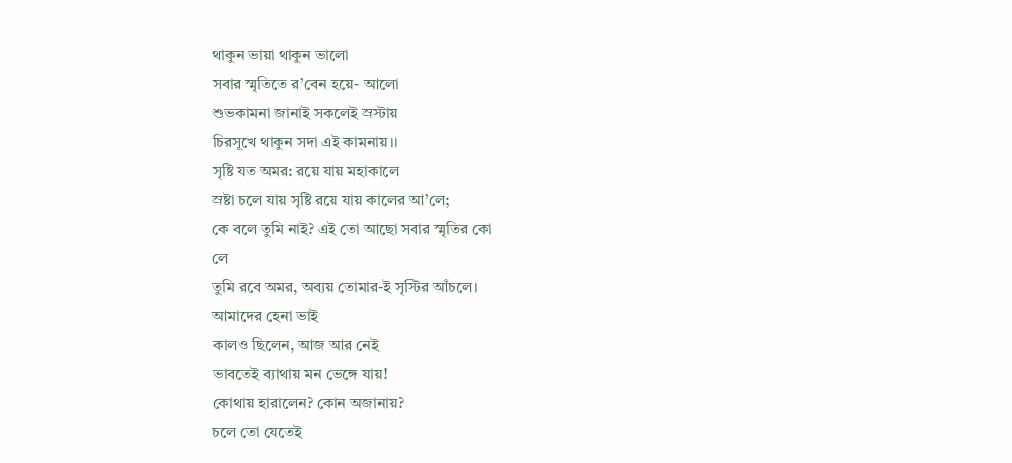থাকুন ভায়া থাকুন ভালো
সবার স্মৃতিতে র’বেন হয়ে- আলো
শুভকামনা জানাই সকলেই স্রস্টায়
চিরসূখে থাকুন সদা এই কামনায়।।
সৃষ্টি যত অমর: রয়ে যায় মহাকালে
স্রষ্টা চলে যায় সৃষ্টি রয়ে যায় কালের আ’লে;
কে বলে তুমি নাই? এই তো আছো সবার স্মৃতির কো
লে
তুমি রবে অমর, অব্যয় তোমার-ই সৃস্টির আঁচলে।
আমাদের হেনা ভাই
কালও ছিলেন, আজ আর নেই
ভাবতেই ব্যাথায় মন ভেঙ্গে যায়!
কোথায় হারালেন? কোন অজানায়?
চলে তো যেতেই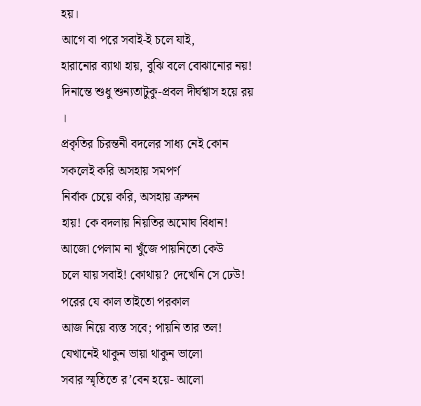হয়।
আগে বা পরে সবাই-ই চলে যাই,
হারানোর ব্যাথা হায়, বুঝি বলে বোঝানোর নয়!
দিনান্তে শুধু শুন্যতাটুকু-প্রবল দীর্ঘশ্বাস হয়ে রয় ।
প্রকৃতির চিরন্তনী বদলের সাধ্য নেই কোন
সকলেই করি অসহায় সমপর্ণ
নির্বাক চেয়ে করি, অসহায় ক্রন্দন
হায়! কে বদলায় নিয়তির অমোঘ বিধান!
আজো পেলাম না খুঁজে পায়নিতো কেউ
চলে যায় সবাই! কোথায়? দেখেনি সে ঢেউ!
পরের যে কাল তাইতো পরকাল
আজ নিয়ে ব্যস্ত সবে; পায়নি তার তল!
যেখানেই থাকুন ভায়া থাকুন ভালো
সবার স্মৃতিতে র’বেন হয়ে- আলো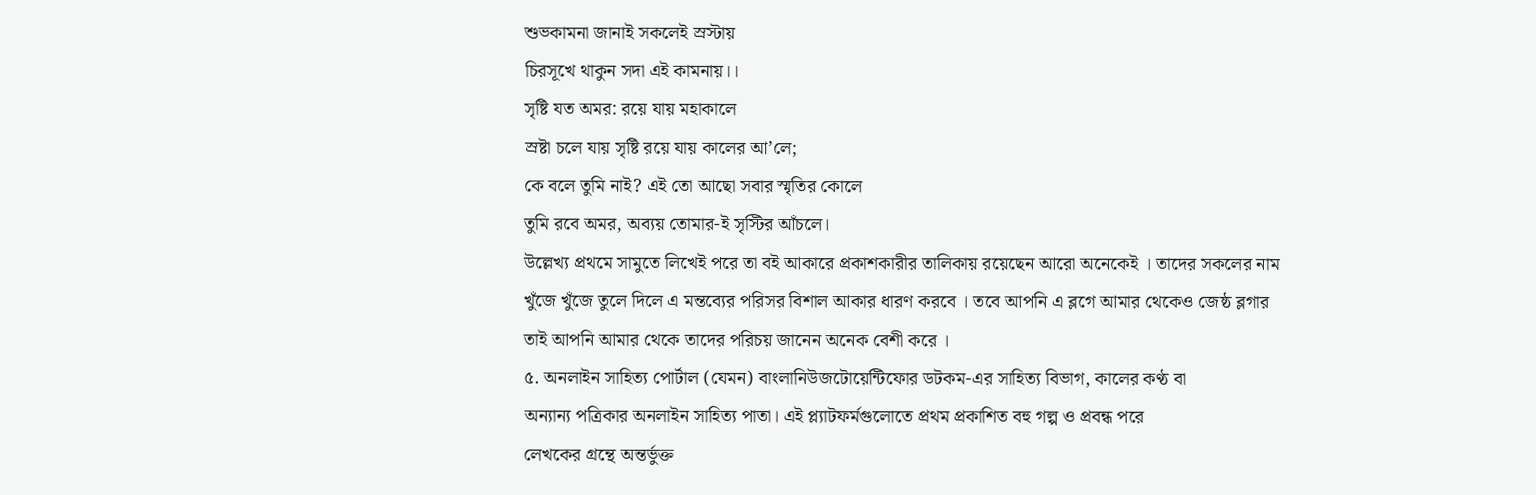শুভকামনা জানাই সকলেই স্রস্টায়
চিরসূখে থাকুন সদা এই কামনায়।।
সৃষ্টি যত অমর: রয়ে যায় মহাকালে
স্রষ্টা চলে যায় সৃষ্টি রয়ে যায় কালের আ’লে;
কে বলে তুমি নাই? এই তো আছো সবার স্মৃতির কোলে
তুমি রবে অমর, অব্যয় তোমার-ই সৃস্টির আঁচলে।
উল্লেখ্য প্রথমে সামুতে লিখেই পরে তা বই আকারে প্রকাশকারীর তালিকায় রয়েছেন আরো অনেকেই । তাদের সকলের নাম খুঁজে খুঁজে তুলে দিলে এ মন্তব্যের পরিসর বিশাল আকার ধারণ করবে । তবে আপনি এ ব্লগে আমার থেকেও জেষ্ঠ ব্লগার তাই আপনি আমার থেকে তাদের পরিচয় জানেন অনেক বেশী করে ।
৫. অনলাইন সাহিত্য পোর্টাল (যেমন) বাংলানিউজটোয়েন্টিফোর ডটকম-এর সাহিত্য বিভাগ, কালের কণ্ঠ বা
অন্যান্য পত্রিকার অনলাইন সাহিত্য পাতা। এই প্ল্যাটফর্মগুলোতে প্রথম প্রকাশিত বহু গল্প ও প্রবন্ধ পরে
লেখকের গ্রন্থে অন্তর্ভুক্ত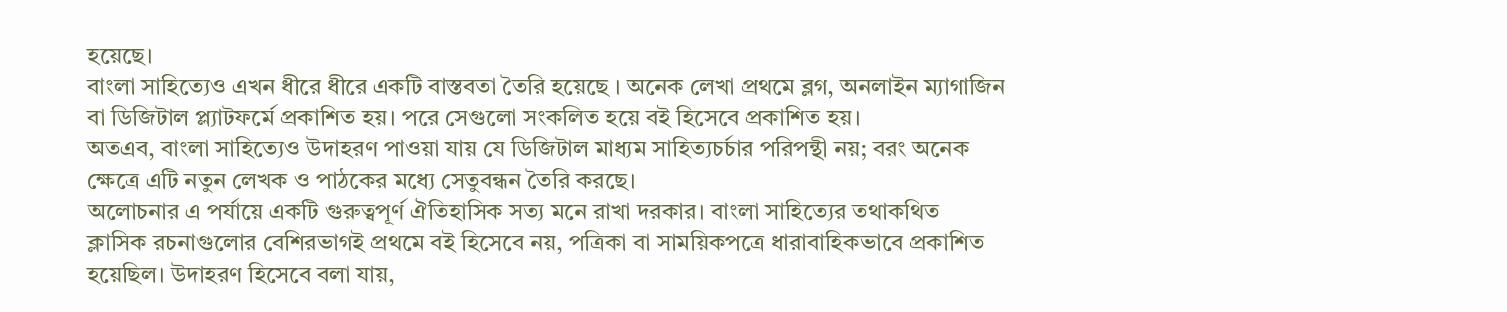হয়েছে।
বাংলা সাহিত্যেও এখন ধীরে ধীরে একটি বাস্তবতা তৈরি হয়েছে । অনেক লেখা প্রথমে ব্লগ, অনলাইন ম্যাগাজিন
বা ডিজিটাল প্ল্যাটফর্মে প্রকাশিত হয়। পরে সেগুলো সংকলিত হয়ে বই হিসেবে প্রকাশিত হয়।
অতএব, বাংলা সাহিত্যেও উদাহরণ পাওয়া যায় যে ডিজিটাল মাধ্যম সাহিত্যচর্চার পরিপন্থী নয়; বরং অনেক
ক্ষেত্রে এটি নতুন লেখক ও পাঠকের মধ্যে সেতুবন্ধন তৈরি করছে।
অলোচনার এ পর্যায়ে একটি গুরুত্বপূর্ণ ঐতিহাসিক সত্য মনে রাখা দরকার। বাংলা সাহিত্যের তথাকথিত
ক্লাসিক রচনাগুলোর বেশিরভাগই প্রথমে বই হিসেবে নয়, পত্রিকা বা সাময়িকপত্রে ধারাবাহিকভাবে প্রকাশিত
হয়েছিল। উদাহরণ হিসেবে বলা যায়,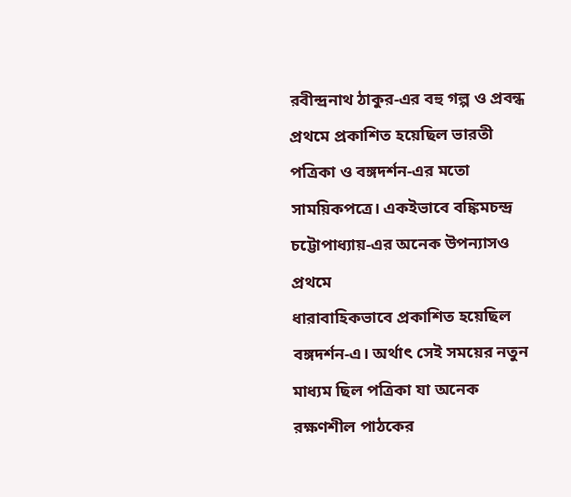রবীন্দ্রনাথ ঠাকুর-এর বহু গল্প ও প্রবন্ধ প্রথমে প্রকাশিত হয়েছিল ভারতী
পত্রিকা ও বঙ্গদর্শন-এর মতো সাময়িকপত্রে। একইভাবে বঙ্কিমচন্দ্র চট্টোপাধ্যায়-এর অনেক উপন্যাসও প্রথমে
ধারাবাহিকভাবে প্রকাশিত হয়েছিল বঙ্গদর্শন-এ। অর্থাৎ সেই সময়ের নতুন মাধ্যম ছিল পত্রিকা যা অনেক
রক্ষণশীল পাঠকের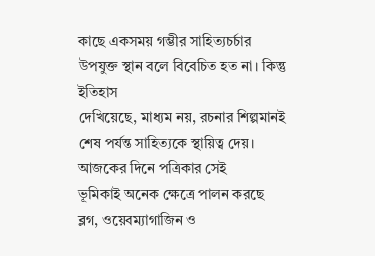কাছে একসময় গম্ভীর সাহিত্যচর্চার উপযুক্ত স্থান বলে বিবেচিত হত না। কিন্তু ইতিহাস
দেখিয়েছে, মাধ্যম নয়, রচনার শিল্পমানই শেষ পর্যন্ত সাহিত্যকে স্থায়িত্ব দেয়। আজকের দিনে পত্রিকার সেই
ভূমিকাই অনেক ক্ষেত্রে পালন করছে ব্লগ, ওয়েবম্যাগাজিন ও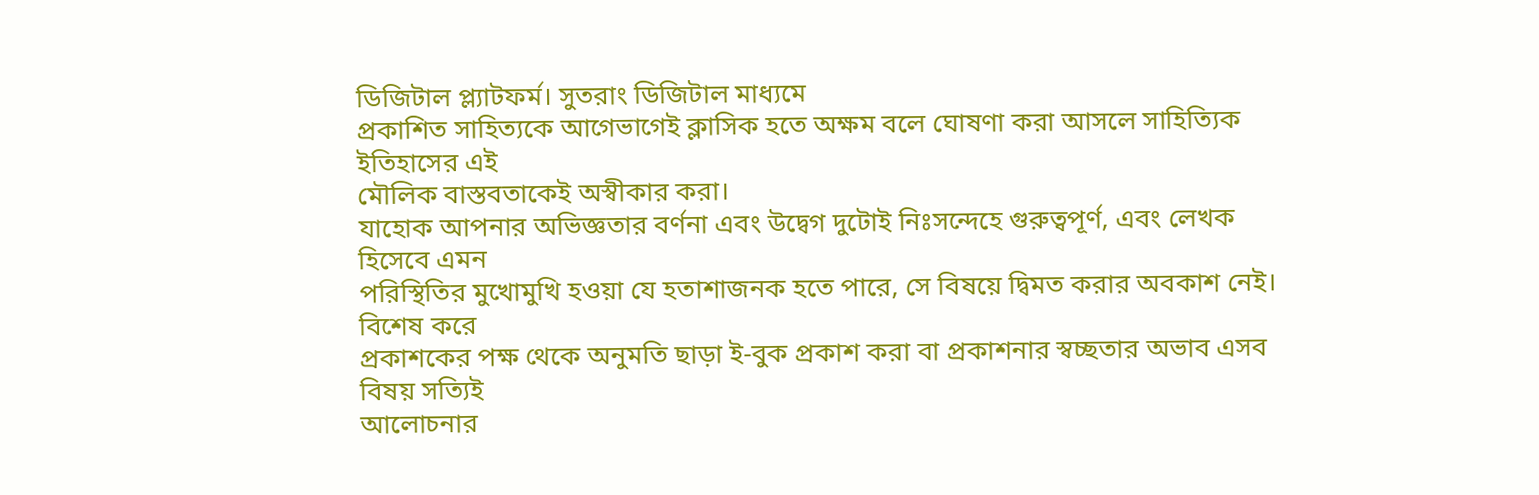ডিজিটাল প্ল্যাটফর্ম। সুতরাং ডিজিটাল মাধ্যমে
প্রকাশিত সাহিত্যকে আগেভাগেই ক্লাসিক হতে অক্ষম বলে ঘোষণা করা আসলে সাহিত্যিক ইতিহাসের এই
মৌলিক বাস্তবতাকেই অস্বীকার করা।
যাহোক আপনার অভিজ্ঞতার বর্ণনা এবং উদ্বেগ দুটোই নিঃসন্দেহে গুরুত্বপূর্ণ, এবং লেখক হিসেবে এমন
পরিস্থিতির মুখোমুখি হওয়া যে হতাশাজনক হতে পারে, সে বিষয়ে দ্বিমত করার অবকাশ নেই। বিশেষ করে
প্রকাশকের পক্ষ থেকে অনুমতি ছাড়া ই-বুক প্রকাশ করা বা প্রকাশনার স্বচ্ছতার অভাব এসব বিষয় সত্যিই
আলোচনার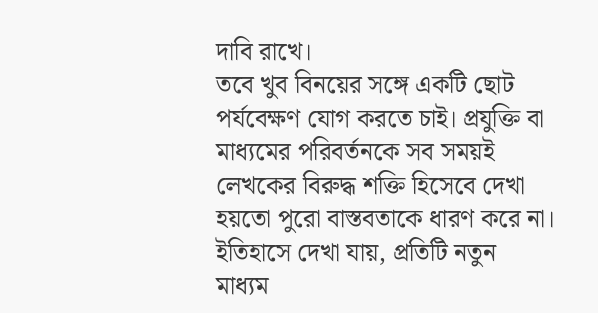দাবি রাখে।
তবে খুব বিনয়ের সঙ্গে একটি ছোট পর্যবেক্ষণ যোগ করতে চাই। প্রযুক্তি বা মাধ্যমের পরিবর্তনকে সব সময়ই
লেখকের বিরুদ্ধ শক্তি হিসেবে দেখা হয়তো পুরো বাস্তবতাকে ধারণ করে না। ইতিহাসে দেখা যায়, প্রতিটি নতুন
মাধ্যম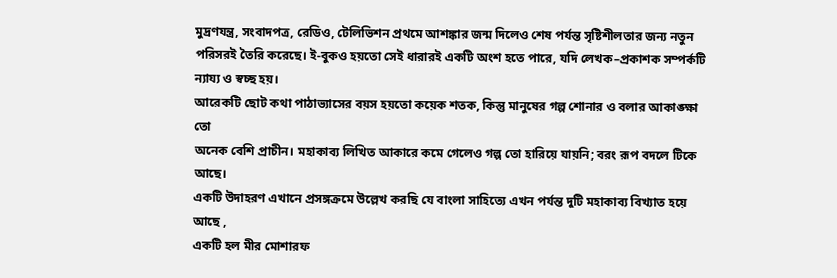মুদ্রণযন্ত্র, সংবাদপত্র, রেডিও, টেলিভিশন প্রথমে আশঙ্কার জন্ম দিলেও শেষ পর্যন্ত সৃষ্টিশীলতার জন্য নতুন
পরিসরই তৈরি করেছে। ই-বুকও হয়তো সেই ধারারই একটি অংশ হতে পারে, যদি লেখক–প্রকাশক সম্পর্কটি
ন্যায্য ও স্বচ্ছ হয়।
আরেকটি ছোট কথা পাঠাভ্যাসের বয়স হয়তো কয়েক শতক, কিন্তু মানুষের গল্প শোনার ও বলার আকাঙ্ক্ষা তো
অনেক বেশি প্রাচীন। মহাকাব্য লিখিত আকারে কমে গেলেও গল্প তো হারিয়ে যায়নি; বরং রূপ বদলে টিকে আছে।
একটি উদাহরণ এখানে প্রসঙ্গক্রমে উল্লেখ করছি যে বাংলা সাহিত্যে এখন পর্যন্ত দুটি মহাকাব্য বিখ্যাত হয়ে আছে ,
একটি হল মীর মোশারফ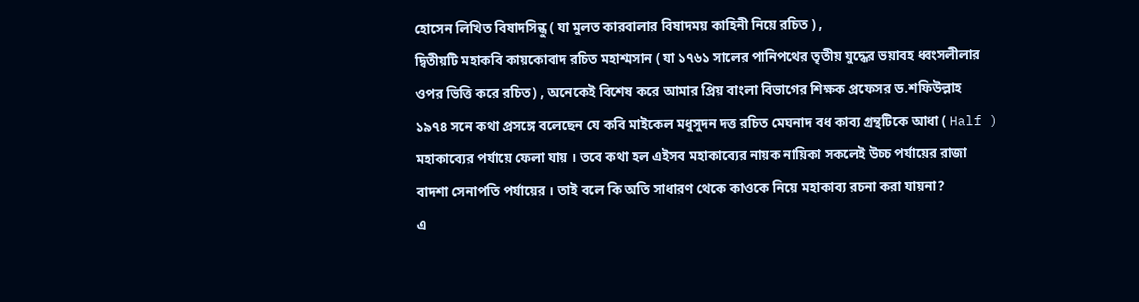হোসেন লিখিত বিষাদসিন্ধু ( যা মুলত কারবালার বিষাদময় কাহিনী নিয়ে রচিত ) ,
দ্বিতীয়টি মহাকবি কায়কোবাদ রচিত মহাশ্মসান ( যা ১৭৬১ সালের পানিপথের তৃতীয় যুদ্ধের ভয়াবহ ধ্বংসলীলার
ওপর ভিত্তি করে রচিত) , অনেকেই বিশেষ করে আমার প্রিয় বাংলা বিভাগের শিক্ষক প্রফেসর ড.শফিউল্লাহ
১৯৭৪ সনে কথা প্রসঙ্গে বলেছেন যে কবি মাইকেল মধুসুদন দত্ত রচিত মেঘনাদ বধ কাব্য গ্রন্থটিকে আধা ( Half )
মহাকাব্যের পর্যায়ে ফেলা যায় । তবে কথা হল এইসব মহাকাব্যের নায়ক নায়িকা সকলেই উচ্চ পর্যায়ের রাজা
বাদশা সেনাপতি পর্যায়ের । তাই বলে কি অতি সাধারণ থেকে কাওকে নিয়ে মহাকাব্য রচনা করা যায়না?
এ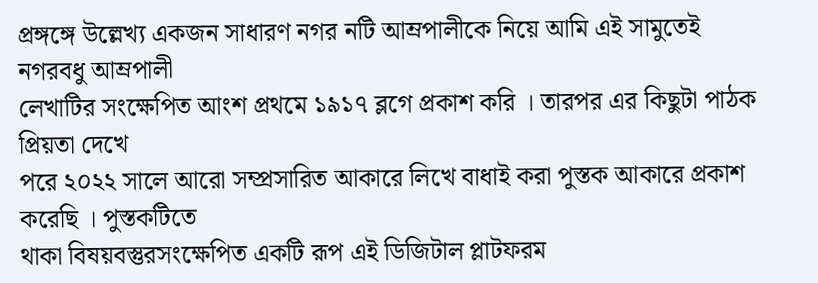প্রঙ্গঙ্গে উল্লেখ্য একজন সাধারণ নগর নটি আম্রপালীকে নিয়ে আমি এই সামুতেই নগরবধু আম্রপালী
লেখাটির সংক্ষেপিত আংশ প্রথমে ১৯১৭ ব্লগে প্রকাশ করি । তারপর এর কিছুটা পাঠক প্রিয়তা দেখে
পরে ২০২২ সালে আরো সম্প্রসারিত আকারে লিখে বাধাই করা পুস্তক আকারে প্রকাশ করেছি । পুস্তকটিতে
থাকা বিষয়বস্তুরসংক্ষেপিত একটি রূপ এই ডিজিটাল প্লাটফরম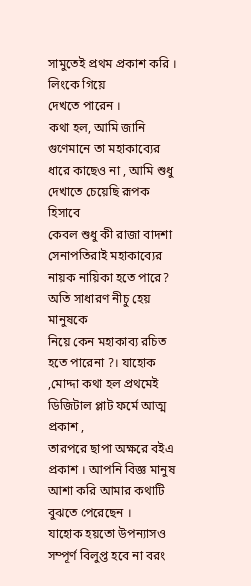সামুতেই প্রথম প্রকাশ করি । লিংকে গিয়ে
দেখতে পারেন ।
কথা হল, আমি জানি গুণেমানে তা মহাকাব্যের ধারে কাছেও না , আমি শুধু দেখাতে চেয়েছি রূপক হিসাবে
কেবল শুধু কী রাজা বাদশা সেনাপতিরাই মহাকাব্যের নায়ক নায়িকা হতে পারে? অতি সাধারণ নীচু হেয় মানুষকে
নিয়ে কেন মহাকাব্য রচিত হতে পারেনা ?। যাহোক ,মোদ্দা কথা হল প্রথমেই ডিজিটাল প্লাট ফর্মে আত্ম প্রকাশ ,
তারপরে ছাপা অক্ষরে বইএ প্রকাশ । আপনি বিজ্ঞ মানুষ আশা করি আমার কথাটি বুঝতে পেরেছেন ।
যাহোক হয়তো উপন্যাসও সম্পূর্ণ বিলুপ্ত হবে না বরং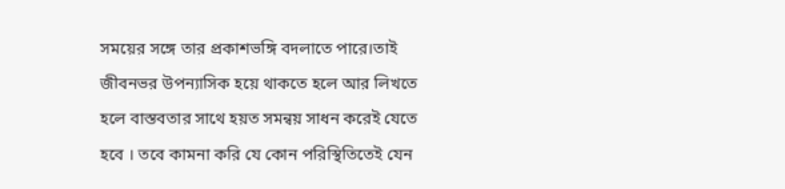সময়ের সঙ্গে তার প্রকাশভঙ্গি বদলাতে পারে।তাই
জীবনভর উপন্যাসিক হয়ে থাকতে হলে আর লিখতে হলে বাস্তবতার সাথে হয়ত সমন্বয় সাধন করেই যেতে
হবে । তবে কামনা করি যে কোন পরিস্থিতিতেই যেন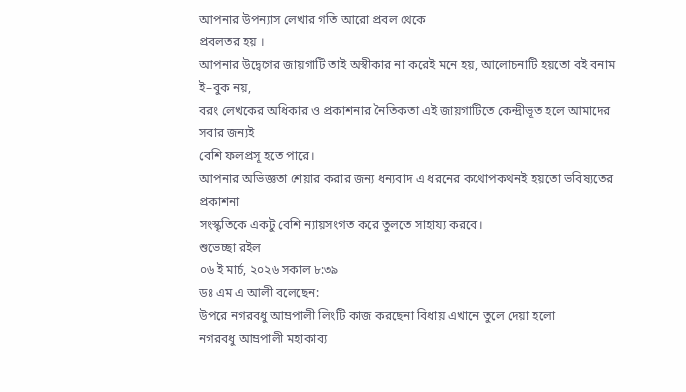আপনার উপন্যাস লেখার গতি আরো প্রবল থেকে
প্রবলতর হয় ।
আপনার উদ্বেগের জায়গাটি তাই অস্বীকার না করেই মনে হয়, আলোচনাটি হয়তো বই বনাম ই–বুক নয়,
বরং লেখকের অধিকার ও প্রকাশনার নৈতিকতা এই জায়গাটিতে কেন্দ্রীভূত হলে আমাদের সবার জন্যই
বেশি ফলপ্রসূ হতে পারে।
আপনার অভিজ্ঞতা শেয়ার করার জন্য ধন্যবাদ এ ধরনের কথোপকথনই হয়তো ভবিষ্যতের প্রকাশনা
সংস্কৃতিকে একটু বেশি ন্যায়সংগত করে তুলতে সাহায্য করবে।
শুভেচ্ছা রইল
০৬ ই মার্চ, ২০২৬ সকাল ৮:৩৯
ডঃ এম এ আলী বলেছেন:
উপরে নগরবধু আম্রপালী লিংটি কাজ করছেনা বিধায় এখানে তুলে দেয়া হলো
নগরবধু আম্রপালী মহাকাব্য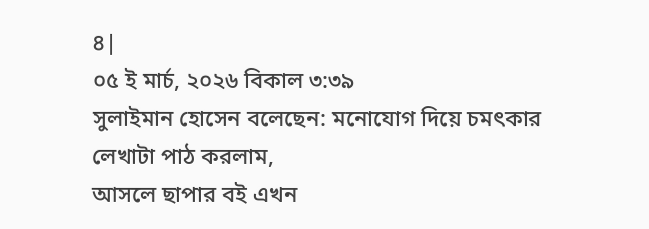৪|
০৫ ই মার্চ, ২০২৬ বিকাল ৩:৩৯
সুলাইমান হোসেন বলেছেন: মনোযোগ দিয়ে চমৎকার লেখাটা পাঠ করলাম,
আসলে ছাপার বই এখন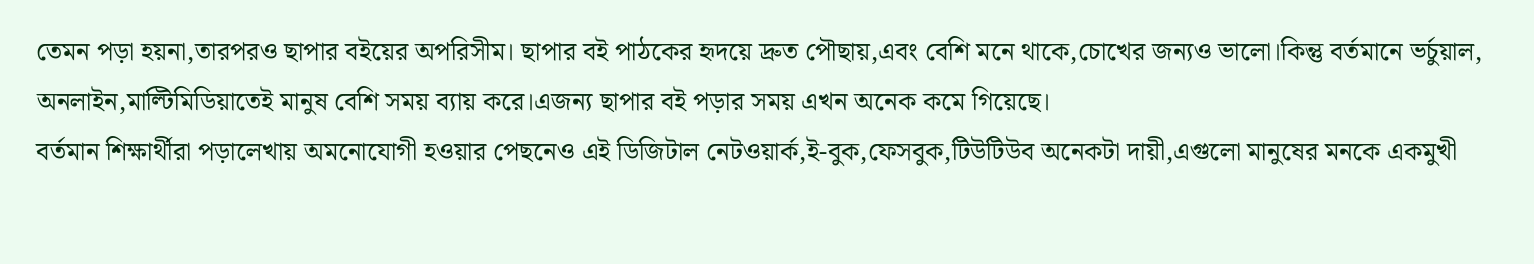তেমন পড়া হয়না,তারপরও ছাপার বইয়ের অপরিসীম। ছাপার বই পাঠকের হৃদয়ে দ্রুত পৌছায়,এবং বেশি মনে থাকে,চোখের জন্যও ভালো।কিন্তু বর্তমানে ভর্চুয়াল, অনলাইন,মাল্টিমিডিয়াতেই মানুষ বেশি সময় ব্যায় করে।এজন্য ছাপার বই পড়ার সময় এখন অনেক কমে গিয়েছে।
বর্তমান শিক্ষার্থীরা পড়ালেখায় অমনোযোগী হওয়ার পেছনেও এই ডিজিটাল নেটওয়ার্ক,ই-বুক,ফেসবুক,টিউটিউব অনেকটা দায়ী,এগুলো মানুষের মনকে একমুখী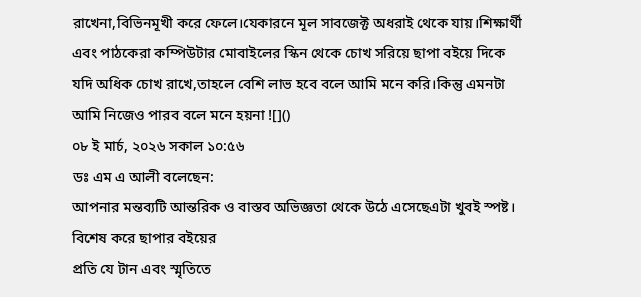রাখেনা,বিভিনমূখী করে ফেলে।যেকারনে মূল সাবজেক্ট অধরাই থেকে যায়।শিক্ষার্থী এবং পাঠকেরা কম্পিউটার মোবাইলের স্কিন থেকে চোখ সরিয়ে ছাপা বইয়ে দিকে যদি অধিক চোখ রাখে,তাহলে বেশি লাভ হবে বলে আমি মনে করি।কিন্তু এমনটা আমি নিজেও পারব বলে মনে হয়না ![]()
০৮ ই মার্চ, ২০২৬ সকাল ১০:৫৬
ডঃ এম এ আলী বলেছেন:
আপনার মন্তব্যটি আন্তরিক ও বাস্তব অভিজ্ঞতা থেকে উঠে এসেছেএটা খুবই স্পষ্ট। বিশেষ করে ছাপার বইয়ের
প্রতি যে টান এবং স্মৃতিতে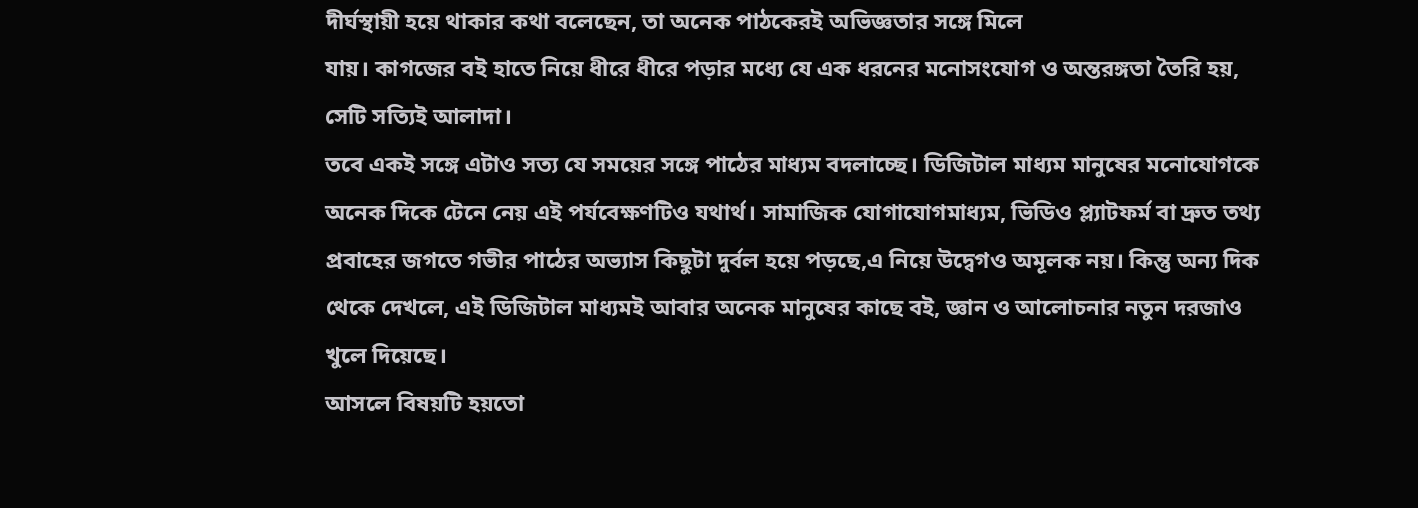দীর্ঘস্থায়ী হয়ে থাকার কথা বলেছেন, তা অনেক পাঠকেরই অভিজ্ঞতার সঙ্গে মিলে
যায়। কাগজের বই হাতে নিয়ে ধীরে ধীরে পড়ার মধ্যে যে এক ধরনের মনোসংযোগ ও অন্তরঙ্গতা তৈরি হয়,
সেটি সত্যিই আলাদা।
তবে একই সঙ্গে এটাও সত্য যে সময়ের সঙ্গে পাঠের মাধ্যম বদলাচ্ছে। ডিজিটাল মাধ্যম মানুষের মনোযোগকে
অনেক দিকে টেনে নেয় এই পর্যবেক্ষণটিও যথার্থ। সামাজিক যোগাযোগমাধ্যম, ভিডিও প্ল্যাটফর্ম বা দ্রুত তথ্য
প্রবাহের জগতে গভীর পাঠের অভ্যাস কিছুটা দুর্বল হয়ে পড়ছে,এ নিয়ে উদ্বেগও অমূলক নয়। কিন্তু অন্য দিক
থেকে দেখলে, এই ডিজিটাল মাধ্যমই আবার অনেক মানুষের কাছে বই, জ্ঞান ও আলোচনার নতুন দরজাও
খুলে দিয়েছে।
আসলে বিষয়টি হয়তো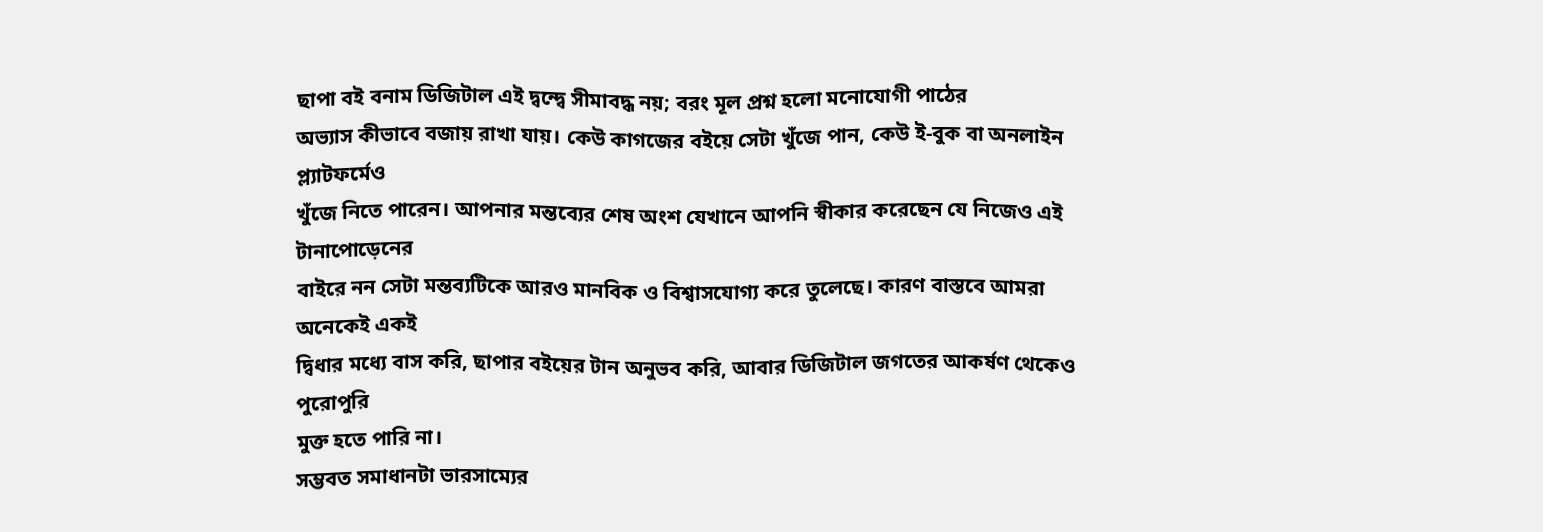ছাপা বই বনাম ডিজিটাল এই দ্বন্দ্বে সীমাবদ্ধ নয়; বরং মূল প্রশ্ন হলো মনোযোগী পাঠের
অভ্যাস কীভাবে বজায় রাখা যায়। কেউ কাগজের বইয়ে সেটা খুঁজে পান, কেউ ই-বুক বা অনলাইন প্ল্যাটফর্মেও
খুঁজে নিতে পারেন। আপনার মন্তব্যের শেষ অংশ যেখানে আপনি স্বীকার করেছেন যে নিজেও এই টানাপোড়েনের
বাইরে নন সেটা মন্তব্যটিকে আরও মানবিক ও বিশ্বাসযোগ্য করে তুলেছে। কারণ বাস্তবে আমরা অনেকেই একই
দ্বিধার মধ্যে বাস করি, ছাপার বইয়ের টান অনুভব করি, আবার ডিজিটাল জগতের আকর্ষণ থেকেও পুরোপুরি
মুক্ত হতে পারি না।
সম্ভবত সমাধানটা ভারসাম্যের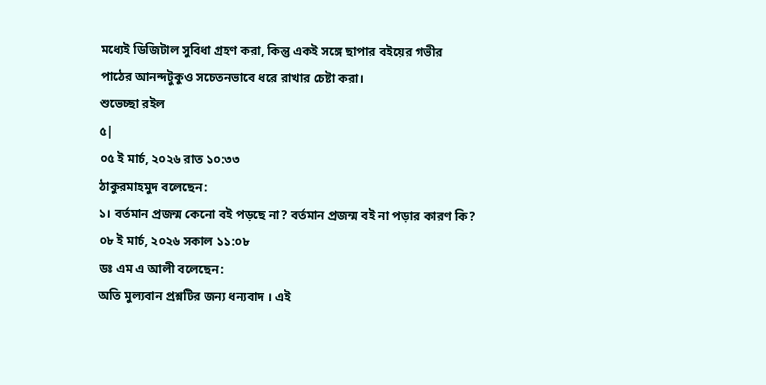মধ্যেই ডিজিটাল সুবিধা গ্রহণ করা, কিন্তু একই সঙ্গে ছাপার বইয়ের গভীর
পাঠের আনন্দটুকুও সচেতনভাবে ধরে রাখার চেষ্টা করা।
শুভেচ্ছা রইল
৫|
০৫ ই মার্চ, ২০২৬ রাত ১০:৩৩
ঠাকুরমাহমুদ বলেছেন:
১। বর্তমান প্রজন্ম কেনো বই পড়ছে না? বর্তমান প্রজন্ম বই না পড়ার কারণ কি?
০৮ ই মার্চ, ২০২৬ সকাল ১১:০৮
ডঃ এম এ আলী বলেছেন:
অতি মুল্যবান প্রশ্নটির জন্য ধন্যবাদ । এই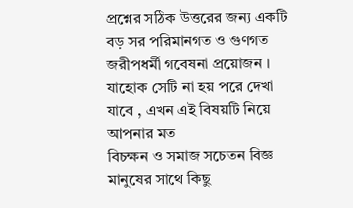প্রশ্নের সঠিক উত্তরের জন্য একটি বড় সর পরিমানগত ও গুণগত
জরীপধর্মী গবেষনা প্রয়োজন । যাহোক সেটি না হয় পরে দেখা যাবে , এখন এই বিষয়টি নিয়ে আপনার মত
বিচক্ষন ও সমাজ সচেতন বিজ্ঞ মানুষের সাথে কিছু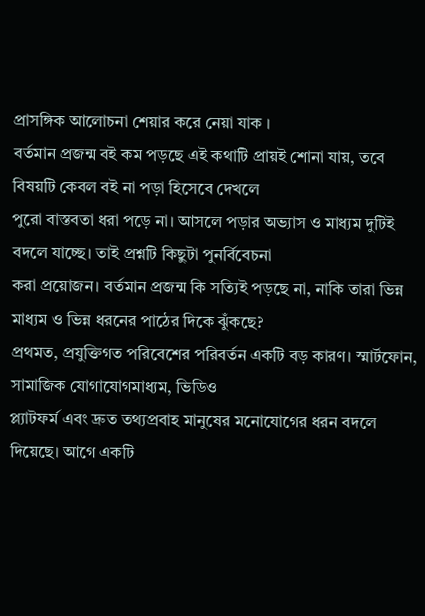প্রাসঙ্গিক আলোচনা শেয়ার করে নেয়া যাক ।
বর্তমান প্রজন্ম বই কম পড়ছে এই কথাটি প্রায়ই শোনা যায়, তবে বিষয়টি কেবল বই না পড়া হিসেবে দেখলে
পুরো বাস্তবতা ধরা পড়ে না। আসলে পড়ার অভ্যাস ও মাধ্যম দুটিই বদলে যাচ্ছে। তাই প্রশ্নটি কিছুটা পুনর্বিবেচনা
করা প্রয়োজন। বর্তমান প্রজন্ম কি সত্যিই পড়ছে না, নাকি তারা ভিন্ন মাধ্যম ও ভিন্ন ধরনের পাঠের দিকে ঝুঁকছে?
প্রথমত, প্রযুক্তিগত পরিবেশের পরিবর্তন একটি বড় কারণ। স্মার্টফোন, সামাজিক যোগাযোগমাধ্যম, ভিডিও
প্ল্যাটফর্ম এবং দ্রুত তথ্যপ্রবাহ মানুষের মনোযোগের ধরন বদলে দিয়েছে। আগে একটি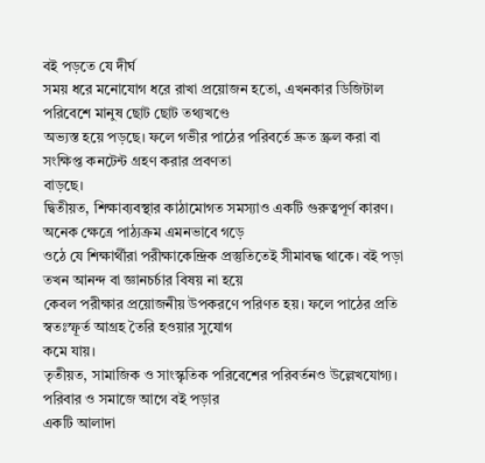বই পড়তে যে দীর্ঘ
সময় ধরে মনোযোগ ধরে রাখা প্রয়োজন হতো, এখনকার ডিজিটাল পরিবেশে মানুষ ছোট ছোট তথ্যখণ্ডে
অভ্যস্ত হয়ে পড়ছে। ফলে গভীর পাঠের পরিবর্তে দ্রুত স্ক্রল করা বা সংক্ষিপ্ত কনটেন্ট গ্রহণ করার প্রবণতা
বাড়ছে।
দ্বিতীয়ত, শিক্ষাব্যবস্থার কাঠামোগত সমস্যাও একটি গুরুত্বপূর্ণ কারণ। অনেক ক্ষেত্রে পাঠ্যক্রম এমনভাবে গড়ে
ওঠে যে শিক্ষার্থীরা পরীক্ষাকেন্দ্রিক প্রস্তুতিতেই সীমাবদ্ধ থাকে। বই পড়া তখন আনন্দ বা জ্ঞানচর্চার বিষয় না হয়ে
কেবল পরীক্ষার প্রয়োজনীয় উপকরণে পরিণত হয়। ফলে পাঠের প্রতি স্বতঃস্ফূর্ত আগ্রহ তৈরি হওয়ার সুযোগ
কমে যায়।
তৃতীয়ত, সামাজিক ও সাংস্কৃতিক পরিবেশের পরিবর্তনও উল্লেখযোগ্য। পরিবার ও সমাজে আগে বই পড়ার
একটি আলাদা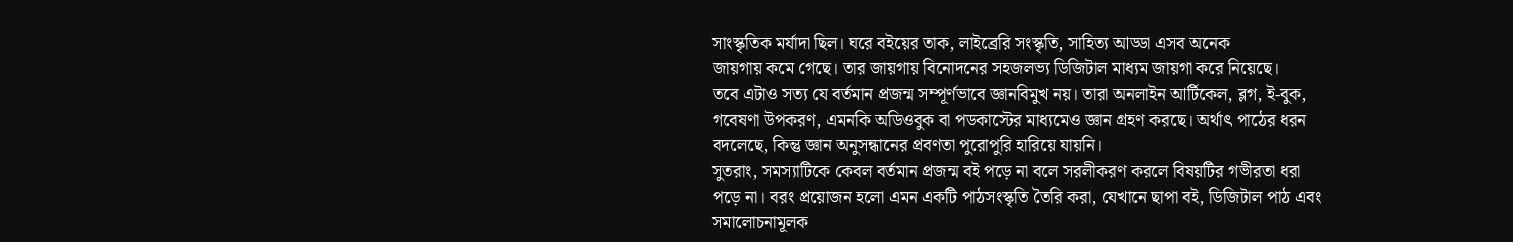সাংস্কৃতিক মর্যাদা ছিল। ঘরে বইয়ের তাক, লাইব্রেরি সংস্কৃতি, সাহিত্য আড্ডা এসব অনেক
জায়গায় কমে গেছে। তার জায়গায় বিনোদনের সহজলভ্য ডিজিটাল মাধ্যম জায়গা করে নিয়েছে।
তবে এটাও সত্য যে বর্তমান প্রজন্ম সম্পূর্ণভাবে জ্ঞানবিমুখ নয়। তারা অনলাইন আর্টিকেল, ব্লগ, ই-বুক,
গবেষণা উপকরণ, এমনকি অডিওবুক বা পডকাস্টের মাধ্যমেও জ্ঞান গ্রহণ করছে। অর্থাৎ পাঠের ধরন
বদলেছে, কিন্তু জ্ঞান অনুসন্ধানের প্রবণতা পুরোপুরি হারিয়ে যায়নি।
সুতরাং, সমস্যাটিকে কেবল বর্তমান প্রজন্ম বই পড়ে না বলে সরলীকরণ করলে বিষয়টির গভীরতা ধরা
পড়ে না। বরং প্রয়োজন হলো এমন একটি পাঠসংস্কৃতি তৈরি করা, যেখানে ছাপা বই, ডিজিটাল পাঠ এবং
সমালোচনামূলক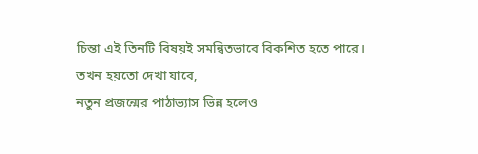চিন্তা এই তিনটি বিষয়ই সমন্বিতভাবে বিকশিত হতে পারে। তখন হয়তো দেখা যাবে,
নতুন প্রজন্মের পাঠাভ্যাস ভিন্ন হলেও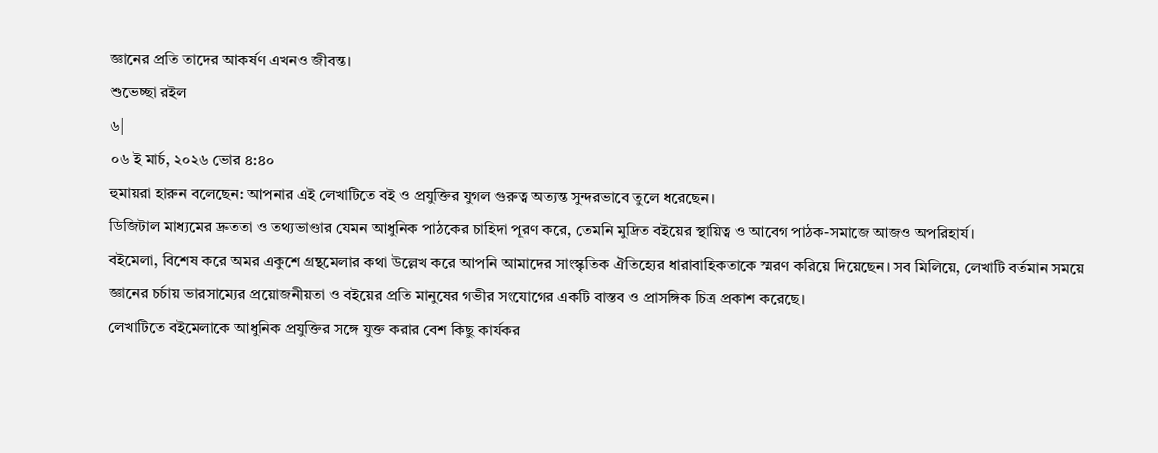জ্ঞানের প্রতি তাদের আকর্ষণ এখনও জীবন্ত।
শুভেচ্ছা রইল
৬|
০৬ ই মার্চ, ২০২৬ ভোর ৪:৪০
হুমায়রা হারুন বলেছেন: আপনার এই লেখাটিতে বই ও প্রযুক্তির যুগল গুরুত্ব অত্যন্ত সুন্দরভাবে তুলে ধরেছেন।
ডিজিটাল মাধ্যমের দ্রুততা ও তথ্যভাণ্ডার যেমন আধুনিক পাঠকের চাহিদা পূরণ করে, তেমনি মুদ্রিত বইয়ের স্থায়িত্ব ও আবেগ পাঠক-সমাজে আজও অপরিহার্য।
বইমেলা, বিশেষ করে অমর একুশে গ্রন্থমেলার কথা উল্লেখ করে আপনি আমাদের সাংস্কৃতিক ঐতিহ্যের ধারাবাহিকতাকে স্মরণ করিয়ে দিয়েছেন। সব মিলিয়ে, লেখাটি বর্তমান সময়ে জ্ঞানের চর্চায় ভারসাম্যের প্রয়োজনীয়তা ও বইয়ের প্রতি মানুষের গভীর সংযোগের একটি বাস্তব ও প্রাসঙ্গিক চিত্র প্রকাশ করেছে।
লেখাটিতে বইমেলাকে আধুনিক প্রযুক্তির সঙ্গে যুক্ত করার বেশ কিছু কার্যকর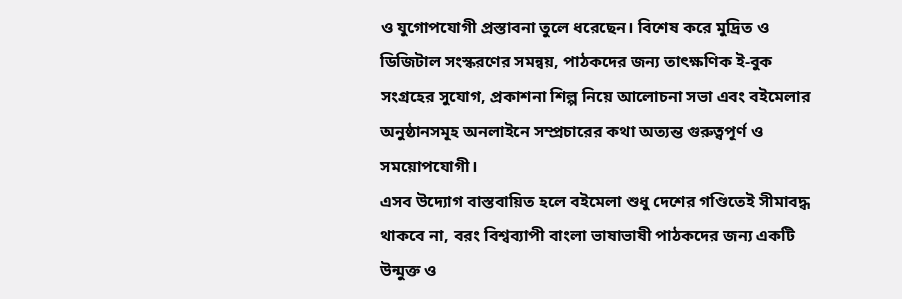ও যুগোপযোগী প্রস্তাবনা তুলে ধরেছেন। বিশেষ করে মুদ্রিত ও ডিজিটাল সংস্করণের সমন্বয়, পাঠকদের জন্য তাৎক্ষণিক ই-বুক সংগ্রহের সুযোগ, প্রকাশনা শিল্প নিয়ে আলোচনা সভা এবং বইমেলার অনুষ্ঠানসমূহ অনলাইনে সম্প্রচারের কথা অত্যন্ত গুরুত্বপূর্ণ ও সময়োপযোগী।
এসব উদ্যোগ বাস্তবায়িত হলে বইমেলা শুধু দেশের গণ্ডিতেই সীমাবদ্ধ থাকবে না, বরং বিশ্বব্যাপী বাংলা ভাষাভাষী পাঠকদের জন্য একটি উন্মুক্ত ও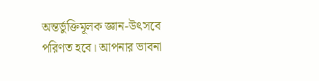অন্তর্ভুক্তিমূলক জ্ঞান-উৎসবে পরিণত হবে। আপনার ভাবনা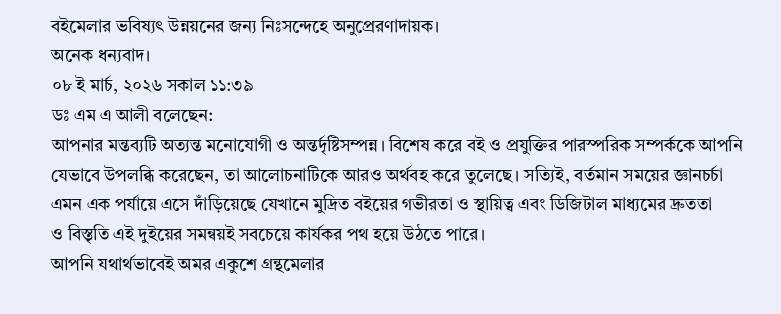বইমেলার ভবিষ্যৎ উন্নয়নের জন্য নিঃসন্দেহে অনুপ্রেরণাদায়ক।
অনেক ধন্যবাদ।
০৮ ই মার্চ, ২০২৬ সকাল ১১:৩৯
ডঃ এম এ আলী বলেছেন:
আপনার মন্তব্যটি অত্যন্ত মনোযোগী ও অন্তর্দৃষ্টিসম্পন্ন। বিশেষ করে বই ও প্রযুক্তির পারস্পরিক সম্পর্ককে আপনি
যেভাবে উপলব্ধি করেছেন, তা আলোচনাটিকে আরও অর্থবহ করে তুলেছে। সত্যিই, বর্তমান সময়ের জ্ঞানচর্চা
এমন এক পর্যায়ে এসে দাঁড়িয়েছে যেখানে মুদ্রিত বইয়ের গভীরতা ও স্থায়িত্ব এবং ডিজিটাল মাধ্যমের দ্রুততা
ও বিস্তৃতি এই দুইয়ের সমন্বয়ই সবচেয়ে কার্যকর পথ হয়ে উঠতে পারে।
আপনি যথার্থভাবেই অমর একুশে গ্রন্থমেলার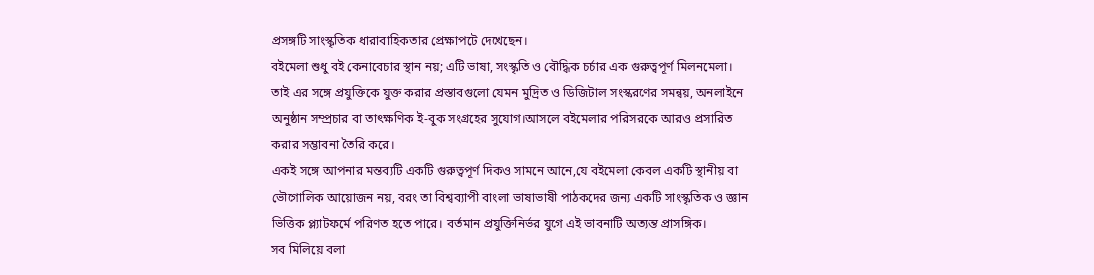প্রসঙ্গটি সাংস্কৃতিক ধারাবাহিকতার প্রেক্ষাপটে দেখেছেন।
বইমেলা শুধু বই কেনাবেচার স্থান নয়; এটি ভাষা, সংস্কৃতি ও বৌদ্ধিক চর্চার এক গুরুত্বপূর্ণ মিলনমেলা।
তাই এর সঙ্গে প্রযুক্তিকে যুক্ত করার প্রস্তাবগুলো যেমন মুদ্রিত ও ডিজিটাল সংস্করণের সমন্বয়, অনলাইনে
অনুষ্ঠান সম্প্রচার বা তাৎক্ষণিক ই-বুক সংগ্রহের সুযোগ।আসলে বইমেলার পরিসরকে আরও প্রসারিত
করার সম্ভাবনা তৈরি করে।
একই সঙ্গে আপনার মন্তব্যটি একটি গুরুত্বপূর্ণ দিকও সামনে আনে,যে বইমেলা কেবল একটি স্থানীয় বা
ভৌগোলিক আয়োজন নয়, বরং তা বিশ্বব্যাপী বাংলা ভাষাভাষী পাঠকদের জন্য একটি সাংস্কৃতিক ও জ্ঞান
ভিত্তিক প্ল্যাটফর্মে পরিণত হতে পারে। বর্তমান প্রযুক্তিনির্ভর যুগে এই ভাবনাটি অত্যন্ত প্রাসঙ্গিক।
সব মিলিয়ে বলা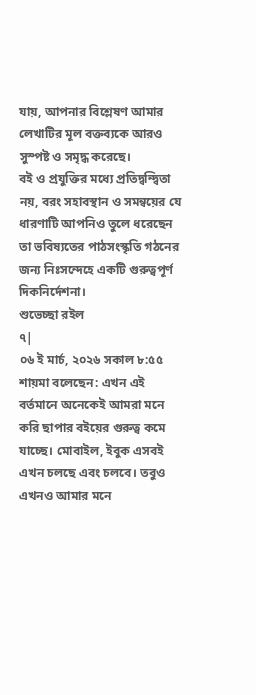যায়, আপনার বিশ্লেষণ আমার লেখাটির মূল বক্তব্যকে আরও সুস্পষ্ট ও সমৃদ্ধ করেছে।
বই ও প্রযুক্তির মধ্যে প্রতিদ্বন্দ্বিতা নয়, বরং সহাবস্থান ও সমন্বয়ের যে ধারণাটি আপনিও তুলে ধরেছেন
তা ভবিষ্যতের পাঠসংস্কৃতি গঠনের জন্য নিঃসন্দেহে একটি গুরুত্বপূর্ণ দিকনির্দেশনা।
শুভেচ্ছা রইল
৭|
০৬ ই মার্চ, ২০২৬ সকাল ৮:৫৫
শায়মা বলেছেন: এখন এই বর্তমানে অনেকেই আমরা মনে করি ছাপার বইয়ের গুরুত্ব কমে যাচ্ছে। মোবাইল, ইবুক এসবই এখন চলছে এবং চলবে। তবুও এখনও আমার মনে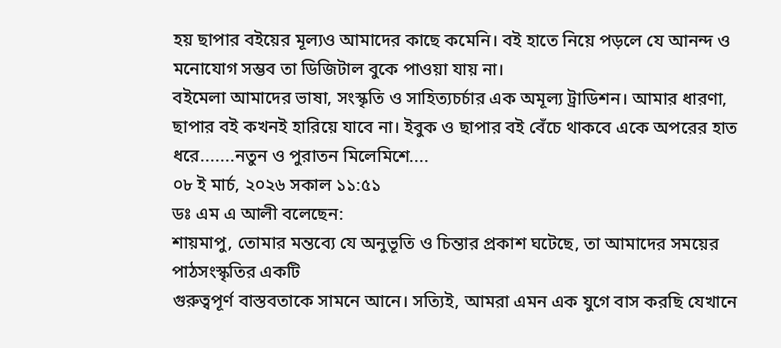হয় ছাপার বইয়ের মূল্যও আমাদের কাছে কমেনি। বই হাতে নিয়ে পড়লে যে আনন্দ ও মনোযোগ সম্ভব তা ডিজিটাল বুকে পাওয়া যায় না।
বইমেলা আমাদের ভাষা, সংস্কৃতি ও সাহিত্যচর্চার এক অমূল্য ট্রাডিশন। আমার ধারণা, ছাপার বই কখনই হারিয়ে যাবে না। ইবুক ও ছাপার বই বেঁচে থাকবে একে অপরের হাত ধরে.......নতুন ও পুরাতন মিলেমিশে....
০৮ ই মার্চ, ২০২৬ সকাল ১১:৫১
ডঃ এম এ আলী বলেছেন:
শায়মাপু, তোমার মন্তব্যে যে অনুভূতি ও চিন্তার প্রকাশ ঘটেছে, তা আমাদের সময়ের পাঠসংস্কৃতির একটি
গুরুত্বপূর্ণ বাস্তবতাকে সামনে আনে। সত্যিই, আমরা এমন এক যুগে বাস করছি যেখানে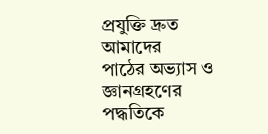প্রযুক্তি দ্রুত আমাদের
পাঠের অভ্যাস ও জ্ঞানগ্রহণের পদ্ধতিকে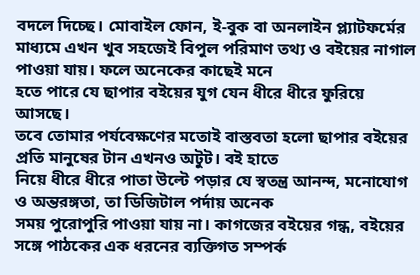বদলে দিচ্ছে। মোবাইল ফোন, ই-বুক বা অনলাইন প্ল্যাটফর্মের
মাধ্যমে এখন খুব সহজেই বিপুল পরিমাণ তথ্য ও বইয়ের নাগাল পাওয়া যায়। ফলে অনেকের কাছেই মনে
হতে পারে যে ছাপার বইয়ের যুগ যেন ধীরে ধীরে ফুরিয়ে আসছে।
তবে তোমার পর্যবেক্ষণের মতোই বাস্তবতা হলো ছাপার বইয়ের প্রতি মানুষের টান এখনও অটুট। বই হাতে
নিয়ে ধীরে ধীরে পাতা উল্টে পড়ার যে স্বতন্ত্র আনন্দ, মনোযোগ ও অন্তরঙ্গতা, তা ডিজিটাল পর্দায় অনেক
সময় পুরোপুরি পাওয়া যায় না। কাগজের বইয়ের গন্ধ, বইয়ের সঙ্গে পাঠকের এক ধরনের ব্যক্তিগত সম্পর্ক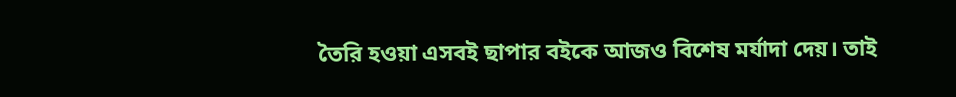তৈরি হওয়া এসবই ছাপার বইকে আজও বিশেষ মর্যাদা দেয়। তাই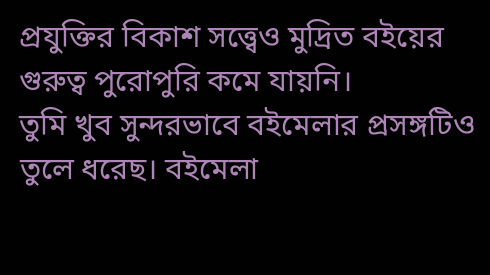প্রযুক্তির বিকাশ সত্ত্বেও মুদ্রিত বইয়ের
গুরুত্ব পুরোপুরি কমে যায়নি।
তুমি খুব সুন্দরভাবে বইমেলার প্রসঙ্গটিও তুলে ধরেছ। বইমেলা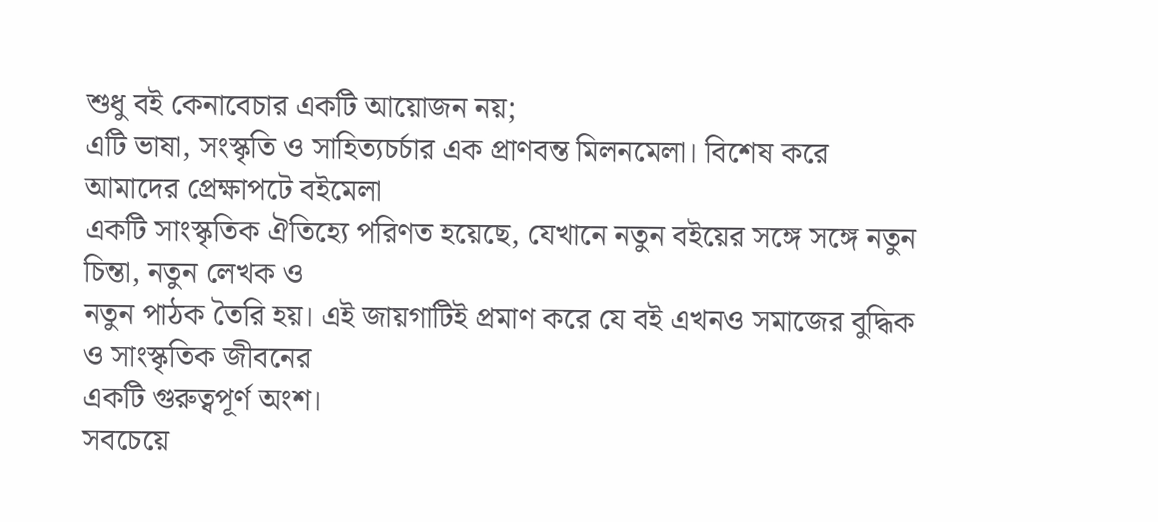শুধু বই কেনাবেচার একটি আয়োজন নয়;
এটি ভাষা, সংস্কৃতি ও সাহিত্যচর্চার এক প্রাণবন্ত মিলনমেলা। বিশেষ করে আমাদের প্রেক্ষাপটে বইমেলা
একটি সাংস্কৃতিক ঐতিহ্যে পরিণত হয়েছে, যেখানে নতুন বইয়ের সঙ্গে সঙ্গে নতুন চিন্তা, নতুন লেখক ও
নতুন পাঠক তৈরি হয়। এই জায়গাটিই প্রমাণ করে যে বই এখনও সমাজের বুদ্ধিক ও সাংস্কৃতিক জীবনের
একটি গুরুত্বপূর্ণ অংশ।
সবচেয়ে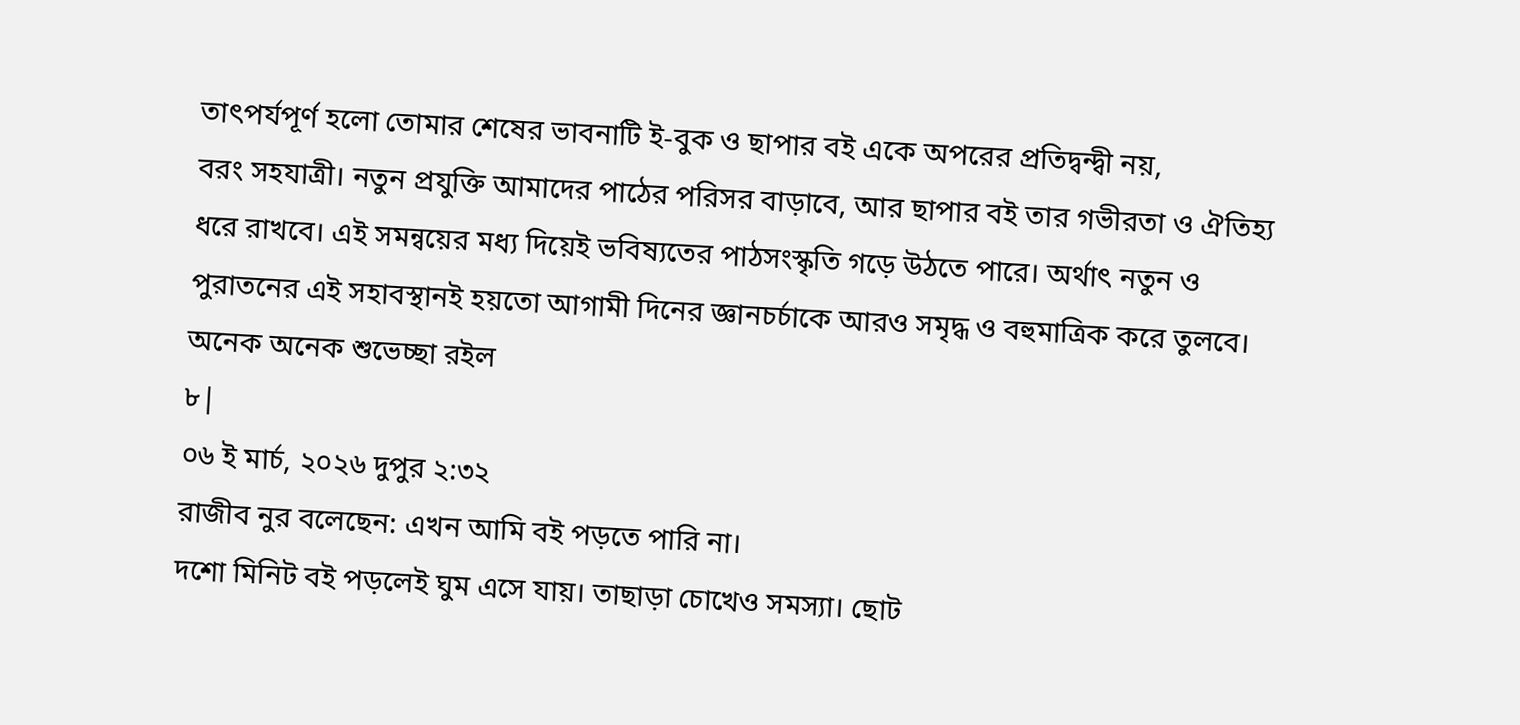তাৎপর্যপূর্ণ হলো তোমার শেষের ভাবনাটি ই-বুক ও ছাপার বই একে অপরের প্রতিদ্বন্দ্বী নয়,
বরং সহযাত্রী। নতুন প্রযুক্তি আমাদের পাঠের পরিসর বাড়াবে, আর ছাপার বই তার গভীরতা ও ঐতিহ্য
ধরে রাখবে। এই সমন্বয়ের মধ্য দিয়েই ভবিষ্যতের পাঠসংস্কৃতি গড়ে উঠতে পারে। অর্থাৎ নতুন ও
পুরাতনের এই সহাবস্থানই হয়তো আগামী দিনের জ্ঞানচর্চাকে আরও সমৃদ্ধ ও বহুমাত্রিক করে তুলবে।
অনেক অনেক শুভেচ্ছা রইল
৮|
০৬ ই মার্চ, ২০২৬ দুপুর ২:৩২
রাজীব নুর বলেছেন: এখন আমি বই পড়তে পারি না।
দশো মিনিট বই পড়লেই ঘুম এসে যায়। তাছাড়া চোখেও সমস্যা। ছোট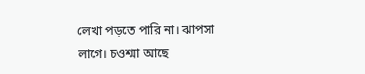লেখা পড়তে পারি না। ঝাপসা লাগে। চওশ্মা আছে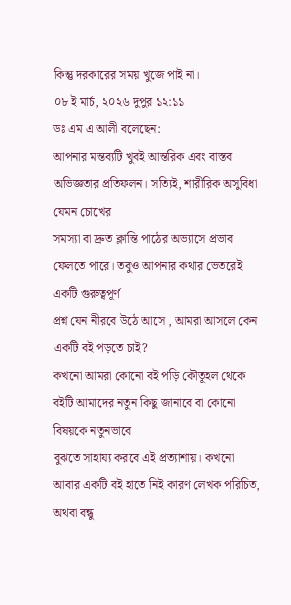কিন্তু দরকারের সময় খুজে পাই না।
০৮ ই মার্চ, ২০২৬ দুপুর ১২:১১
ডঃ এম এ আলী বলেছেন:
আপনার মন্তব্যটি খুবই আন্তরিক এবং বাস্তব অভিজ্ঞতার প্রতিফলন। সত্যিই, শারীরিক অসুবিধা যেমন চোখের
সমস্যা বা দ্রুত ক্লান্তি পাঠের অভ্যাসে প্রভাব ফেলতে পারে। তবুও আপনার কথার ভেতরেই একটি গুরুত্বপূর্ণ
প্রশ্ন যেন নীরবে উঠে আসে , আমরা আসলে কেন একটি বই পড়তে চাই?
কখনো আমরা কোনো বই পড়ি কৌতূহল থেকে বইটি আমাদের নতুন কিছু জানাবে বা কোনো বিষয়কে নতুনভাবে
বুঝতে সাহায্য করবে এই প্রত্যাশায়। কখনো আবার একটি বই হাতে নিই কারণ লেখক পরিচিত, অথবা বন্ধু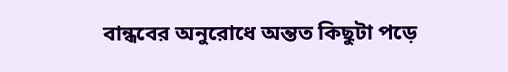বান্ধবের অনুরোধে অন্তত কিছুটা পড়ে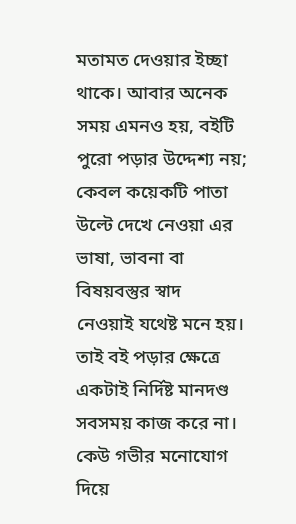মতামত দেওয়ার ইচ্ছা থাকে। আবার অনেক সময় এমনও হয়, বইটি
পুরো পড়ার উদ্দেশ্য নয়; কেবল কয়েকটি পাতা উল্টে দেখে নেওয়া এর ভাষা, ভাবনা বা বিষয়বস্তুর স্বাদ
নেওয়াই যথেষ্ট মনে হয়।
তাই বই পড়ার ক্ষেত্রে একটাই নির্দিষ্ট মানদণ্ড সবসময় কাজ করে না। কেউ গভীর মনোযোগ দিয়ে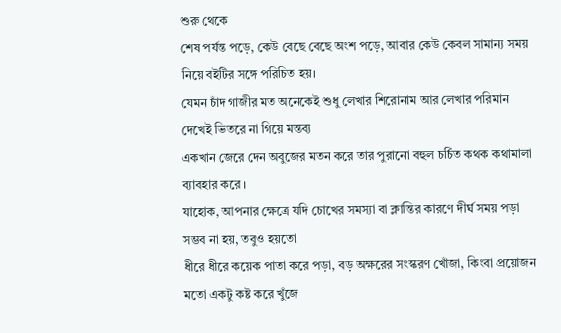শুরু থেকে
শেষ পর্যন্ত পড়ে, কেউ বেছে বেছে অংশ পড়ে, আবার কেউ কেবল সামান্য সময় নিয়ে বইটির সঙ্গে পরিচিত হয়।
যেমন চাঁদ গাজীর মত অনেকেই শুধু লেখার শিরোনাম আর লেখার পরিমান দেখেই ভিতরে না গিয়ে মন্তব্য
একখান জেরে দেন অবুজের মতন করে তার পুরানো বহুল চর্চিত কথক কথামালা ব্যাবহার করে ।
যাহোক, আপনার ক্ষেত্রে যদি চোখের সমস্যা বা ক্লান্তির কারণে দীর্ঘ সময় পড়া সম্ভব না হয়, তবুও হয়তো
ধীরে ধীরে কয়েক পাতা করে পড়া, বড় অক্ষরের সংস্করণ খোঁজা, কিংবা প্রয়োজন মতো একটু কষ্ট করে খুঁজে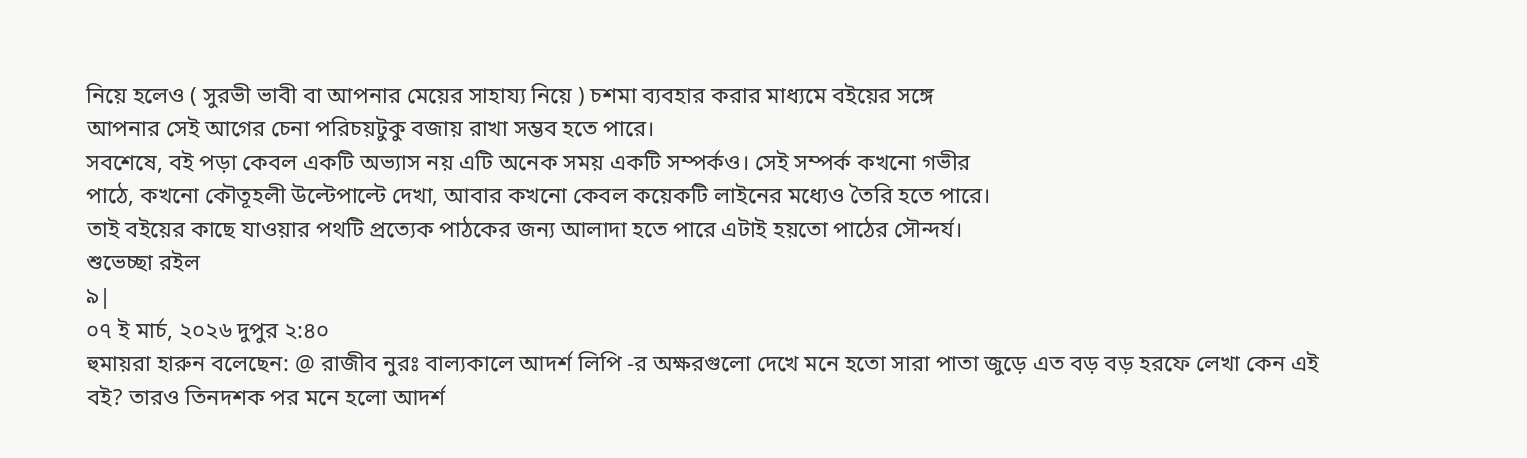নিয়ে হলেও ( সুরভী ভাবী বা আপনার মেয়ের সাহায্য নিয়ে ) চশমা ব্যবহার করার মাধ্যমে বইয়ের সঙ্গে
আপনার সেই আগের চেনা পরিচয়টুকু বজায় রাখা সম্ভব হতে পারে।
সবশেষে, বই পড়া কেবল একটি অভ্যাস নয় এটি অনেক সময় একটি সম্পর্কও। সেই সম্পর্ক কখনো গভীর
পাঠে, কখনো কৌতূহলী উল্টেপাল্টে দেখা, আবার কখনো কেবল কয়েকটি লাইনের মধ্যেও তৈরি হতে পারে।
তাই বইয়ের কাছে যাওয়ার পথটি প্রত্যেক পাঠকের জন্য আলাদা হতে পারে এটাই হয়তো পাঠের সৌন্দর্য।
শুভেচ্ছা রইল
৯|
০৭ ই মার্চ, ২০২৬ দুপুর ২:৪০
হুমায়রা হারুন বলেছেন: @ রাজীব নুরঃ বাল্যকালে আদর্শ লিপি -র অক্ষরগুলো দেখে মনে হতো সারা পাতা জুড়ে এত বড় বড় হরফে লেখা কেন এই বই? তারও তিনদশক পর মনে হলো আদর্শ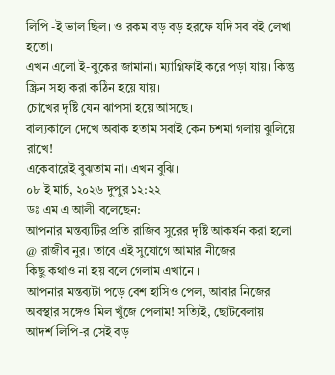লিপি -ই ভাল ছিল। ও রকম বড় বড় হরফে যদি সব বই লেখা হতো।
এখন এলো ই-বুকের জামানা। ম্যাগ্নিফাই করে পড়া যায়। কিন্তু স্ক্রিন সহ্য করা কঠিন হয়ে যায়।
চোখের দৃষ্টি যেন ঝাপসা হয়ে আসছে।
বাল্যকালে দেখে অবাক হতাম সবাই কেন চশমা গলায় ঝুলিয়ে রাখে!
একেবারেই বুঝতাম না। এখন বুঝি।
০৮ ই মার্চ, ২০২৬ দুপুর ১২:২২
ডঃ এম এ আলী বলেছেন:
আপনার মন্তব্যটির প্রতি রাজিব সুরের দৃষ্টি আকর্ষন করা হলো @ রাজীব নুর। তাবে এই সুযোগে আমার নীজের
কিছু কথাও না হয় বলে গেলাম এখানে ।
আপনার মন্তব্যটা পড়ে বেশ হাসিও পেল, আবার নিজের অবস্থার সঙ্গেও মিল খুঁজে পেলাম! সত্যিই, ছোটবেলায়
আদর্শ লিপি-র সেই বড়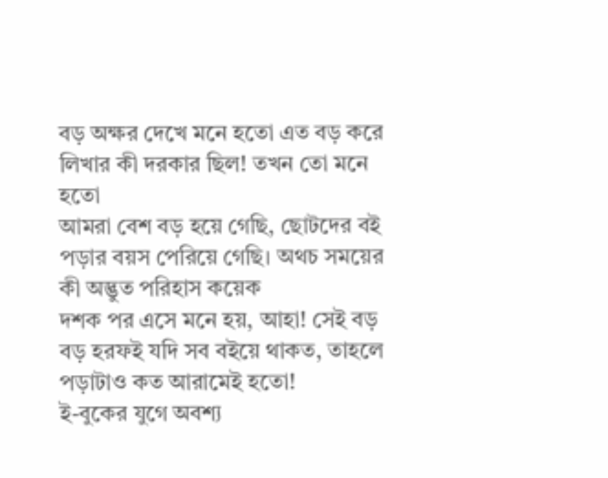বড় অক্ষর দেখে মনে হতো এত বড় করে লিখার কী দরকার ছিল! তখন তো মনে হতো
আমরা বেশ বড় হয়ে গেছি, ছোটদের বই পড়ার বয়স পেরিয়ে গেছি। অথচ সময়ের কী অদ্ভুত পরিহাস কয়েক
দশক পর এসে মনে হয়, আহা! সেই বড় বড় হরফই যদি সব বইয়ে থাকত, তাহলে পড়াটাও কত আরামেই হতো!
ই-বুকের যুগে অবশ্য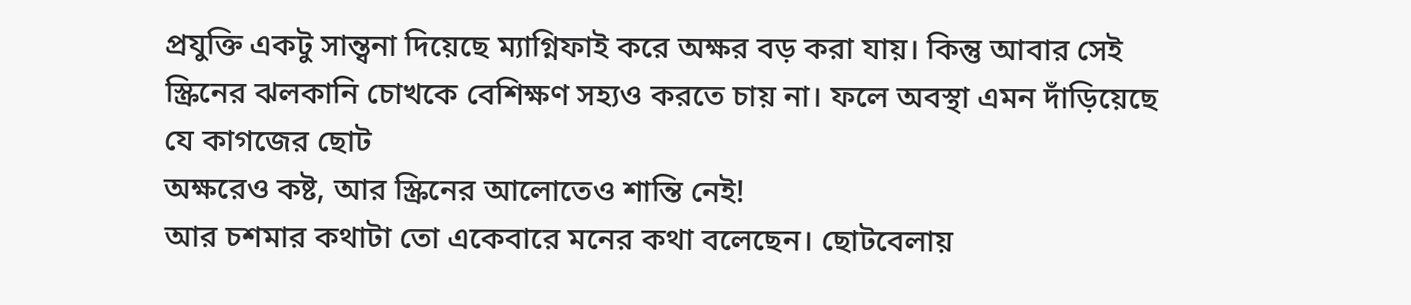প্রযুক্তি একটু সান্ত্বনা দিয়েছে ম্যাগ্নিফাই করে অক্ষর বড় করা যায়। কিন্তু আবার সেই
স্ক্রিনের ঝলকানি চোখকে বেশিক্ষণ সহ্যও করতে চায় না। ফলে অবস্থা এমন দাঁড়িয়েছে যে কাগজের ছোট
অক্ষরেও কষ্ট, আর স্ক্রিনের আলোতেও শান্তি নেই!
আর চশমার কথাটা তো একেবারে মনের কথা বলেছেন। ছোটবেলায়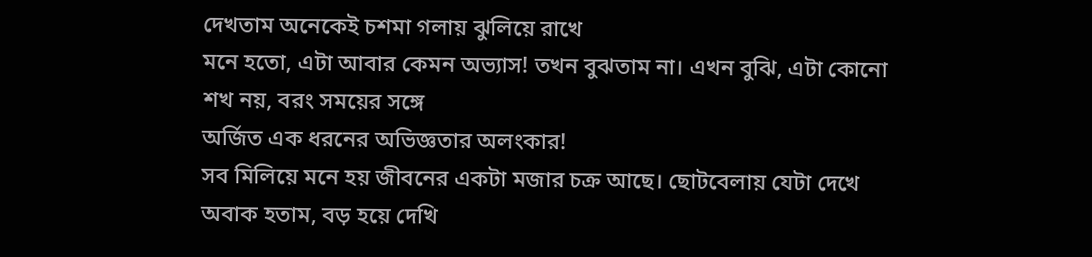দেখতাম অনেকেই চশমা গলায় ঝুলিয়ে রাখে
মনে হতো, এটা আবার কেমন অভ্যাস! তখন বুঝতাম না। এখন বুঝি, এটা কোনো শখ নয়, বরং সময়ের সঙ্গে
অর্জিত এক ধরনের অভিজ্ঞতার অলংকার!
সব মিলিয়ে মনে হয় জীবনের একটা মজার চক্র আছে। ছোটবেলায় যেটা দেখে অবাক হতাম, বড় হয়ে দেখি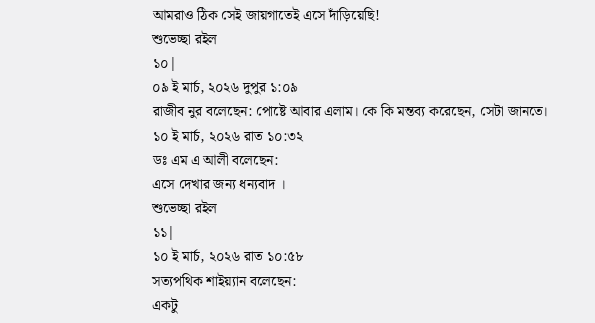আমরাও ঠিক সেই জায়গাতেই এসে দাঁড়িয়েছি!
শুভেচ্ছা রইল
১০|
০৯ ই মার্চ, ২০২৬ দুপুর ১:০৯
রাজীব নুর বলেছেন: পোষ্টে আবার এলাম। কে কি মন্তব্য করেছেন, সেটা জানতে।
১০ ই মার্চ, ২০২৬ রাত ১০:৩২
ডঃ এম এ আলী বলেছেন:
এসে দেখার জন্য ধন্যবাদ ।
শুভেচ্ছা রইল
১১|
১০ ই মার্চ, ২০২৬ রাত ১০:৫৮
সত্যপথিক শাইয়্যান বলেছেন:
একটু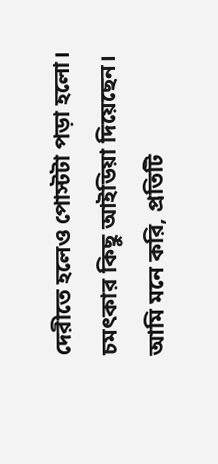দেরীতে হলেও পোস্টটা পড়া হলো।
চমৎকার কিছু আইডিয়া দিয়েছেন।
আমি মনে করি, প্রতিটি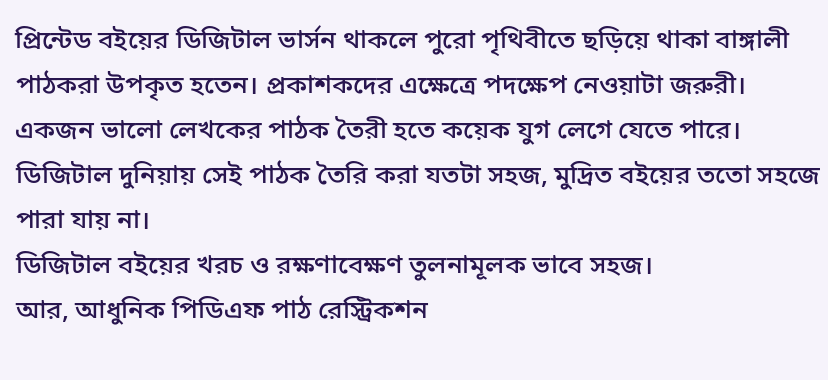প্রিন্টেড বইয়ের ডিজিটাল ভার্সন থাকলে পুরো পৃথিবীতে ছড়িয়ে থাকা বাঙ্গালী পাঠকরা উপকৃত হতেন। প্রকাশকদের এক্ষেত্রে পদক্ষেপ নেওয়াটা জরুরী।
একজন ভালো লেখকের পাঠক তৈরী হতে কয়েক যুগ লেগে যেতে পারে। ডিজিটাল দুনিয়ায় সেই পাঠক তৈরি করা যতটা সহজ, মুদ্রিত বইয়ের ততো সহজে পারা যায় না।
ডিজিটাল বইয়ের খরচ ও রক্ষণাবেক্ষণ তুলনামূলক ভাবে সহজ।
আর, আধুনিক পিডিএফ পাঠ রেস্ট্রিকশন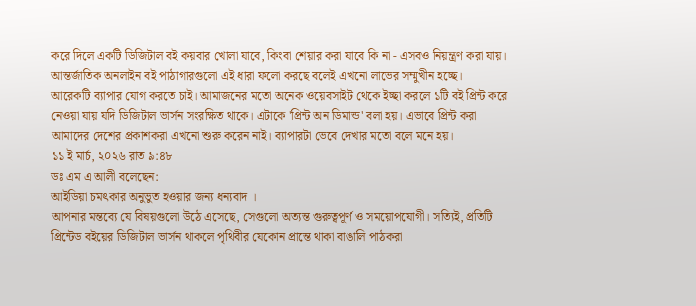করে দিলে একটি ডিজিটাল বই কয়বার খোলা যাবে, কিংবা শেয়ার করা যাবে কি না - এসবও নিয়ন্ত্রণ করা যায়। আন্তর্জাতিক অনলাইন বই পাঠাগারগুলো এই ধারা ফলো করছে বলেই এখনো লাভের সম্মুখীন হচ্ছে।
আরেকটি ব্যাপার যোগ করতে চাই। আমাজনের মতো অনেক ওয়েবসাইট থেকে ইচ্ছা করলে ১টি বই প্রিন্ট করে নেওয়া যায় যদি ডিজিটাল ভার্সন সংরক্ষিত থাকে। এটাকে 'প্রিন্ট অন ডিমান্ড' বলা হয়। এভাবে প্রিন্ট করা আমাদের দেশের প্রকাশকরা এখনো শুরু করেন নাই। ব্যাপারটা ভেবে দেখার মতো বলে মনে হয়।
১১ ই মার্চ, ২০২৬ রাত ৯:৪৮
ডঃ এম এ আলী বলেছেন:
আইডিয়া চমৎকার অনুভুত হওয়ার জন্য ধন্যবাদ ।
আপনার মন্তব্যে যে বিষয়গুলো উঠে এসেছে, সেগুলো অত্যন্ত গুরুত্বপূর্ণ ও সময়োপযোগী। সত্যিই, প্রতিটি
প্রিন্টেড বইয়ের ডিজিটাল ভার্সন থাকলে পৃথিবীর যেকোন প্রান্তে থাকা বাঙালি পাঠকরা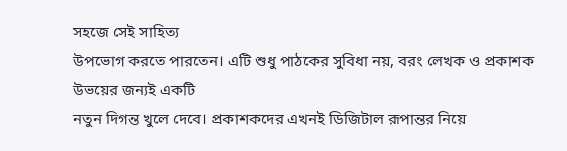সহজে সেই সাহিত্য
উপভোগ করতে পারতেন। এটি শুধু পাঠকের সুবিধা নয়, বরং লেখক ও প্রকাশক উভয়ের জন্যই একটি
নতুন দিগন্ত খুলে দেবে। প্রকাশকদের এখনই ডিজিটাল রূপান্তর নিয়ে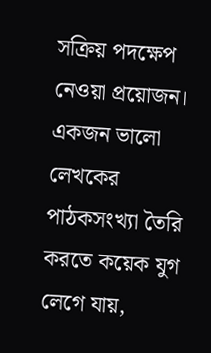সক্রিয় পদক্ষেপ নেওয়া প্রয়োজন।
একজন ভালো লেখকের পাঠকসংখ্যা তৈরি করতে কয়েক যুগ লেগে যায়,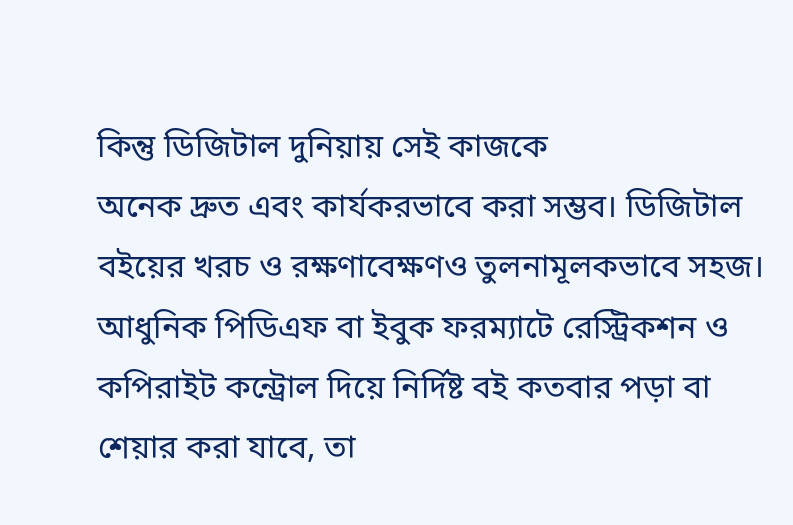কিন্তু ডিজিটাল দুনিয়ায় সেই কাজকে
অনেক দ্রুত এবং কার্যকরভাবে করা সম্ভব। ডিজিটাল বইয়ের খরচ ও রক্ষণাবেক্ষণও তুলনামূলকভাবে সহজ।
আধুনিক পিডিএফ বা ইবুক ফরম্যাটে রেস্ট্রিকশন ও কপিরাইট কন্ট্রোল দিয়ে নির্দিষ্ট বই কতবার পড়া বা
শেয়ার করা যাবে, তা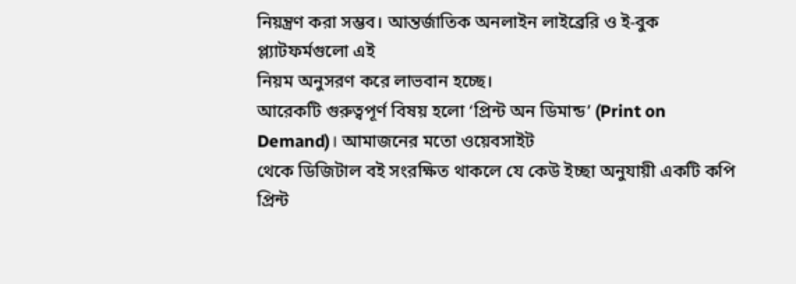নিয়ন্ত্রণ করা সম্ভব। আন্তর্জাতিক অনলাইন লাইব্রেরি ও ই-বুক প্ল্যাটফর্মগুলো এই
নিয়ম অনুসরণ করে লাভবান হচ্ছে।
আরেকটি গুরুত্বপূর্ণ বিষয় হলো ‘প্রিন্ট অন ডিমান্ড’ (Print on Demand)। আমাজনের মতো ওয়েবসাইট
থেকে ডিজিটাল বই সংরক্ষিত থাকলে যে কেউ ইচ্ছা অনুযায়ী একটি কপি প্রিন্ট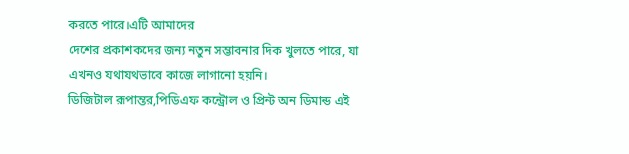করতে পারে।এটি আমাদের
দেশের প্রকাশকদের জন্য নতুন সম্ভাবনার দিক খুলতে পারে, যা এখনও যথাযথভাবে কাজে লাগানো হয়নি।
ডিজিটাল রূপান্তর,পিডিএফ কন্ট্রোল ও প্রিন্ট অন ডিমান্ড এই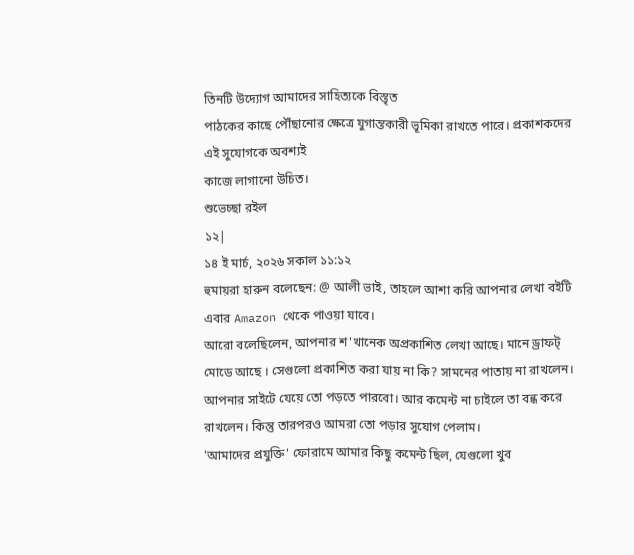তিনটি উদ্যোগ আমাদের সাহিত্যকে বিস্তৃত
পাঠকের কাছে পৌঁছানোর ক্ষেত্রে যুগান্তকারী ভূমিকা রাখতে পারে। প্রকাশকদের এই সুযোগকে অবশ্যই
কাজে লাগানো উচিত।
শুভেচ্ছা রইল
১২|
১৪ ই মার্চ, ২০২৬ সকাল ১১:১২
হুমায়রা হারুন বলেছেন: @ আলী ভাই, তাহলে আশা করি আপনার লেখা বইটি এবার Amazon থেকে পাওয়া যাবে।
আরো বলেছিলেন, আপনার শ'খানেক অপ্রকাশিত লেখা আছে। মানে ড্রাফট্ মোডে আছে । সেগুলো প্রকাশিত করা যায় না কি? সামনের পাতায় না রাখলেন। আপনার সাইটে যেয়ে তো পড়তে পারবো। আর কমেন্ট না চাইলে তা বন্ধ করে রাখলেন। কিন্তু তারপরও আমরা তো পড়ার সুযোগ পেলাম।
'আমাদের প্রযুক্তি' ফোরামে আমার কিছু কমেন্ট ছিল, যেগুলো খুব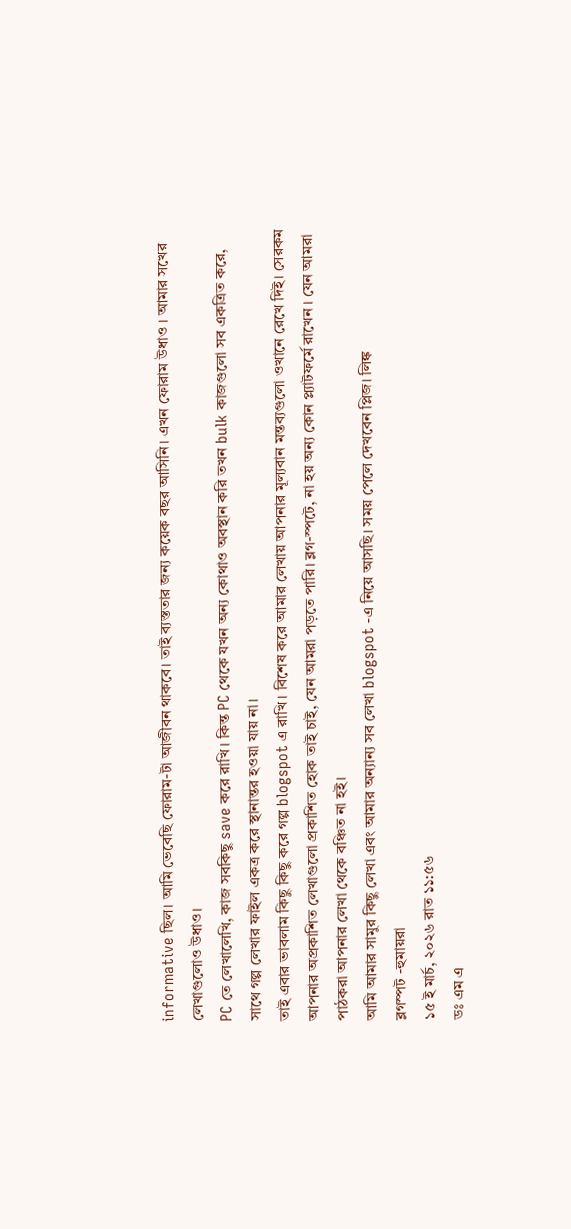informative ছিল। আমি ভেবেছি ফোরাম-টা আজীবন থাকবে। তাই ব্যস্ততার জন্য কয়েক বছর আসিনি। এখন ফোরাম উধাও । আমার সখের লেখাগুলোও উধাও।
PC তে লেখালেখি, কাজ সবকিছু save করে রাখি। কিন্ত PC থেকে যখন অন্য কোথাও অবস্থান করি তখন bulk কাজগুলো সব একত্রিত করে, সাথে গল্প লেখার ফাইল একত্র করে স্থানান্তর হওয়া যায় না।
তাই এবার ভাবলাম কিছু কিছু করে গল্প blogspot এ রাখি। বিশেষ করে আমার লেখায় আপনার মূল্যবান মন্তব্যগুলো ওখানে রেখে দিই। সেরকম
আপনার অপ্রকাশিত লেখাগুলো প্রকাশিত হোক তাই চাই, যেন আমরা পড়তে পারি। ব্লগ-স্পটে, না হয় অন্য কোন প্ল্যাটফর্মে রাখেন । যেন আমরা পাঠকরা আপনার লেখা থেকে বঞ্চিত না হই।
আমি আমার সামুর কিছু লেখা এবং আমার অন্যান্য সব লেখা blogspot -এ নিয়ে আসছি। সময় পেলে দেখবেন প্লিজ। লিঙ্ক
ব্লগস্পট -হুমায়রা
১৫ ই মার্চ, ২০২৬ রাত ১১:৫৬
ডঃ এম এ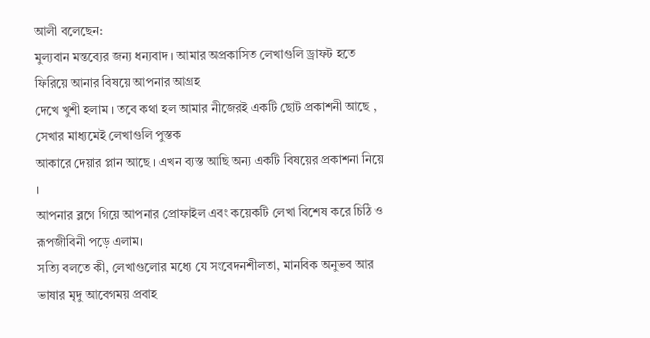আলী বলেছেন:
মুল্যবান মন্তব্যের জন্য ধন্যবাদ । আমার অপ্রকাসিত লেখাগুলি ড্রাফট হতে ফিরিয়ে আনার বিষয়ে আপনার আগ্রহ
দেখে খুশী হলাম । তবে কথা হল আমার নীজেরই একটি ছোট প্রকাশনী আছে , সেখার মাধ্যমেই লেখাগুলি পুস্তক
আকারে দেয়ার প্লান আছে । এখন ব্যস্ত আছি অন্য একটি বিষয়ের প্রকাশনা নিয়ে ।
আপনার ব্লগে গিয়ে আপনার প্রোফাইল এবং কয়েকটি লেখা বিশেষ করে চিঠি ও রূপজীবিনী পড়ে এলাম।
সত্যি বলতে কী, লেখাগুলোর মধ্যে যে সংবেদনশীলতা, মানবিক অনুভব আর ভাষার মৃদু আবেগময় প্রবাহ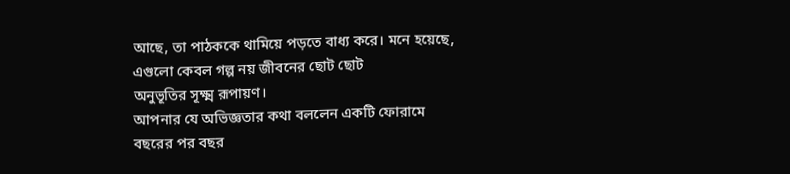আছে, তা পাঠককে থামিয়ে পড়তে বাধ্য করে। মনে হয়েছে, এগুলো কেবল গল্প নয় জীবনের ছোট ছোট
অনুভূতির সূক্ষ্ম রূপায়ণ।
আপনার যে অভিজ্ঞতার কথা বললেন একটি ফোরামে বছরের পর বছর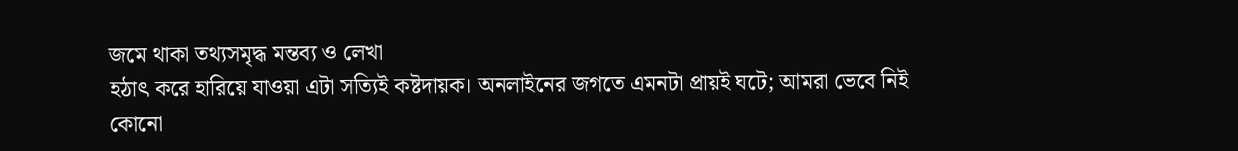জমে থাকা তথ্যসমৃদ্ধ মন্তব্য ও লেখা
হঠাৎ করে হারিয়ে যাওয়া এটা সত্যিই কষ্টদায়ক। অনলাইনের জগতে এমনটা প্রায়ই ঘটে; আমরা ভেবে নিই
কোনো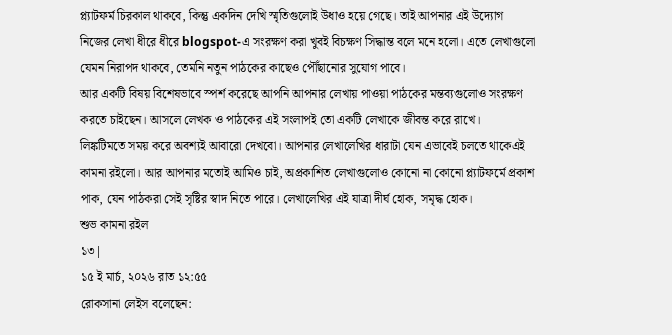প্ল্যাটফর্ম চিরকাল থাকবে, কিন্তু একদিন দেখি স্মৃতিগুলোই উধাও হয়ে গেছে। তাই আপনার এই উদ্যোগ
নিজের লেখা ধীরে ধীরে blogspot-এ সংরক্ষণ করা খুবই বিচক্ষণ সিদ্ধান্ত বলে মনে হলো। এতে লেখাগুলো
যেমন নিরাপদ থাকবে, তেমনি নতুন পাঠকের কাছেও পৌঁছানোর সুযোগ পাবে।
আর একটি বিষয় বিশেষভাবে স্পর্শ করেছে আপনি আপনার লেখায় পাওয়া পাঠকের মন্তব্যগুলোও সংরক্ষণ
করতে চাইছেন। আসলে লেখক ও পাঠকের এই সংলাপই তো একটি লেখাকে জীবন্ত করে রাখে।
লিঙ্কটিমতে সময় করে অবশ্যই আবারো দেখবো। আপনার লেখালেখির ধারাটা যেন এভাবেই চলতে থাকেএই
কামনা রইলো। আর আপনার মতোই আমিও চাই, অপ্রকাশিত লেখাগুলোও কোনো না কোনো প্ল্যাটফর্মে প্রকাশ
পাক, যেন পাঠকরা সেই সৃষ্টির স্বাদ নিতে পারে। লেখালেখির এই যাত্রা দীর্ঘ হোক, সমৃদ্ধ হোক।
শুভ কামনা রইল
১৩|
১৫ ই মার্চ, ২০২৬ রাত ১২:৫৫
রোকসানা লেইস বলেছেন: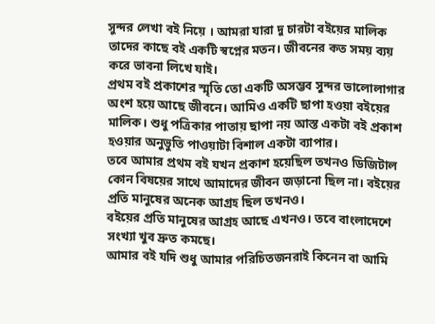সুন্দর লেখা বই নিয়ে । আমরা যারা দু চারটা বইয়ের মালিক তাদের কাছে বই একটি স্বপ্নের মতন। জীবনের কত সময় ব্যয় করে ভাবনা লিখে যাই।
প্রথম বই প্রকাশের স্মৃতি তো একটি অসম্ভব সুন্দর ভালোলাগার অংশ হয়ে আছে জীবনে। আমিও একটি ছাপা হওয়া বইয়ের মালিক। শুধু পত্রিকার পাতায় ছাপা নয় আস্ত একটা বই প্রকাশ হওয়ার অনুভুতি পাওয়াটা বিশাল একটা ব্যাপার।
তবে আমার প্রথম বই যখন প্রকাশ হয়েছিল তখনও ডিজিটাল কোন বিষয়ের সাথে আমাদের জীবন জড়ানো ছিল না। বইয়ের প্রতি মানুষের অনেক আগ্রহ ছিল তখনও।
বইয়ের প্রতি মানুষের আগ্রহ আছে এখনও। তবে বাংলাদেশে সংখ্যা খুব দ্রুত কমছে।
আমার বই যদি শুধু আমার পরিচিতজনরাই কিনেন বা আমি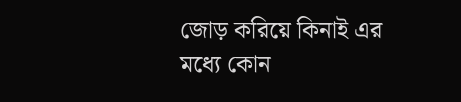জোড় করিয়ে কিনাই এর মধ্যে কোন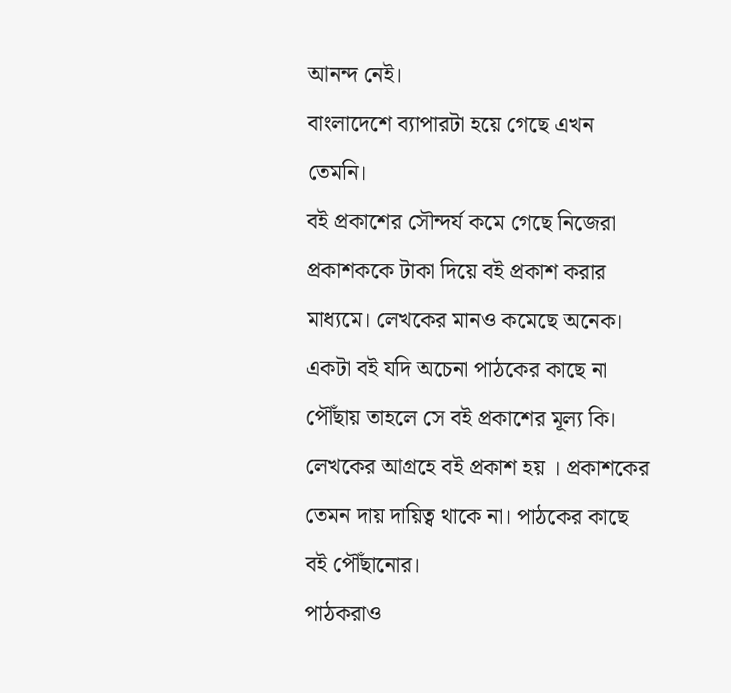আনন্দ নেই।
বাংলাদেশে ব্যাপারটা হয়ে গেছে এখন তেমনি।
বই প্রকাশের সৌন্দর্য কমে গেছে নিজেরা প্রকাশককে টাকা দিয়ে বই প্রকাশ করার মাধ্যমে। লেখকের মানও কমেছে অনেক।
একটা বই যদি অচেনা পাঠকের কাছে না পৌঁছায় তাহলে সে বই প্রকাশের মূল্য কি। লেখকের আগ্রহে বই প্রকাশ হয় । প্রকাশকের তেমন দায় দায়িত্ব থাকে না। পাঠকের কাছে বই পৌঁছানোর।
পাঠকরাও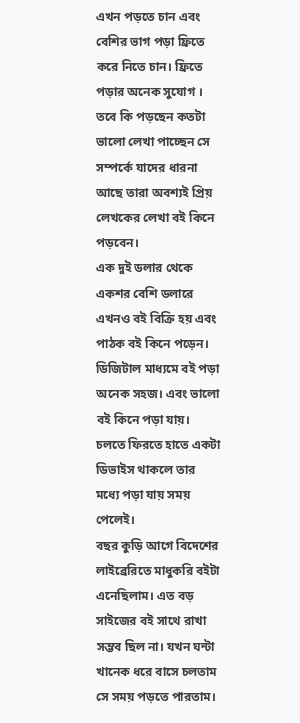এখন পড়তে চান এবং বেশির ভাগ পড়া ফ্রিতে করে নিতে চান। ফ্রিতে পড়ার অনেক সুযোগ । তবে কি পড়ছেন কতটা ভালো লেখা পাচ্ছেন সে সম্পর্কে যাদের ধারনা আছে তারা অবশ্যই প্রিয় লেখকের লেখা বই কিনে পড়বেন।
এক দুই ডলার থেকে একশর বেশি ডলারে এখনও বই বিক্রি হয় এবং পাঠক বই কিনে পড়েন।
ডিজিটাল মাধ্যমে বই পড়া অনেক সহজ। এবং ভালো বই কিনে পড়া যায়। চলতে ফিরতে হাতে একটা ডিভাইস থাকলে তার মধ্যে পড়া যায় সময় পেলেই।
বছর কুড়ি আগে বিদেশের লাইব্রেরিতে মাধুকরি বইটা এনেছিলাম। এত বড় সাইজের বই সাথে রাখা সম্ভব ছিল না। যখন ঘন্টা খানেক ধরে বাসে চলতাম সে সময় পড়তে পারতাম।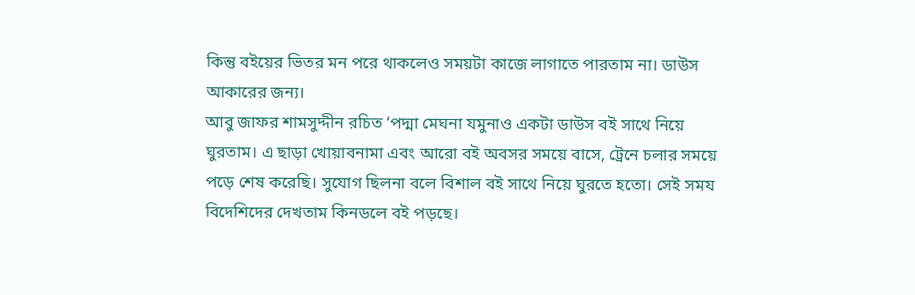কিন্তু বইয়ের ভিতর মন পরে থাকলেও সময়টা কাজে লাগাতে পারতাম না। ডাউস আকারের জন্য।
আবু জাফর শামসুদ্দীন রচিত ‘পদ্মা মেঘনা যমুনাও একটা ডাউস বই সাথে নিয়ে ঘুরতাম। এ ছাড়া খোয়াবনামা এবং আরো বই অবসর সময়ে বাসে, ট্রেনে চলার সময়ে পড়ে শেষ করেছি। সুযোগ ছিলনা বলে বিশাল বই সাথে নিয়ে ঘুরতে হতো। সেই সময বিদেশিদের দেখতাম কিনডলে বই পড়ছে।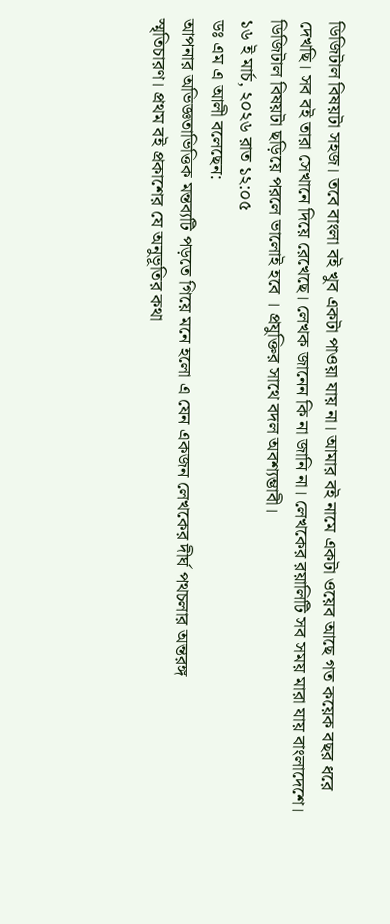ডিজিটাল বিষয়টা সহজ। তবে বাংলা বই খুব একটা পাওয়া যায় না। আমার বই নামে একটা ওয়েব আছে গত কয়েক বছর ধরে দেখছি। সব বই তারা সেখানে দিয়ে রেখেছে। লেখক জানেন কি না জানি না। লেখকের রয়ালিটি সব সময় মারা যায় বাংলাদেশে।
ডিজিটাল বিষয়টা ছড়িয়ে পরলে ভালোই হবে । প্রযুক্তির সাথে বদল অবশ্যম্ভাবী।
১৬ ই মার্চ, ২০২৬ রাত ১২:০৫
ডঃ এম এ আলী বলেছেন:
আপনার অভিজ্ঞতাভিত্তিক মন্তব্যটি পড়তে গিয়ে মনে হলো এ যেন একজন লেখকের দীর্ঘ পথচলার অন্তরঙ্গ
স্মৃতিচারণ। প্রথম বই প্রকাশের যে অনুভূতির কথা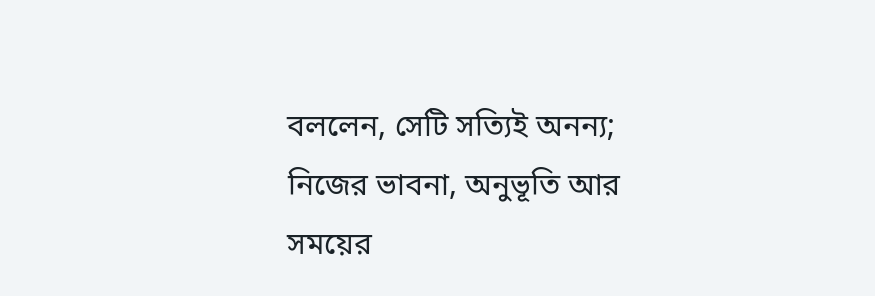বললেন, সেটি সত্যিই অনন্য; নিজের ভাবনা, অনুভূতি আর
সময়ের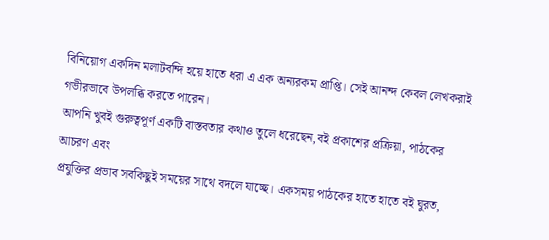বিনিয়োগ একদিন মলাটবন্দি হয়ে হাতে ধরা এ এক অন্যরকম প্রাপ্তি। সেই আনন্দ কেবল লেখকরাই
গভীরভাবে উপলব্ধি করতে পারেন।
আপনি খুবই গুরুত্বপূর্ণ একটি বাস্তবতার কথাও তুলে ধরেছেন,বই প্রকাশের প্রক্রিয়া, পাঠকের আচরণ এবং
প্রযুক্তির প্রভাব সবকিছুই সময়ের সাথে বদলে যাচ্ছে। একসময় পাঠকের হাতে হাতে বই ঘুরত,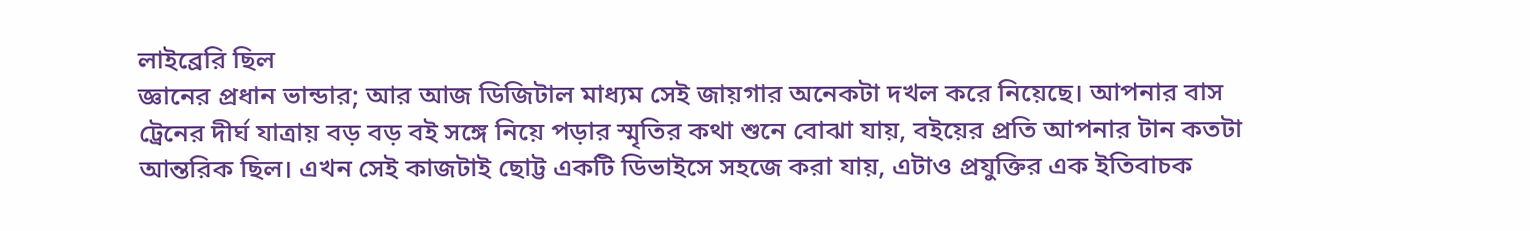লাইব্রেরি ছিল
জ্ঞানের প্রধান ভান্ডার; আর আজ ডিজিটাল মাধ্যম সেই জায়গার অনেকটা দখল করে নিয়েছে। আপনার বাস
ট্রেনের দীর্ঘ যাত্রায় বড় বড় বই সঙ্গে নিয়ে পড়ার স্মৃতির কথা শুনে বোঝা যায়, বইয়ের প্রতি আপনার টান কতটা
আন্তরিক ছিল। এখন সেই কাজটাই ছোট্ট একটি ডিভাইসে সহজে করা যায়, এটাও প্রযুক্তির এক ইতিবাচক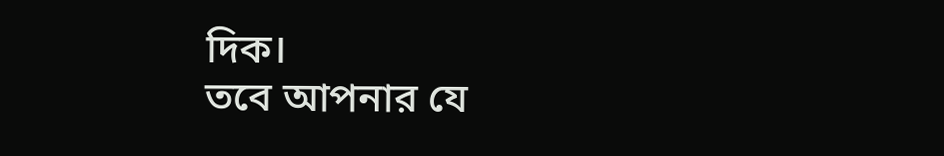দিক।
তবে আপনার যে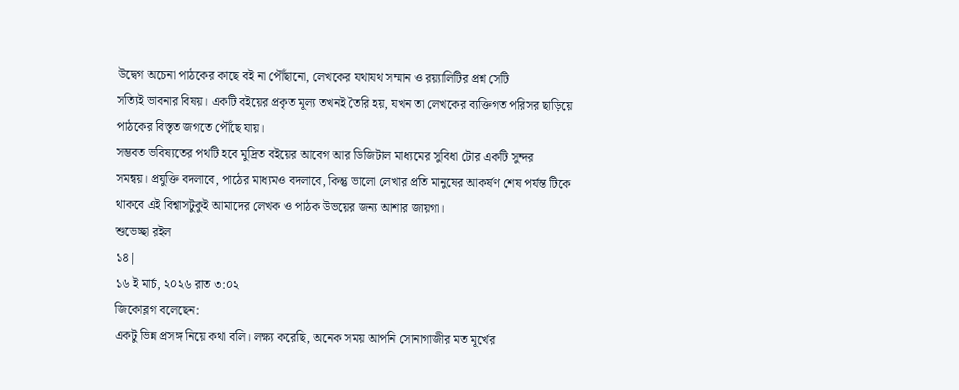উদ্বেগ অচেনা পাঠকের কাছে বই না পৌঁছানো, লেখকের যথাযথ সম্মান ও রয়্যালিটির প্রশ্ন সেটি
সত্যিই ভাবনার বিষয়। একটি বইয়ের প্রকৃত মূল্য তখনই তৈরি হয়, যখন তা লেখকের ব্যক্তিগত পরিসর ছাড়িয়ে
পাঠকের বিস্তৃত জগতে পৌঁছে যায়।
সম্ভবত ভবিষ্যতের পথটি হবে মুদ্রিত বইয়ের আবেগ আর ডিজিটাল মাধ্যমের সুবিধা টোর একটি সুন্দর
সমন্বয়। প্রযুক্তি বদলাবে, পাঠের মাধ্যমও বদলাবে, কিন্তু ভালো লেখার প্রতি মানুষের আকর্ষণ শেষ পর্যন্ত টিকে
থাকবে এই বিশ্বাসটুকুই আমাদের লেখক ও পাঠক উভয়ের জন্য আশার জায়গা।
শুভেচ্ছা রইল
১৪|
১৬ ই মার্চ, ২০২৬ রাত ৩:০২
জিকোব্লগ বলেছেন:
একটু ভিন্ন প্রসঙ্গ নিয়ে কথা বলি। লক্ষ্য করেছি, অনেক সময় আপনি সোনাগাজীর মত মূর্খের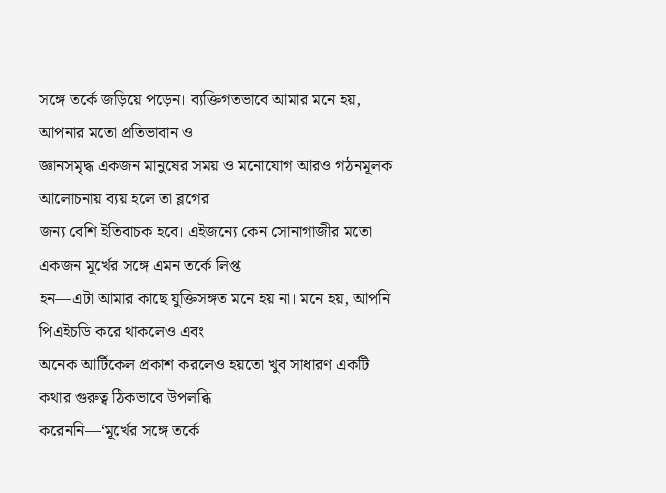সঙ্গে তর্কে জড়িয়ে পড়েন। ব্যক্তিগতভাবে আমার মনে হয়, আপনার মতো প্রতিভাবান ও
জ্ঞানসমৃদ্ধ একজন মানুষের সময় ও মনোযোগ আরও গঠনমূলক আলোচনায় ব্যয় হলে তা ব্লগের
জন্য বেশি ইতিবাচক হবে। এইজন্যে কেন সোনাগাজীর মতো একজন মূর্খের সঙ্গে এমন তর্কে লিপ্ত
হন—এটা আমার কাছে যুক্তিসঙ্গত মনে হয় না। মনে হয়, আপনি পিএইচডি করে থাকলেও এবং
অনেক আর্টিকেল প্রকাশ করলেও হয়তো খুব সাধারণ একটি কথার গুরুত্ব ঠিকভাবে উপলব্ধি
করেননি—‘মূর্খের সঙ্গে তর্কে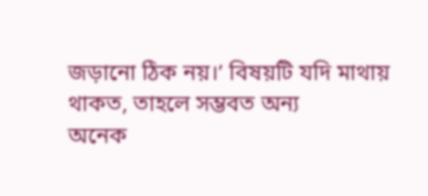জড়ানো ঠিক নয়।’ বিষয়টি যদি মাথায় থাকত, তাহলে সম্ভবত অন্য
অনেক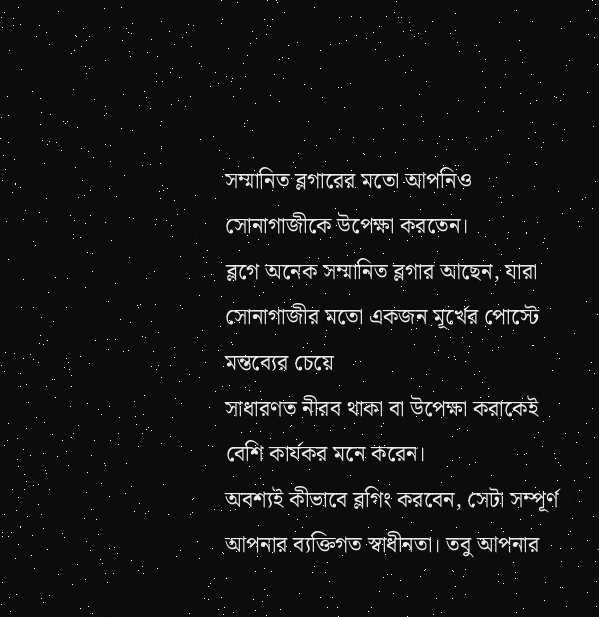সম্মানিত ব্লগারের মতো আপনিও সোনাগাজীকে উপেক্ষা করতেন।
ব্লগে অনেক সম্মানিত ব্লগার আছেন, যারা সোনাগাজীর মতো একজন মূর্খের পোস্টে মন্তব্যের চেয়ে
সাধারণত নীরব থাকা বা উপেক্ষা করাকেই বেশি কার্যকর মনে করেন।
অবশ্যই কীভাবে ব্লগিং করবেন, সেটা সম্পূর্ণ আপনার ব্যক্তিগত স্বাধীনতা। তবু আপনার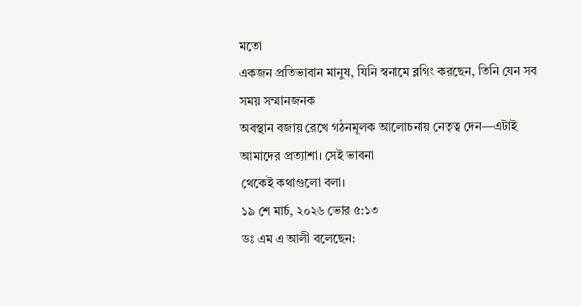মতো
একজন প্রতিভাবান মানুষ, যিনি স্বনামে ব্লগিং করছেন, তিনি যেন সব সময় সম্মানজনক
অবস্থান বজায় রেখে গঠনমূলক আলোচনায় নেতৃত্ব দেন—এটাই আমাদের প্রত্যাশা। সেই ভাবনা
থেকেই কথাগুলো বলা।
১৯ শে মার্চ, ২০২৬ ভোর ৫:১৩
ডঃ এম এ আলী বলেছেন: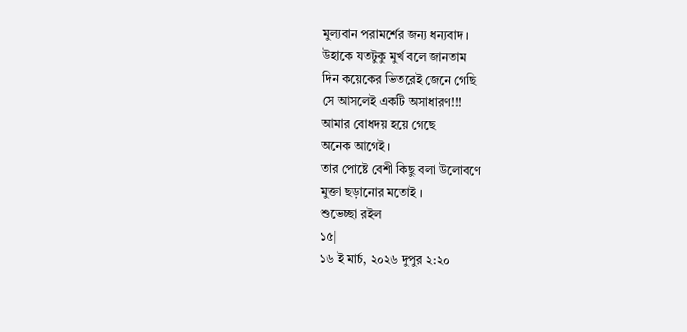মুল্যবান পরামর্শের জন্য ধন্যবাদ ।
উহাকে যতটুকু মুর্খ বলে জানতাম
দিন কয়েকের ভিতরেই জেনে গেছি
সে আসলেই একটি অসাধারণ!!!
আমার বোধদয় হয়ে গেছে
অনেক আগেই ।
তার পোষ্টে বেশী কিছু বলা উলোবণে
মুক্তা ছড়ানোর মতোই ।
শুভেচ্ছা রইল
১৫|
১৬ ই মার্চ, ২০২৬ দুপুর ২:২০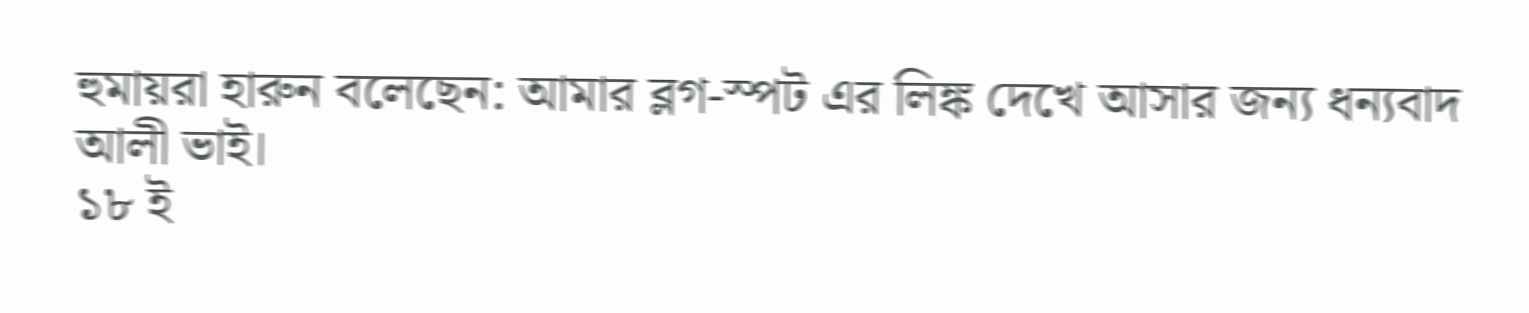হুমায়রা হারুন বলেছেন: আমার ব্লগ-স্পট এর লিঙ্ক দেখে আসার জন্য ধন্যবাদ আলী ভাই।
১৮ ই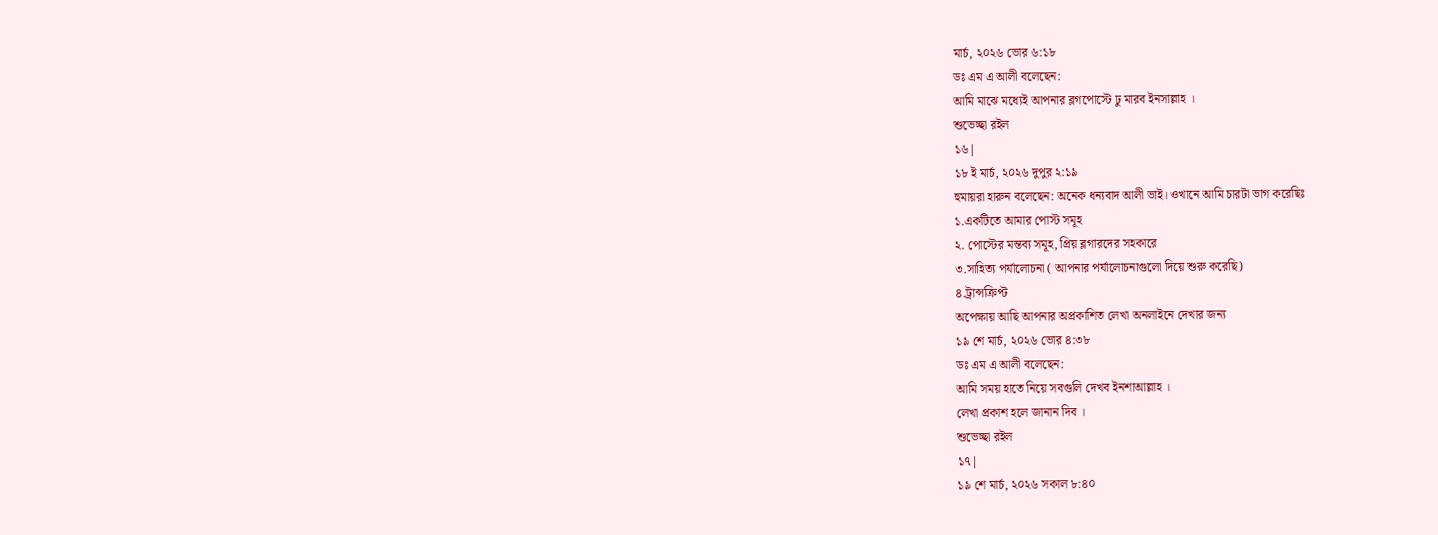মার্চ, ২০২৬ ভোর ৬:১৮
ডঃ এম এ আলী বলেছেন:
আমি মাঝে মধ্যেই আপনার ব্লগপোস্টে ঢু মারব ইনসাল্লাহ ।
শুভেচ্ছা রইল
১৬|
১৮ ই মার্চ, ২০২৬ দুপুর ২:১৯
হুমায়রা হারুন বলেছেন: অনেক ধন্যবাদ আলী ভাই। ওখানে আমি চারটা ভাগ করেছিঃ
১.একটিতে আমার পোস্ট সমূহ
২. পোস্টের মন্তব্য সমূহ, প্রিয় ব্লগারদের সহকারে
৩.সাহিত্য পর্যালোচনা ( আপনার পর্যালোচনাগুলো দিয়ে শুরু করেছি)
৪.ট্রান্সক্রিপ্ট
অপেক্ষায় আছি আপনার অপ্রকাশিত লেখা অনলাইনে দেখার জন্য
১৯ শে মার্চ, ২০২৬ ভোর ৪:৩৮
ডঃ এম এ আলী বলেছেন:
আমি সময় হাতে নিয়ে সবগুলি দেখব ইনশাআল্লাহ ।
লেখা প্রকাশ হলে জানান দিব ।
শুভেচ্ছা রইল
১৭|
১৯ শে মার্চ, ২০২৬ সকাল ৮:৪০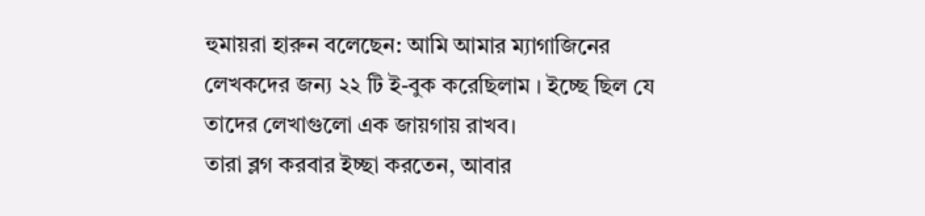হুমায়রা হারুন বলেছেন: আমি আমার ম্যাগাজিনের লেখকদের জন্য ২২ টি ই-বুক করেছিলাম । ইচ্ছে ছিল যে তাদের লেখাগুলো এক জায়গায় রাখব।
তারা ব্লগ করবার ইচ্ছা করতেন, আবার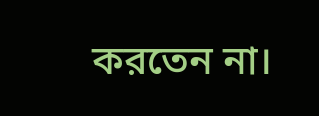করতেন না।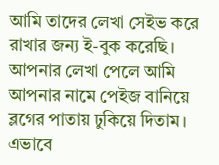আমি তাদের লেখা সেইভ করে রাখার জন্য ই-বুক করেছি। আপনার লেখা পেলে আমি আপনার নামে পেইজ বানিয়ে ব্লগের পাতায় ঢুকিয়ে দিতাম। এভাবে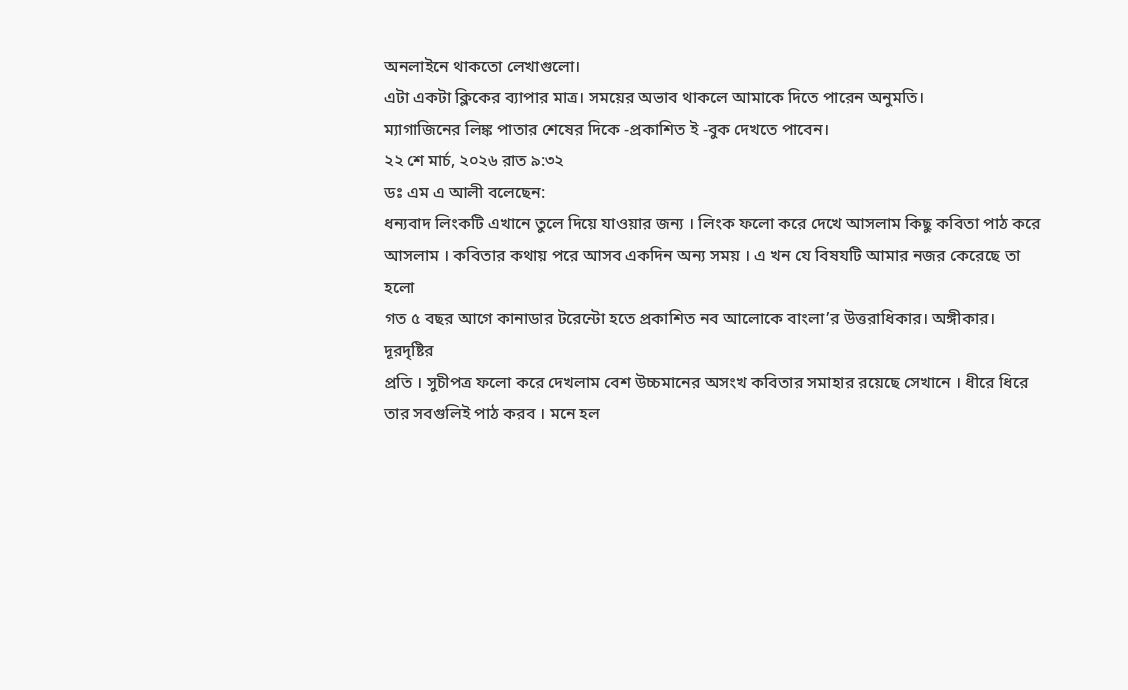অনলাইনে থাকতো লেখাগুলো।
এটা একটা ক্লিকের ব্যাপার মাত্র। সময়ের অভাব থাকলে আমাকে দিতে পারেন অনুমতি।
ম্যাগাজিনের লিঙ্ক পাতার শেষের দিকে -প্রকাশিত ই -বুক দেখতে পাবেন।
২২ শে মার্চ, ২০২৬ রাত ৯:৩২
ডঃ এম এ আলী বলেছেন:
ধন্যবাদ লিংকটি এখানে তুলে দিয়ে যাওয়ার জন্য । লিংক ফলো করে দেখে আসলাম কিছু কবিতা পাঠ করে
আসলাম । কবিতার কথায় পরে আসব একদিন অন্য সময় । এ খন যে বিষযটি আমার নজর কেরেছে তা হলো
গত ৫ বছর আগে কানাডার টরেন্টো হতে প্রকাশিত নব আলোকে বাংলা’র উত্তরাধিকার। অঙ্গীকার। দূরদৃষ্টির
প্রতি । সুচীপত্র ফলো করে দেখলাম বেশ উচ্চমানের অসংখ কবিতার সমাহার রয়েছে সেখানে । ধীরে ধিরে
তার সবগুলিই পাঠ করব । মনে হল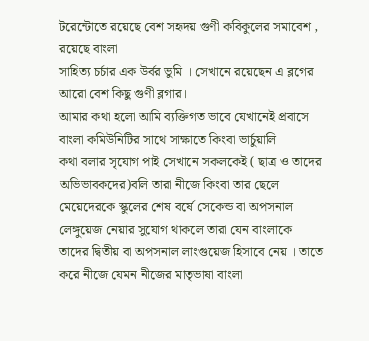টরেন্টোতে রয়েছে বেশ সহৃদয় গুণী কবিকুলের সমাবেশ , রয়েছে বাংলা
সাহিত্য চর্চার এক উর্বর ভুমি । সেখানে রয়েছেন এ ব্লগের আরো বেশ কিছু গুণী ব্লগার।
আমার কথা হলো আমি ব্যক্তিগত ভাবে যেখানেই প্রবাসে বাংলা কমিউনিটির সাথে সাক্ষাতে কিংবা ভার্চুয়ালি
কথা বলার সৃযোগ পাই সেখানে সকলকেই ( ছাত্র ও তাদের অভিভাবকদের)বলি তারা নীজে কিংবা তার ছেলে
মেয়েদেরকে স্কুলের শেষ বর্ষে সেকেন্ড বা অপসনাল লেঙ্গুয়েজ নেয়ার সুযোগ থাকলে তারা যেন বাংলাকে
তাদের দ্বিতীয় বা অপসনাল লাংগুয়েজ হিসাবে নেয় । তাতে করে নীজে যেমন নীজের মাতৃভাষা বাংলা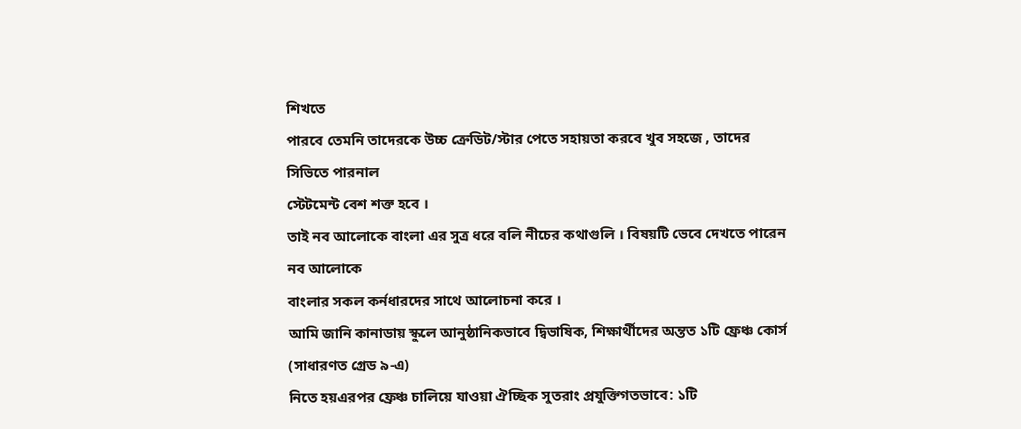শিখতে
পারবে তেমনি তাদেরকে উচ্চ ক্রেডিট/স্টার পেতে সহায়তা করবে খুব সহজে , তাদের সিভিতে পারনাল
স্টেটমেন্ট বেশ শক্ত হবে ।
তাই নব আলোকে বাংলা এর সুত্র ধরে বলি নীচের কথাগুলি । বিষয়টি ভেবে দেখতে পারেন নব আলোকে
বাংলার সকল কর্নধারদের সাথে আলোচনা করে ।
আমি জানি কানাডায় স্কুলে আনুষ্ঠানিকভাবে দ্বিভাষিক, শিক্ষার্থীদের অন্তত ১টি ফ্রেঞ্চ কোর্স (সাধারণত গ্রেড ৯-এ)
নিতে হয়এরপর ফ্রেঞ্চ চালিয়ে যাওয়া ঐচ্ছিক সুতরাং প্রযুক্তিগতভাবে: ১টি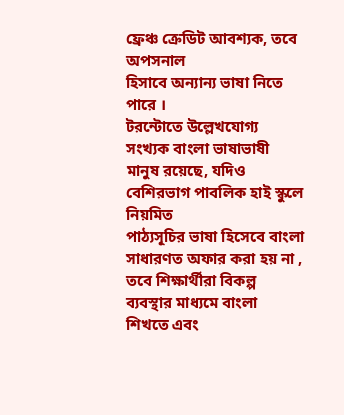ফ্রেঞ্চ ক্রেডিট আবশ্যক, তবে অপসনাল
হিসাবে অন্যান্য ভাষা নিতে পারে ।
টরন্টোতে উল্লেখযোগ্য সংখ্যক বাংলা ভাষাভাষী মানুষ রয়েছে, যদিও বেশিরভাগ পাবলিক হাই স্কুলে নিয়মিত
পাঠ্যসূচির ভাষা হিসেবে বাংলা সাধারণত অফার করা হয় না , তবে শিক্ষার্থীরা বিকল্প ব্যবস্থার মাধ্যমে বাংলা
শিখতে এবং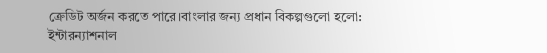ক্রেডিট অর্জন করতে পারে।বাংলার জন্য প্রধান বিকল্পগুলো হলো:
ইন্টারন্যাশনাল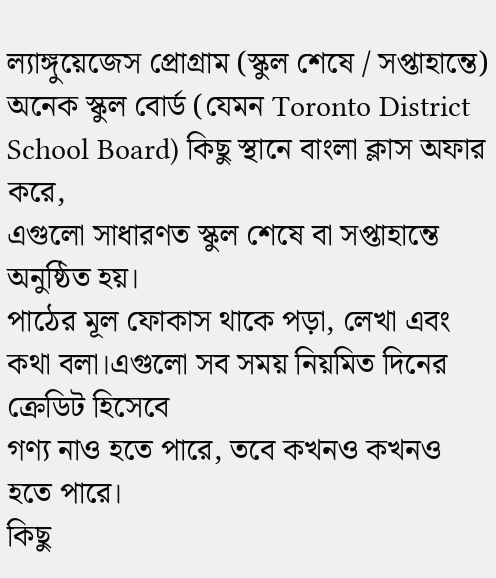ল্যাঙ্গুয়েজেস প্রোগ্রাম (স্কুল শেষে / সপ্তাহান্তে)
অনেক স্কুল বোর্ড (যেমন Toronto District School Board) কিছু স্থানে বাংলা ক্লাস অফার করে,
এগুলো সাধারণত স্কুল শেষে বা সপ্তাহান্তে অনুষ্ঠিত হয়।
পাঠের মূল ফোকাস থাকে পড়া, লেখা এবং কথা বলা।এগুলো সব সময় নিয়মিত দিনের ক্রেডিট হিসেবে
গণ্য নাও হতে পারে, তবে কখনও কখনও হতে পারে।
কিছু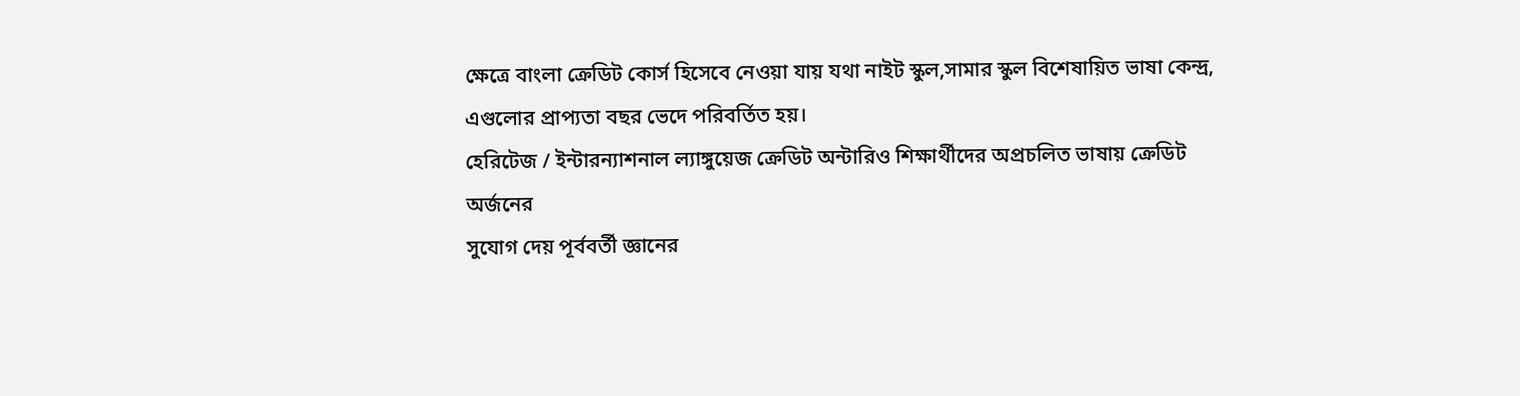ক্ষেত্রে বাংলা ক্রেডিট কোর্স হিসেবে নেওয়া যায় যথা নাইট স্কুল,সামার স্কুল বিশেষায়িত ভাষা কেন্দ্র,
এগুলোর প্রাপ্যতা বছর ভেদে পরিবর্তিত হয়।
হেরিটেজ / ইন্টারন্যাশনাল ল্যাঙ্গুয়েজ ক্রেডিট অন্টারিও শিক্ষার্থীদের অপ্রচলিত ভাষায় ক্রেডিট অর্জনের
সুযোগ দেয় পূর্ববর্তী জ্ঞানের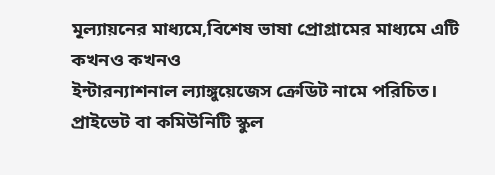মূল্যায়নের মাধ্যমে,বিশেষ ভাষা প্রোগ্রামের মাধ্যমে এটি কখনও কখনও
ইন্টারন্যাশনাল ল্যাঙ্গুয়েজেস ক্রেডিট নামে পরিচিত।
প্রাইভেট বা কমিউনিটি স্কুল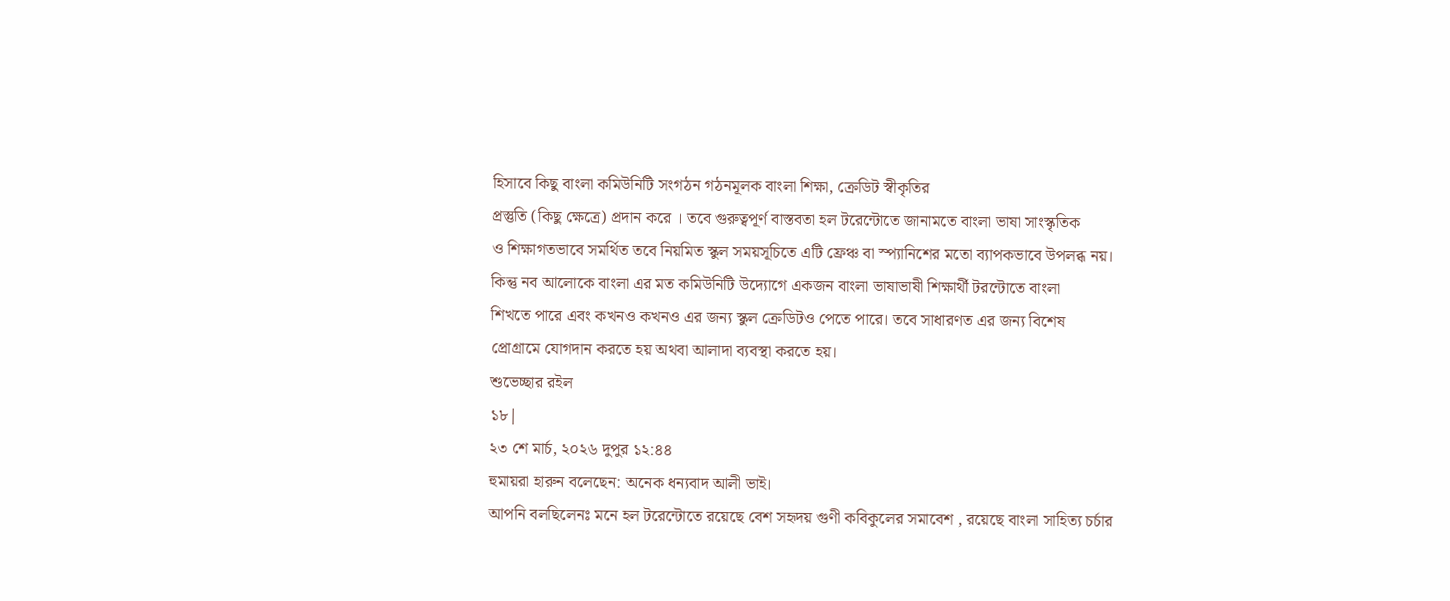হিসাবে কিছু বাংলা কমিউনিটি সংগঠন গঠনমূলক বাংলা শিক্ষা, ক্রেডিট স্বীকৃতির
প্রস্তুতি (কিছু ক্ষেত্রে) প্রদান করে । তবে গুরুত্বপূর্ণ বাস্তবতা হল টরেন্টোতে জানামতে বাংলা ভাষা সাংস্কৃতিক
ও শিক্ষাগতভাবে সমর্থিত তবে নিয়মিত স্কুল সময়সূচিতে এটি ফ্রেঞ্চ বা স্প্যানিশের মতো ব্যাপকভাবে উপলব্ধ নয়।
কিন্তু নব আলোকে বাংলা এর মত কমিউনিটি উদ্যোগে একজন বাংলা ভাষাভাষী শিক্ষার্থী টরন্টোতে বাংলা
শিখতে পারে এবং কখনও কখনও এর জন্য স্কুল ক্রেডিটও পেতে পারে। তবে সাধারণত এর জন্য বিশেষ
প্রোগ্রামে যোগদান করতে হয় অথবা আলাদা ব্যবস্থা করতে হয়।
শুভেচ্ছার রইল
১৮|
২৩ শে মার্চ, ২০২৬ দুপুর ১২:৪৪
হুমায়রা হারুন বলেছেন: অনেক ধন্যবাদ আলী ভাই।
আপনি বলছিলেনঃ মনে হল টরেন্টোতে রয়েছে বেশ সহৃদয় গুণী কবিকুলের সমাবেশ , রয়েছে বাংলা সাহিত্য চর্চার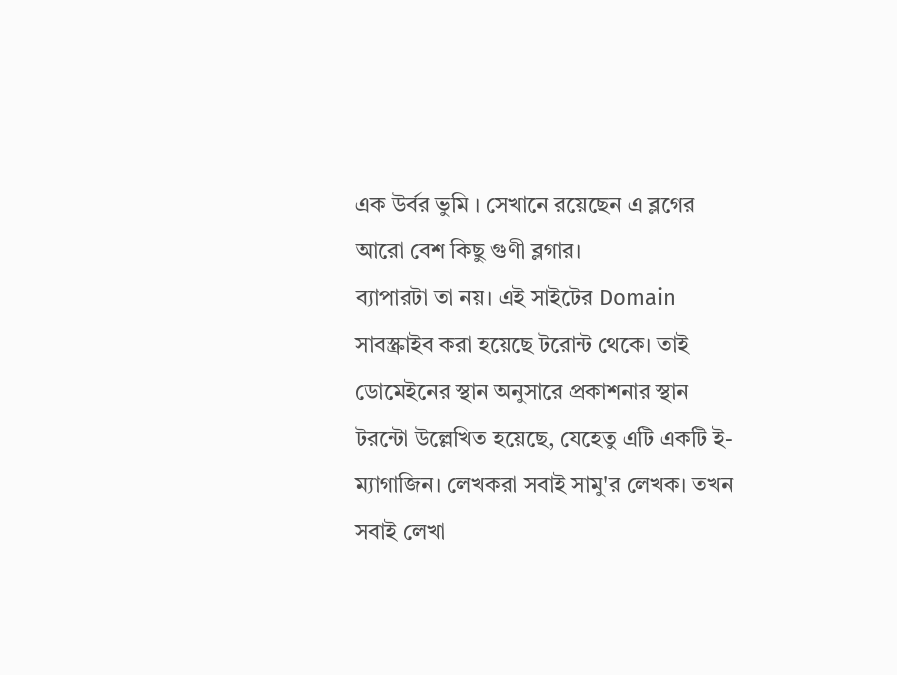এক উর্বর ভুমি । সেখানে রয়েছেন এ ব্লগের আরো বেশ কিছু গুণী ব্লগার।
ব্যাপারটা তা নয়। এই সাইটের Domain সাবস্ক্রাইব করা হয়েছে টরোন্ট থেকে। তাই ডোমেইনের স্থান অনুসারে প্রকাশনার স্থান টরন্টো উল্লেখিত হয়েছে, যেহেতু এটি একটি ই-ম্যাগাজিন। লেখকরা সবাই সামু'র লেখক। তখন সবাই লেখা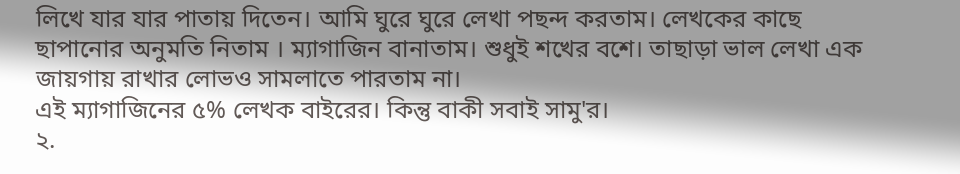লিখে যার যার পাতায় দিতেন। আমি ঘুরে ঘুরে লেখা পছন্দ করতাম। লেখকের কাছে ছাপানোর অনুমতি নিতাম । ম্যাগাজিন বানাতাম। শুধুই শখের বশে। তাছাড়া ভাল লেখা এক জায়গায় রাখার লোভও সামলাতে পারতাম না।
এই ম্যাগাজিনের ৫% লেখক বাইরের। কিন্তু বাকী সবাই সামু'র।
২.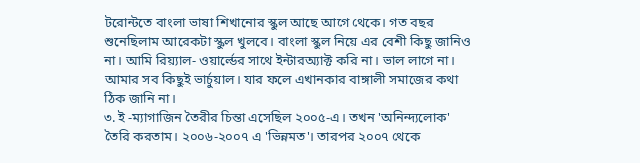টরোন্টতে বাংলা ভাষা শিখানোর স্কুল আছে আগে থেকে। গত বছর শুনেছিলাম আরেকটা স্কুল খুলবে। বাংলা স্কুল নিয়ে এর বেশী কিছু জানিও না। আমি রিয়্যাল- ওয়ার্ল্ডের সাথে ইন্টারঅ্যাক্ট করি না। ভাল লাগে না। আমার সব কিছুই ভার্চুয়াল। যার ফলে এখানকার বাঙ্গালী সমাজের কথা ঠিক জানি না।
৩. ই -ম্যাগাজিন তৈরীর চিন্তা এসেছিল ২০০৫-এ। তখন 'অনিন্দ্যলোক' তৈরি করতাম। ২০০৬-২০০৭ এ 'ভিন্নমত'। তারপর ২০০৭ থেকে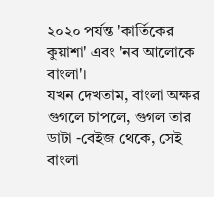২০২০ পর্যন্ত 'কার্তিকের কুয়াশা' এবং 'নব আলোকে বাংলা'।
যখন দেখতাম, বাংলা অক্ষর গুগলে চাপলে, গুগল তার ডাটা -বেইজ থেকে, সেই বাংলা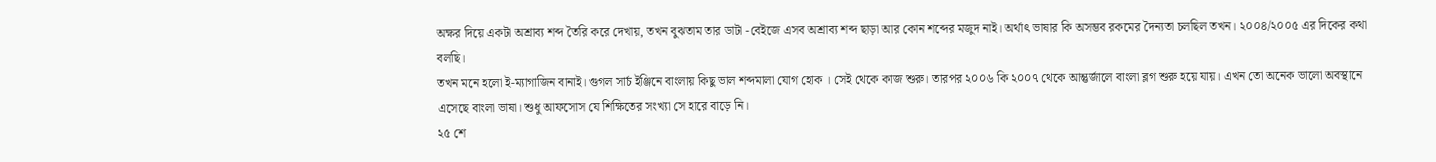অক্ষর দিয়ে একটা অশ্রাব্য শব্দ তৈরি করে দেখায়, তখন বুঝতাম তার ডাটা -বেইজে এসব অশ্রাব্য শব্দ ছাড়া আর কোন শব্দের মজুদ নাই। অর্থাৎ ভাষার কি অসম্ভব রকমের দৈন্যতা চলছিল তখন। ২০০৪/২০০৫ এর দিকের কথা বলছি।
তখন মনে হলো ই-ম্যাগাজিন বানাই। গুগল সার্চ ইঞ্জিনে বাংলায় কিছু ভাল শব্দমালা যোগ হোক । সেই থেকে কাজ শুরু। তারপর ২০০৬ কি ২০০৭ থেকে আন্তুর্জালে বাংলা ব্লগ শুরু হয়ে যায়। এখন তো অনেক ভালো অবস্থানে এসেছে বাংলা ভাষা। শুধু আফসোস যে শিক্ষিতের সংখ্যা সে হারে বাড়ে নি।
২৫ শে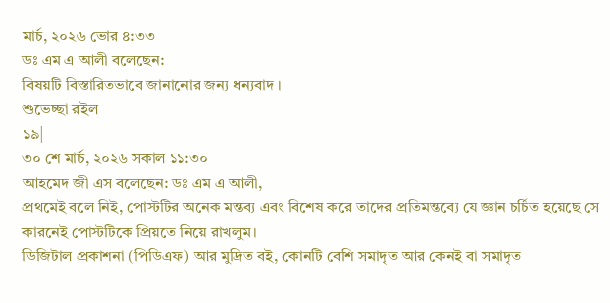মার্চ, ২০২৬ ভোর ৪:৩৩
ডঃ এম এ আলী বলেছেন:
বিষয়টি বিস্তারিতভাবে জানানোর জন্য ধন্যবাদ ।
শুভেচ্ছা রইল
১৯|
৩০ শে মার্চ, ২০২৬ সকাল ১১:৩০
আহমেদ জী এস বলেছেন: ডঃ এম এ আলী,
প্রথমেই বলে নিই, পোস্টটির অনেক মন্তব্য এবং বিশেষ করে তাদের প্রতিমন্তব্যে যে জ্ঞান চর্চিত হয়েছে সে কারনেই পোস্টটিকে প্রিয়তে নিয়ে রাখলুম।
ডিজিটাল প্রকাশনা (পিডিএফ) আর মুদ্রিত বই, কোনটি বেশি সমাদৃত আর কেনই বা সমাদৃত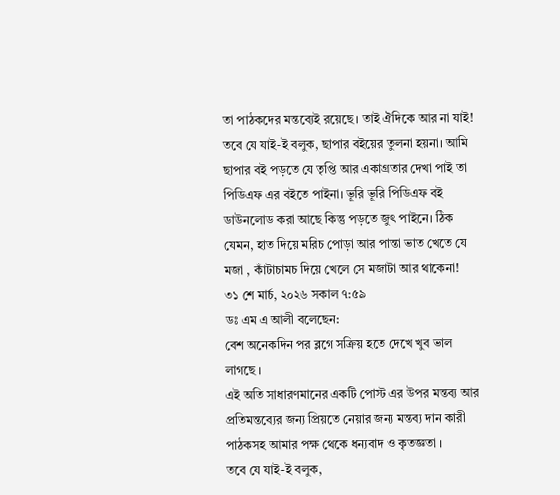তা পাঠকদের মন্তব্যেই রয়েছে। তাই ঐদিকে আর না যাই!
তবে যে যাই-ই বলুক, ছাপার বইয়ের তুলনা হয়না। আমি ছাপার বই পড়তে যে তৃপ্তি আর একাগ্রতার দেখা পাই তা পিডিএফ এর বইতে পাইনা। ভূরি ভূরি পিডিএফ বই ডাউনলোড করা আছে কিন্তু পড়তে জুৎ পাইনে। ঠিক যেমন, হাত দিয়ে মরিচ পোড়া আর পান্তা ভাত খেতে যে মজা , কাঁটাচামচ দিয়ে খেলে সে মজাটা আর থাকেনা!
৩১ শে মার্চ, ২০২৬ সকাল ৭:৫৯
ডঃ এম এ আলী বলেছেন:
বেশ অনেকদিন পর ব্লগে সক্রিয় হতে দেখে খুব ভাল লাগছে ।
এই অতি সাধারণমানের একটি পোস্ট এর উপর মন্তব্য আর প্রতিমন্তব্যের জন্য প্রিয়তে নেয়ার জন্য মন্তব্য দান কারী
পাঠকসহ আমার পক্ষ থেকে ধন্যবাদ ও কৃতজ্ঞতা ।
তবে যে যাই-ই বলুক,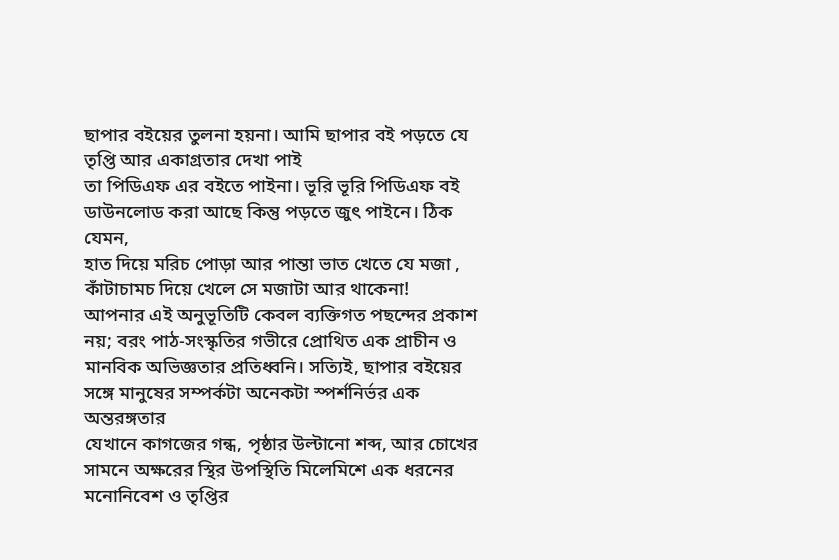ছাপার বইয়ের তুলনা হয়না। আমি ছাপার বই পড়তে যে তৃপ্তি আর একাগ্রতার দেখা পাই
তা পিডিএফ এর বইতে পাইনা। ভূরি ভূরি পিডিএফ বই ডাউনলোড করা আছে কিন্তু পড়তে জুৎ পাইনে। ঠিক যেমন,
হাত দিয়ে মরিচ পোড়া আর পান্তা ভাত খেতে যে মজা , কাঁটাচামচ দিয়ে খেলে সে মজাটা আর থাকেনা!
আপনার এই অনুভূতিটি কেবল ব্যক্তিগত পছন্দের প্রকাশ নয়; বরং পাঠ-সংস্কৃতির গভীরে প্রোথিত এক প্রাচীন ও
মানবিক অভিজ্ঞতার প্রতিধ্বনি। সত্যিই, ছাপার বইয়ের সঙ্গে মানুষের সম্পর্কটা অনেকটা স্পর্শনির্ভর এক অন্তরঙ্গতার
যেখানে কাগজের গন্ধ, পৃষ্ঠার উল্টানো শব্দ, আর চোখের সামনে অক্ষরের স্থির উপস্থিতি মিলেমিশে এক ধরনের
মনোনিবেশ ও তৃপ্তির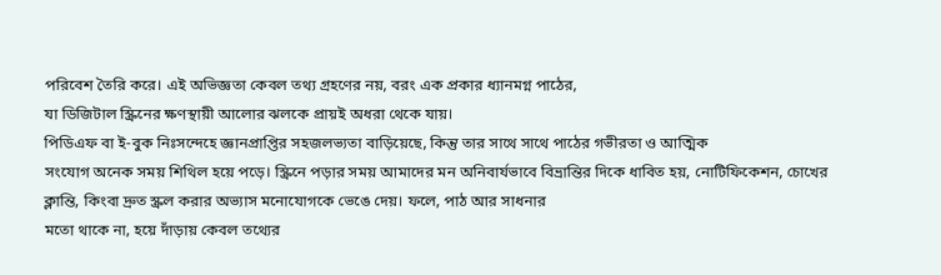পরিবেশ তৈরি করে। এই অভিজ্ঞতা কেবল তথ্য গ্রহণের নয়, বরং এক প্রকার ধ্যানমগ্ন পাঠের,
যা ডিজিটাল স্ক্রিনের ক্ষণস্থায়ী আলোর ঝলকে প্রায়ই অধরা থেকে যায়।
পিডিএফ বা ই-বুক নিঃসন্দেহে জ্ঞানপ্রাপ্তির সহজলভ্যতা বাড়িয়েছে, কিন্তু তার সাথে সাথে পাঠের গভীরতা ও আত্মিক
সংযোগ অনেক সময় শিথিল হয়ে পড়ে। স্ক্রিনে পড়ার সময় আমাদের মন অনিবার্যভাবে বিভ্রান্তির দিকে ধাবিত হয়, নোটিফিকেশন, চোখের ক্লান্তি, কিংবা দ্রুত স্ক্রল করার অভ্যাস মনোযোগকে ভেঙে দেয়। ফলে, পাঠ আর সাধনার
মতো থাকে না, হয়ে দাঁড়ায় কেবল তথ্যের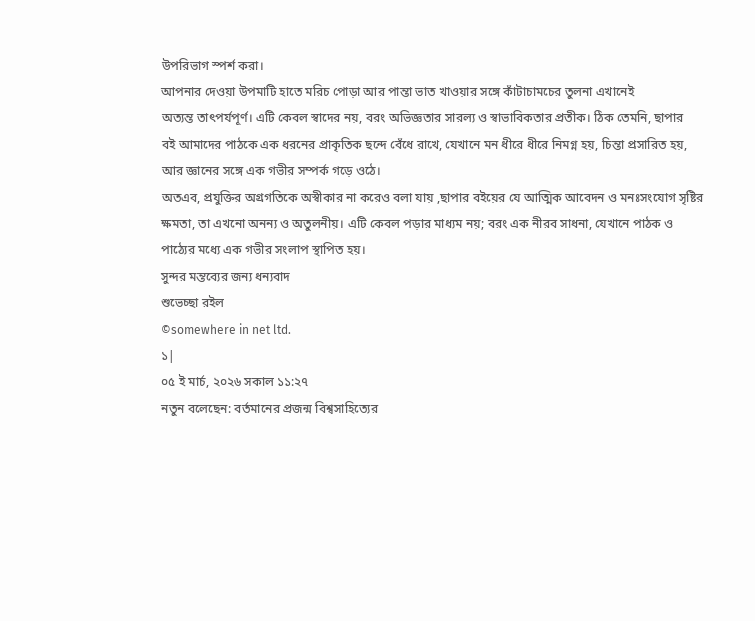উপরিভাগ স্পর্শ করা।
আপনার দেওয়া উপমাটি হাতে মরিচ পোড়া আর পান্তা ভাত খাওয়ার সঙ্গে কাঁটাচামচের তুলনা এখানেই
অত্যন্ত তাৎপর্যপূর্ণ। এটি কেবল স্বাদের নয়, বরং অভিজ্ঞতার সারল্য ও স্বাভাবিকতার প্রতীক। ঠিক তেমনি, ছাপার
বই আমাদের পাঠকে এক ধরনের প্রাকৃতিক ছন্দে বেঁধে রাখে, যেখানে মন ধীরে ধীরে নিমগ্ন হয়, চিন্তা প্রসারিত হয়,
আর জ্ঞানের সঙ্গে এক গভীর সম্পর্ক গড়ে ওঠে।
অতএব, প্রযুক্তির অগ্রগতিকে অস্বীকার না করেও বলা যায় ,ছাপার বইয়ের যে আত্মিক আবেদন ও মনঃসংযোগ সৃষ্টির
ক্ষমতা, তা এখনো অনন্য ও অতুলনীয়। এটি কেবল পড়ার মাধ্যম নয়; বরং এক নীরব সাধনা, যেখানে পাঠক ও
পাঠ্যের মধ্যে এক গভীর সংলাপ স্থাপিত হয়।
সুন্দর মন্তব্যের জন্য ধন্যবাদ
শুভেচ্ছা রইল
©somewhere in net ltd.
১|
০৫ ই মার্চ, ২০২৬ সকাল ১১:২৭
নতুন বলেছেন: বর্তমানের প্রজন্ম বিশ্বসাহিত্যের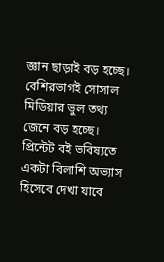জ্ঞান ছাড়াই বড় হচ্ছে। বেশিরভাগই সোসাল মিডিয়ার ভুল তথ্য জেনে বড় হচ্ছে।
প্রিন্টেট বই ভবিষ্যতে একটা বিলাশি অভ্যাস হিসেবে দেখা যাবে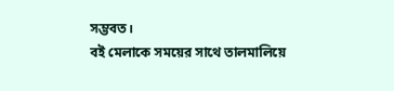সম্ভবত।
বই মেলাকে সময়ের সাথে তালমালিয়ে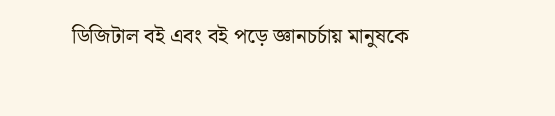ডিজিটাল বই এবং বই পড়ে জ্ঞানচর্চায় মানুষকে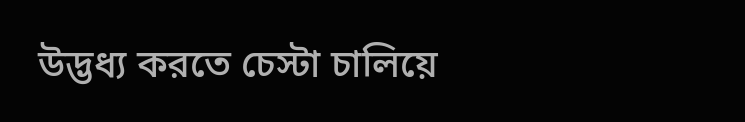উদ্ভধ্য করতে চেস্টা চালিয়ে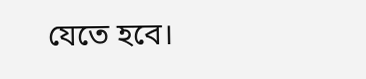যেতে হবে।